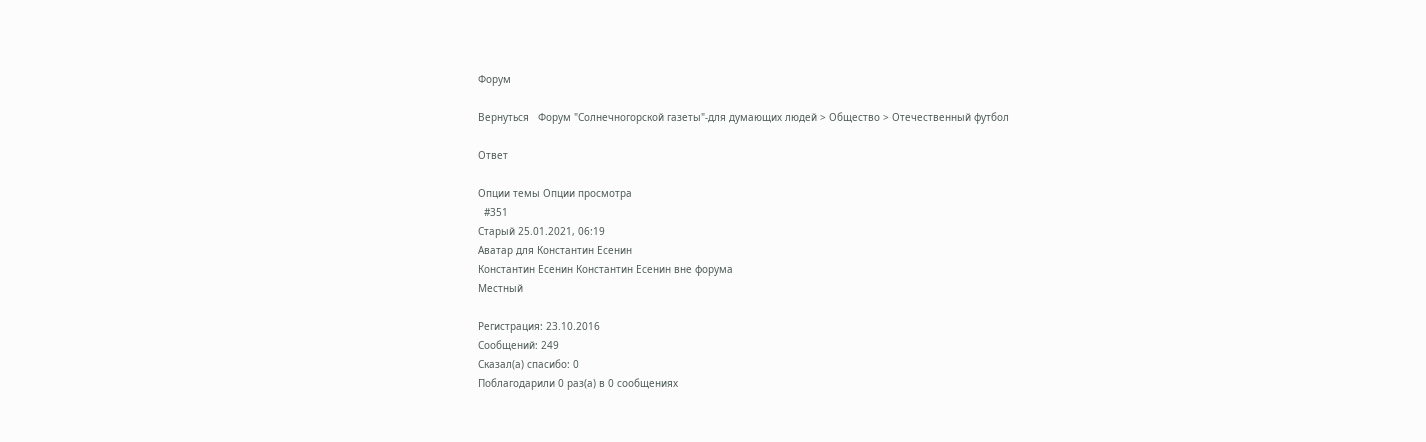Форум

Вернуться   Форум "Солнечногорской газеты"-для думающих людей > Общество > Отечественный футбол

Ответ

Опции темы Опции просмотра
  #351
Старый 25.01.2021, 06:19
Аватар для Константин Есенин
Константин Есенин Константин Есенин вне форума
Местный

Регистрация: 23.10.2016
Сообщений: 249
Сказал(а) спасибо: 0
Поблагодарили 0 раз(а) в 0 сообщениях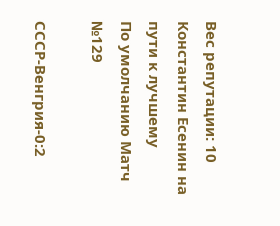Вес репутации: 10
Константин Есенин на пути к лучшему
По умолчанию Матч №129

СССР-Венгрия-0:2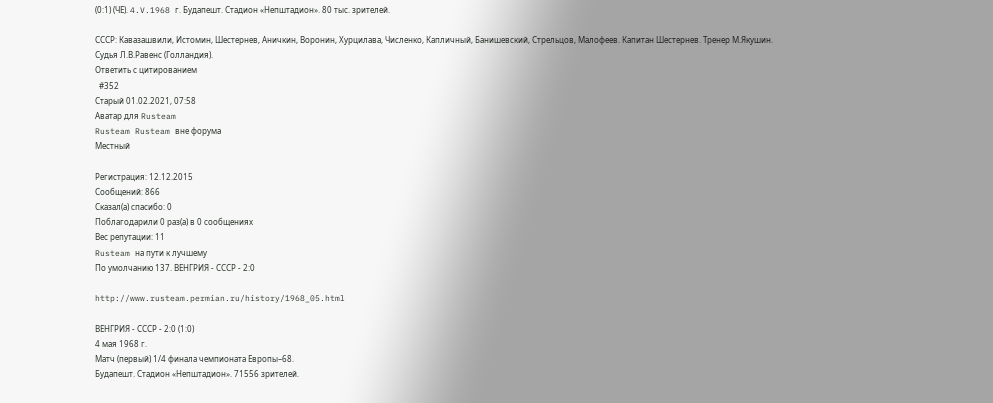(0:1) (ЧЕ). 4.V.1968 г. Будапешт. Стадион «Непштадион». 80 тыс. зрителей.

СССР: Кавазашвили, Истомин, Шестернев, Аничкин, Воронин, Хурцилава, Численко, Капличный, Банишевский, Стрельцов, Малофеев. Капитан Шестернев. Тренер М.Якушин.
Судья Л.В.Равенс (Голландия).
Ответить с цитированием
  #352
Старый 01.02.2021, 07:58
Аватар для Rusteam
Rusteam Rusteam вне форума
Местный

Регистрация: 12.12.2015
Сообщений: 866
Сказал(а) спасибо: 0
Поблагодарили 0 раз(а) в 0 сообщениях
Вес репутации: 11
Rusteam на пути к лучшему
По умолчанию 137. ВЕНГРИЯ - СССР - 2:0

http://www.rusteam.permian.ru/history/1968_05.html

ВЕНГРИЯ - СССР - 2:0 (1:0)
4 мая 1968 г.
Матч (первый) 1/4 финала чемпионата Европы–68.
Будапешт. Стадион «Непштадион». 71556 зрителей.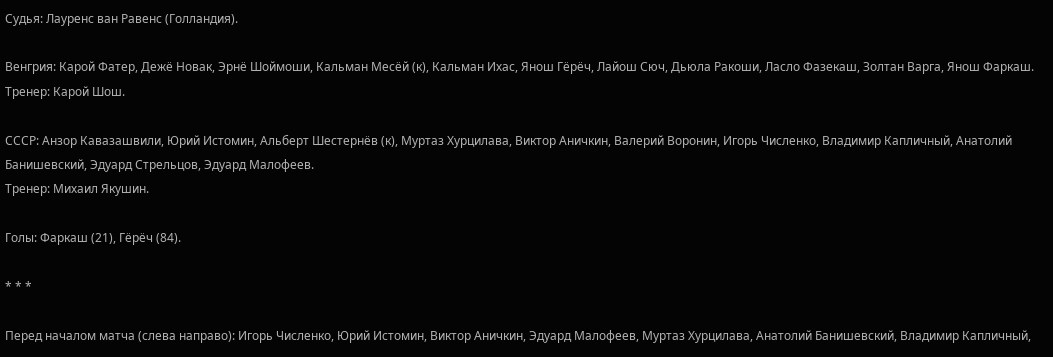Судья: Лауренс ван Равенс (Голландия).

Венгрия: Карой Фатер, Дежё Новак, Эрнё Шоймоши, Кальман Месёй (к), Кальман Ихас, Янош Гёрёч, Лайош Сюч, Дьюла Ракоши, Ласло Фазекаш, Золтан Варга, Янош Фаркаш.
Тренер: Карой Шош.

СССР: Анзор Кавазашвили, Юрий Истомин, Альберт Шестернёв (к), Муртаз Хурцилава, Виктор Аничкин, Валерий Воронин, Игорь Численко, Владимир Капличный, Анатолий Банишевский, Эдуард Стрельцов, Эдуард Малофеев.
Тренер: Михаил Якушин.

Голы: Фаркаш (21), Гёрёч (84).

* * *

Перед началом матча (слева направо): Игорь Численко, Юрий Истомин, Виктор Аничкин, Эдуард Малофеев, Муртаз Хурцилава, Анатолий Банишевский, Владимир Капличный,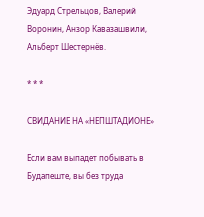Эдуард Стрельцов, Валерий Воронин, Анзор Кавазашвили, Альберт Шестернёв.

* * *

СВИДАНИЕ НА «НЕПШТАДИОНЕ»

Если вам выпадет побывать в Будапеште, вы без труда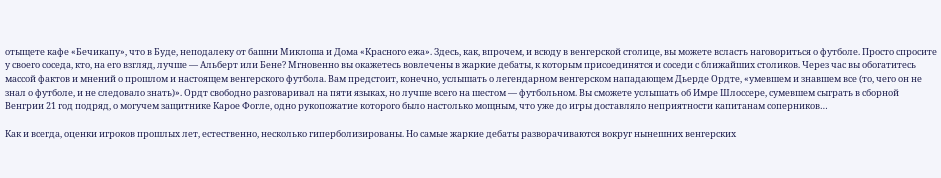отыщете кафе «Бечикапу», что в Буде, неподалеку от башни Миклоша и Дома «Красного ежа». Здесь, как, впрочем, и всюду в венгерской столице, вы можете всласть наговориться о футболе. Просто спросите у своего соседа, кто, на его взгляд, лучше — Альберт или Бене? Мгновенно вы окажетесь вовлечены в жаркие дебаты, к которым присоединятся и соседи с ближайших столиков. Через час вы обогатитесь массой фактов и мнений о прошлом и настоящем венгерского футбола. Вам предстоит, конечно, услышать о легендарном венгерском нападающем Дьерде Ордте, «умевшем и знавшем все (то, чего он не знал о футболе, и не следовало знать)». Ордт свободно разговаривал на пяти языках, но лучше всего на шестом — футбольном. Вы сможете услышать об Имре Шлоссере, сумевшем сыграть в сборной Венгрии 21 год подряд, о могучем защитнике Карое Фогле, одно рукопожатие которого было настолько мощным, что уже до игры доставляло неприятности капитанам соперников…

Как и всегда, оценки игроков прошлых лет, естественно, несколько гиперболизированы. Но самые жаркие дебаты разворачиваются вокруг нынешних венгерских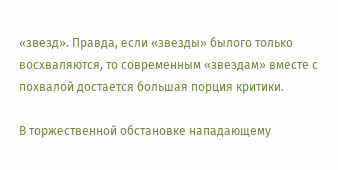«звезд». Правда, если «звезды» былого только восхваляются, то современным «звездам» вместе с похвалой достается большая порция критики.

В торжественной обстановке нападающему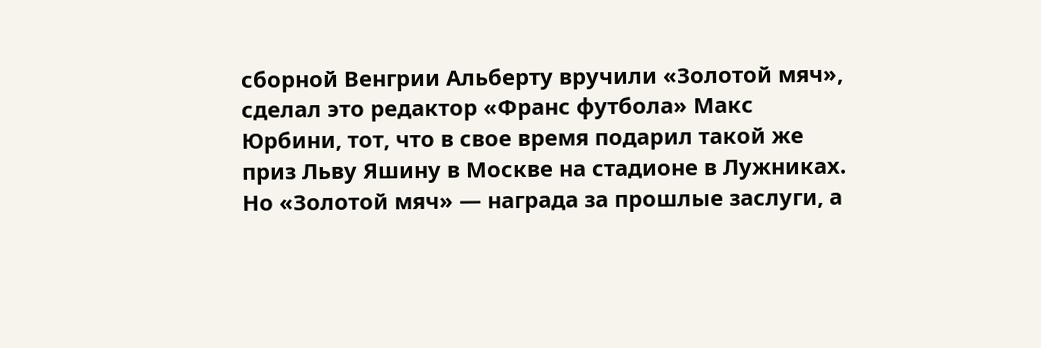сборной Венгрии Альберту вручили «Золотой мяч», сделал это редактор «Франс футбола» Макс Юрбини, тот, что в свое время подарил такой же приз Льву Яшину в Москве на стадионе в Лужниках. Но «Золотой мяч» — награда за прошлые заслуги, а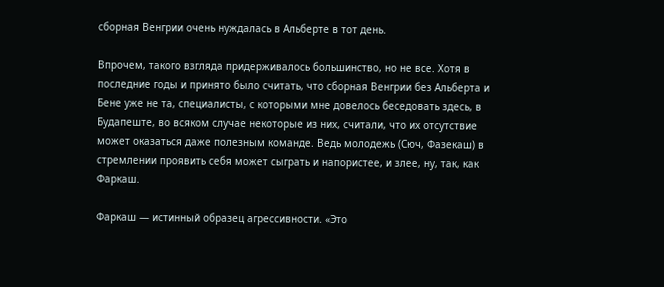сборная Венгрии очень нуждалась в Альберте в тот день.

Впрочем, такого взгляда придерживалось большинство, но не все. Хотя в последние годы и принято было считать, что сборная Венгрии без Альберта и Бене уже не та, специалисты, с которыми мне довелось беседовать здесь, в Будапеште, во всяком случае некоторые из них, считали, что их отсутствие может оказаться даже полезным команде. Ведь молодежь (Сюч, Фазекаш) в стремлении проявить себя может сыграть и напористее, и злее, ну, так, как Фаркаш.

Фаркаш — истинный образец агрессивности. «Это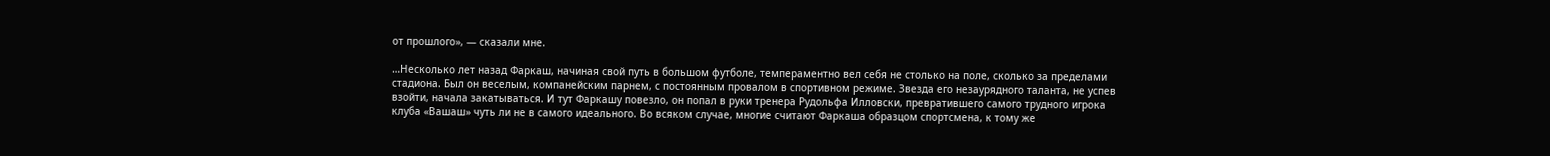от прошлого», — сказали мне.

…Несколько лет назад Фаркаш, начиная свой путь в большом футболе, темпераментно вел себя не столько на поле, сколько за пределами стадиона. Был он веселым, компанейским парнем, с постоянным провалом в спортивном режиме. Звезда его незаурядного таланта, не успев взойти, начала закатываться. И тут Фаркашу повезло, он попал в руки тренера Рудольфа Илловски, превратившего самого трудного игрока клуба «Вашаш» чуть ли не в самого идеального. Во всяком случае, многие считают Фаркаша образцом спортсмена, к тому же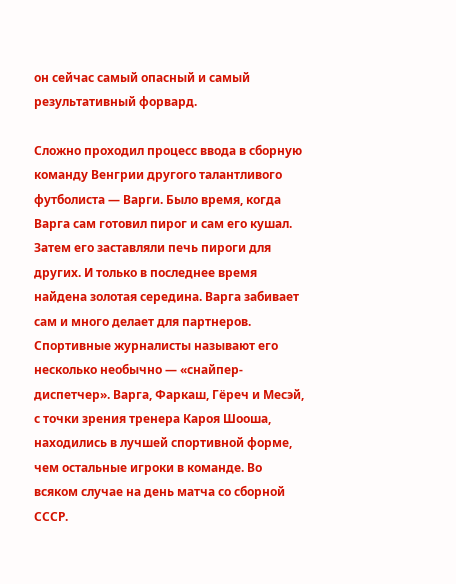он сейчас самый опасный и самый результативный форвард.

Сложно проходил процесс ввода в сборную команду Венгрии другого талантливого футболиста — Варги. Было время, когда Варга сам готовил пирог и сам его кушал. Затем его заставляли печь пироги для других. И только в последнее время найдена золотая середина. Варга забивает сам и много делает для партнеров. Спортивные журналисты называют его несколько необычно — «снайпер-диспетчер». Варга, Фаркаш, Гёреч и Месэй, с точки зрения тренера Кароя Шооша, находились в лучшей спортивной форме, чем остальные игроки в команде. Во всяком случае на день матча со сборной СССР.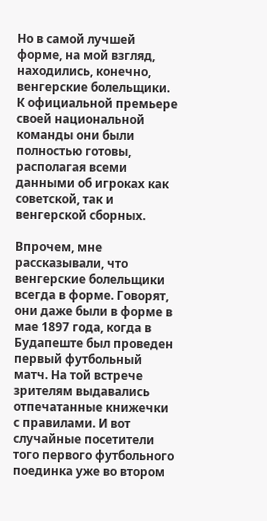Но в самой лучшей форме, на мой взгляд, находились, конечно, венгерские болельщики. К официальной премьере своей национальной команды они были полностью готовы, располагая всеми данными об игроках как советской, так и венгерской сборных.

Впрочем, мне рассказывали, что венгерские болельщики всегда в форме. Говорят, они даже были в форме в мае 1897 года, когда в Будапеште был проведен первый футбольный матч. На той встрече зрителям выдавались отпечатанные книжечки с правилами. И вот случайные посетители того первого футбольного поединка уже во втором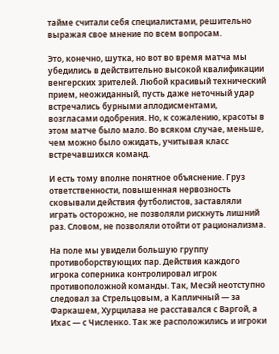тайме считали себя специалистами, решительно выражая свое мнение по всем вопросам.

Это, конечно, шутка, но вот во время матча мы убедились в действительно высокой квалификации венгерских зрителей. Любой красивый технический прием, неожиданный, пусть даже неточный удар встречались бурными аплодисментами, возгласами одобрения. Но, к сожалению, красоты в этом матче было мало. Во всяком случае, меньше, чем можно было ожидать, учитывая класс встречавшихся команд.

И есть тому вполне понятное объяснение. Груз ответственности, повышенная нервозность сковывали действия футболистов, заставляли играть осторожно, не позволяли рискнуть лишний раз. Словом, не позволяли отойти от рационализма.

На поле мы увидели большую группу противоборствующих пар. Действия каждого игрока соперника контролировал игрок противоположной команды. Так, Месэй неотступно следовал за Стрельцовым, а Капличный — за Фаркашем, Хурцилава не расставался с Варгой, а Ихас — с Численко. Так же расположились и игроки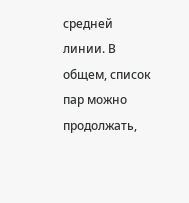средней линии. В общем, список пар можно продолжать,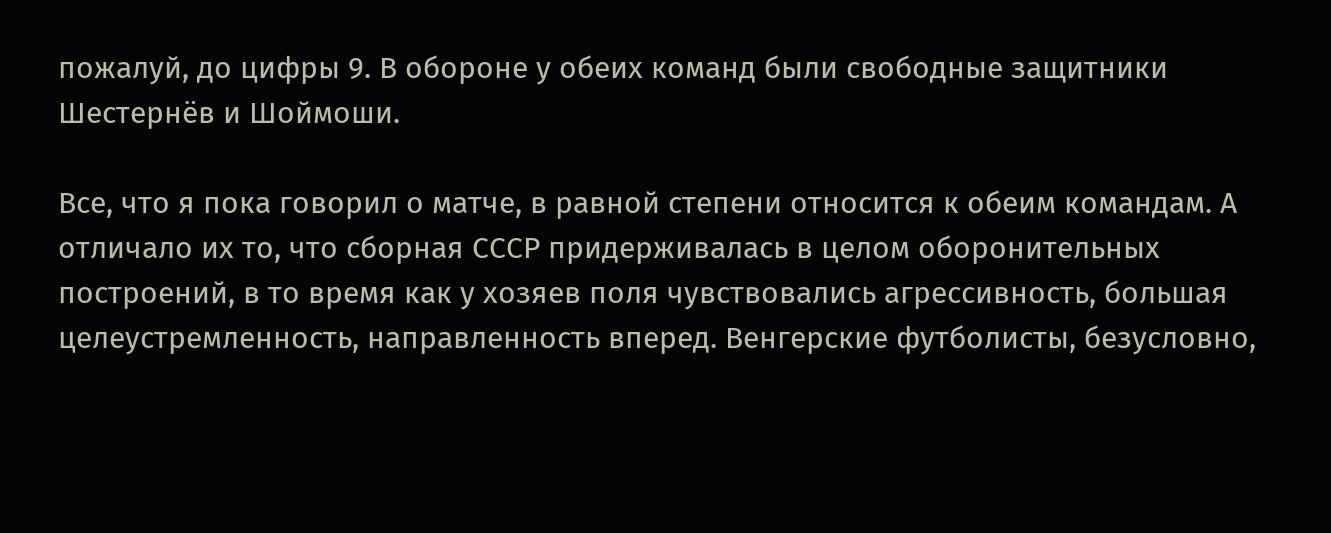пожалуй, до цифры 9. В обороне у обеих команд были свободные защитники Шестернёв и Шоймоши.

Все, что я пока говорил о матче, в равной степени относится к обеим командам. А отличало их то, что сборная СССР придерживалась в целом оборонительных построений, в то время как у хозяев поля чувствовались агрессивность, большая целеустремленность, направленность вперед. Венгерские футболисты, безусловно,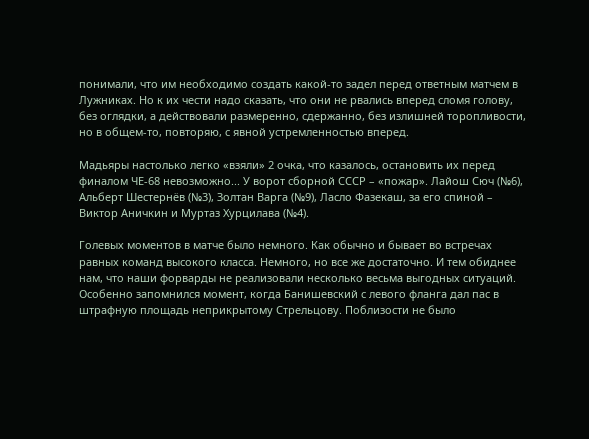понимали, что им необходимо создать какой-то задел перед ответным матчем в Лужниках. Но к их чести надо сказать, что они не рвались вперед сломя голову, без оглядки, а действовали размеренно, сдержанно, без излишней торопливости, но в общем-то, повторяю, с явной устремленностью вперед.

Мадьяры настолько легко «взяли» 2 очка, что казалось, остановить их перед финалом ЧЕ-68 невозможно... У ворот сборной СССР – «пожар». Лайош Сюч (№6), Альберт Шестернёв (№3), Золтан Варга (№9), Ласло Фазекаш, за его спиной – Виктор Аничкин и Муртаз Хурцилава (№4).

Голевых моментов в матче было немного. Как обычно и бывает во встречах равных команд высокого класса. Немного, но все же достаточно. И тем обиднее нам, что наши форварды не реализовали несколько весьма выгодных ситуаций. Особенно запомнился момент, когда Банишевский с левого фланга дал пас в штрафную площадь неприкрытому Стрельцову. Поблизости не было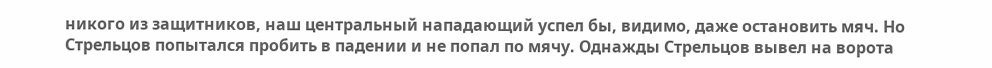никого из защитников, наш центральный нападающий успел бы, видимо, даже остановить мяч. Но Стрельцов попытался пробить в падении и не попал по мячу. Однажды Стрельцов вывел на ворота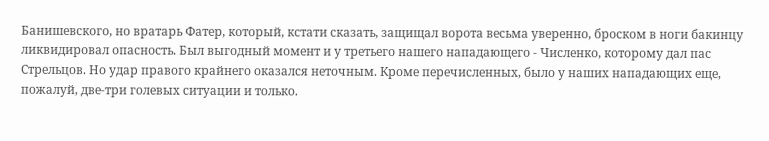Банишевского, но вратарь Фатер, который, кстати сказать, защищал ворота весьма уверенно, броском в ноги бакинцу ликвидировал опасность. Был выгодный момент и у третьего нашего нападающего - Численко, которому дал пас Стрельцов. Но удар правого крайнего оказался неточным. Кроме перечисленных, было у наших нападающих еще, пожалуй, две-три голевых ситуации и только.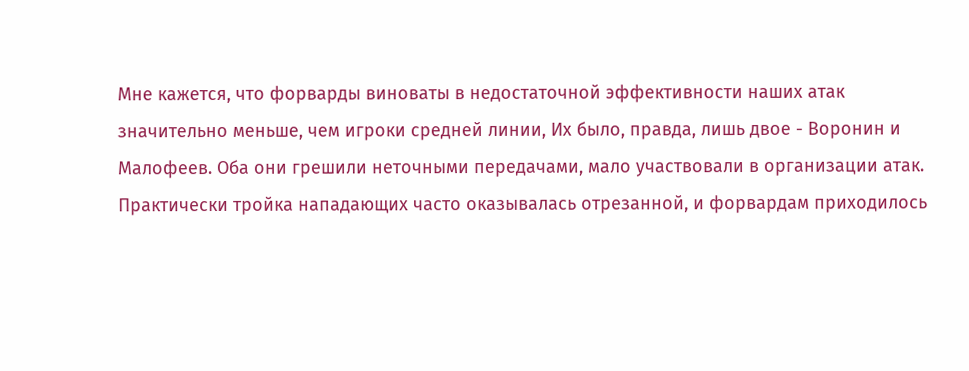Мне кажется, что форварды виноваты в недостаточной эффективности наших атак значительно меньше, чем игроки средней линии, Их было, правда, лишь двое - Воронин и Малофеев. Оба они грешили неточными передачами, мало участвовали в организации атак. Практически тройка нападающих часто оказывалась отрезанной, и форвардам приходилось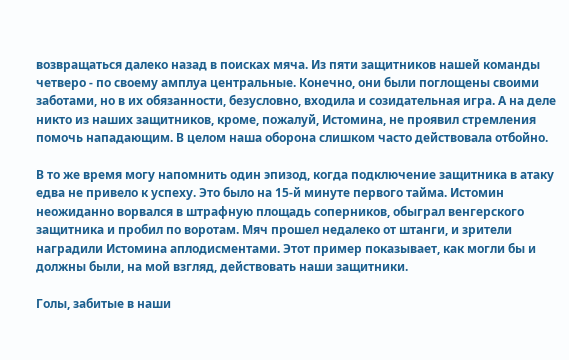возвращаться далеко назад в поисках мяча. Из пяти защитников нашей команды четверо - по своему амплуа центральные. Конечно, они были поглощены своими заботами, но в их обязанности, безусловно, входила и созидательная игра. А на деле никто из наших защитников, кроме, пожалуй, Истомина, не проявил стремления помочь нападающим. В целом наша оборона слишком часто действовала отбойно.

В то же время могу напомнить один эпизод, когда подключение защитника в атаку едва не привело к успеху. Это было на 15-й минуте первого тайма. Истомин неожиданно ворвался в штрафную площадь соперников, обыграл венгерского защитника и пробил по воротам. Мяч прошел недалеко от штанги, и зрители наградили Истомина аплодисментами. Этот пример показывает, как могли бы и должны были, на мой взгляд, действовать наши защитники.

Голы, забитые в наши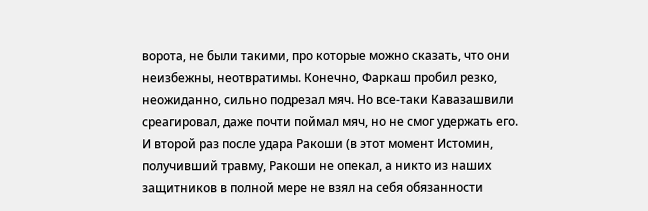ворота, не были такими, про которые можно сказать, что они неизбежны, неотвратимы. Конечно, Фаркаш пробил резко, неожиданно, сильно подрезал мяч. Но все-таки Кавазашвили среагировал, даже почти поймал мяч, но не смог удержать его. И второй раз после удара Ракоши (в этот момент Истомин, получивший травму, Ракоши не опекал, а никто из наших защитников в полной мере не взял на себя обязанности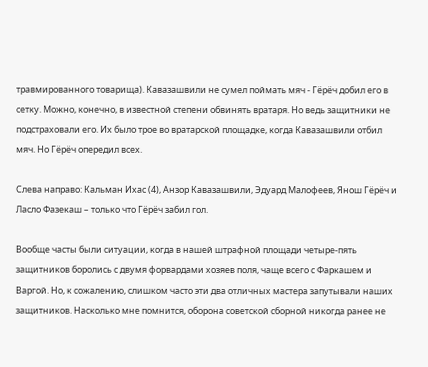травмированного товарища). Кавазашвили не сумел поймать мяч - Гёрёч добил его в сетку. Можно, конечно, в известной степени обвинять вратаря. Но ведь защитники не подстраховали его. Их было трое во вратарской площадке, когда Кавазашвили отбил мяч. Но Гёрёч опередил всех.

Слева направо: Кальман Ихас (4), Анзор Кавазашвили, Эдуард Малофеев, Янош Гёрёч и Ласло Фазекаш – только что Гёрёч забил гол.

Вообще часты были ситуации, когда в нашей штрафной площади четыре-пять защитников боролись с двумя форвардами хозяев поля, чаще всего с Фаркашем и Варгой. Но, к сожалению, слишком часто эти два отличных мастера запутывали наших защитников. Насколько мне помнится, оборона советской сборной никогда ранее не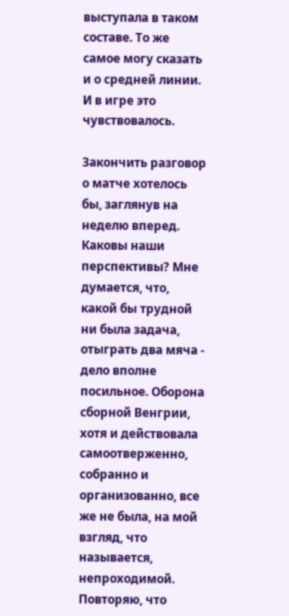выступала в таком составе. То же самое могу сказать и о средней линии. И в игре это чувствовалось.

Закончить разговор о матче хотелось бы, заглянув на неделю вперед. Каковы наши перспективы? Мне думается, что, какой бы трудной ни была задача, отыграть два мяча - дело вполне посильное. Оборона сборной Венгрии, хотя и действовала самоотверженно, собранно и организованно, все же не была, на мой взгляд, что называется, непроходимой. Повторяю, что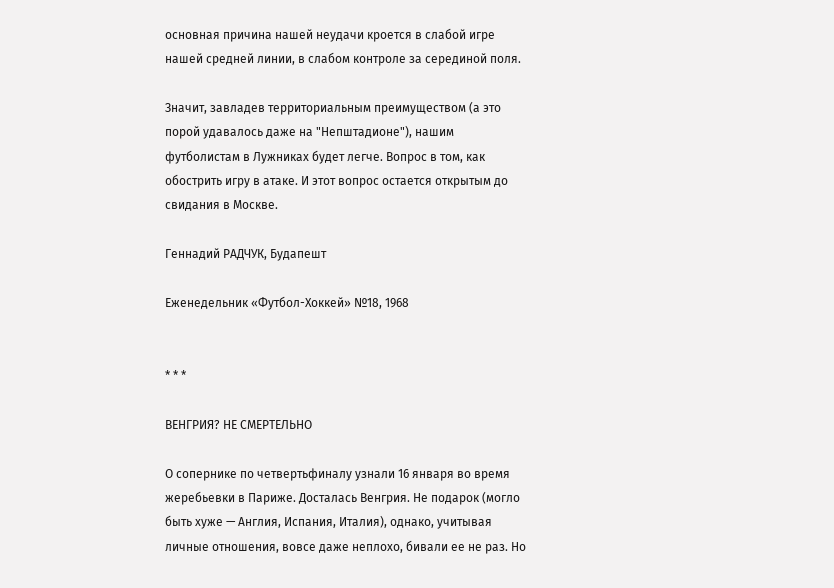основная причина нашей неудачи кроется в слабой игре нашей средней линии, в слабом контроле за серединой поля.

Значит, завладев территориальным преимуществом (а это порой удавалось даже на "Непштадионе"), нашим футболистам в Лужниках будет легче. Вопрос в том, как обострить игру в атаке. И этот вопрос остается открытым до свидания в Москве.

Геннадий РАДЧУК, Будапешт

Еженедельник «Футбол-Хоккей» №18, 1968


* * *

ВЕНГРИЯ? НЕ СМЕРТЕЛЬНО

О сопернике по четвертьфиналу узнали 16 января во время жеребьевки в Париже. Досталась Венгрия. Не подарок (могло быть хуже — Англия, Испания, Италия), однако, учитывая личные отношения, вовсе даже неплохо, бивали ее не раз. Но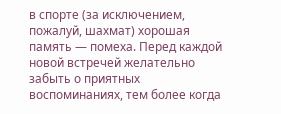в спорте (за исключением, пожалуй, шахмат) хорошая память — помеха. Перед каждой новой встречей желательно забыть о приятных воспоминаниях, тем более когда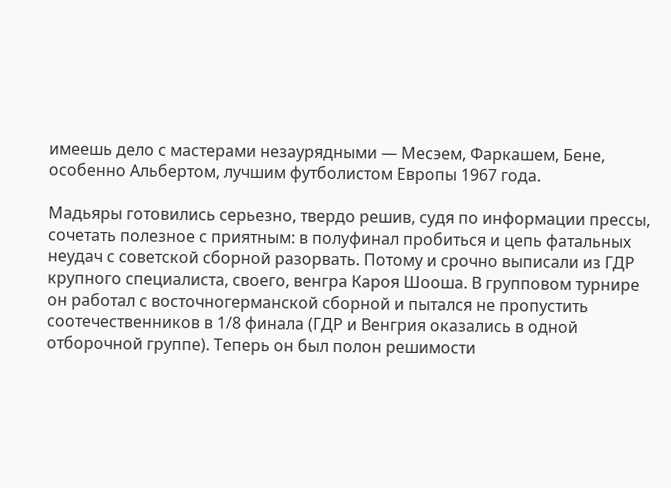имеешь дело с мастерами незаурядными — Месэем, Фаркашем, Бене, особенно Альбертом, лучшим футболистом Европы 1967 года.

Мадьяры готовились серьезно, твердо решив, судя по информации прессы, сочетать полезное с приятным: в полуфинал пробиться и цепь фатальных неудач с советской сборной разорвать. Потому и срочно выписали из ГДР крупного специалиста, своего, венгра Кароя Шооша. В групповом турнире он работал с восточногерманской сборной и пытался не пропустить соотечественников в 1/8 финала (ГДР и Венгрия оказались в одной отборочной группе). Теперь он был полон решимости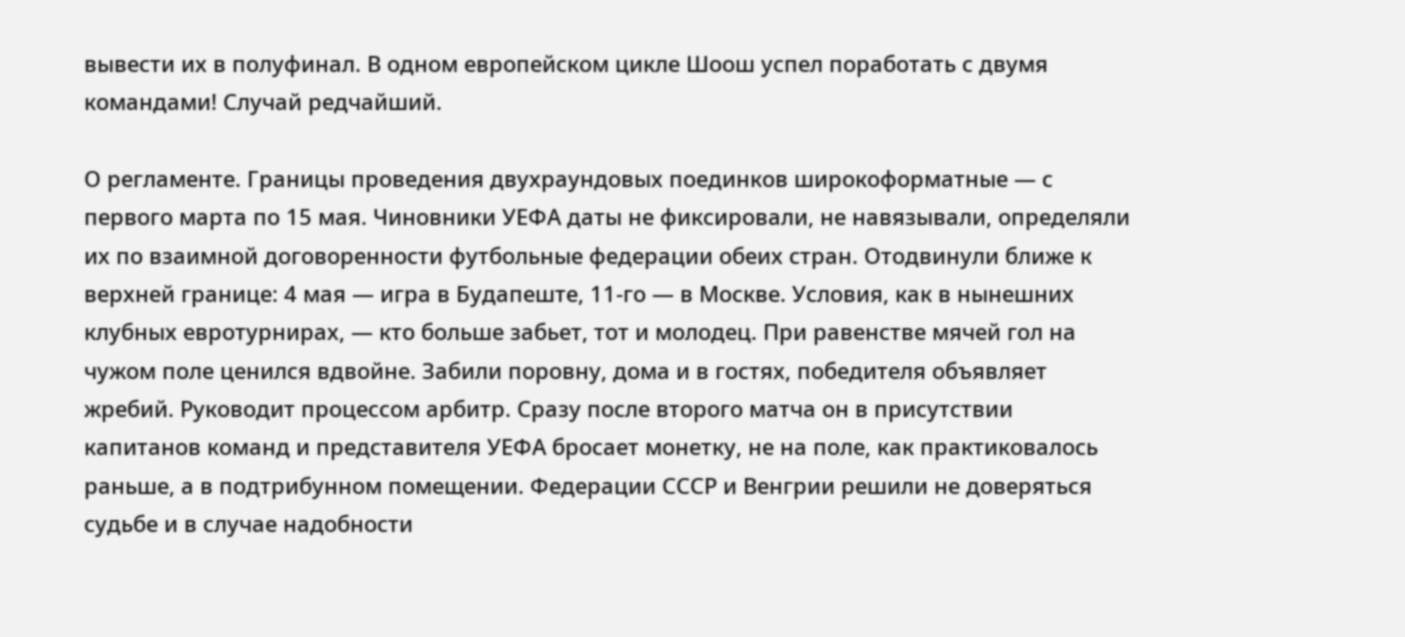вывести их в полуфинал. В одном европейском цикле Шоош успел поработать с двумя командами! Случай редчайший.

О регламенте. Границы проведения двухраундовых поединков широкоформатные — с первого марта по 15 мая. Чиновники УЕФА даты не фиксировали, не навязывали, определяли их по взаимной договоренности футбольные федерации обеих стран. Отодвинули ближе к верхней границе: 4 мая — игра в Будапеште, 11-го — в Москве. Условия, как в нынешних клубных евротурнирах, — кто больше забьет, тот и молодец. При равенстве мячей гол на чужом поле ценился вдвойне. Забили поровну, дома и в гостях, победителя объявляет жребий. Руководит процессом арбитр. Сразу после второго матча он в присутствии капитанов команд и представителя УЕФА бросает монетку, не на поле, как практиковалось раньше, а в подтрибунном помещении. Федерации СССР и Венгрии решили не доверяться судьбе и в случае надобности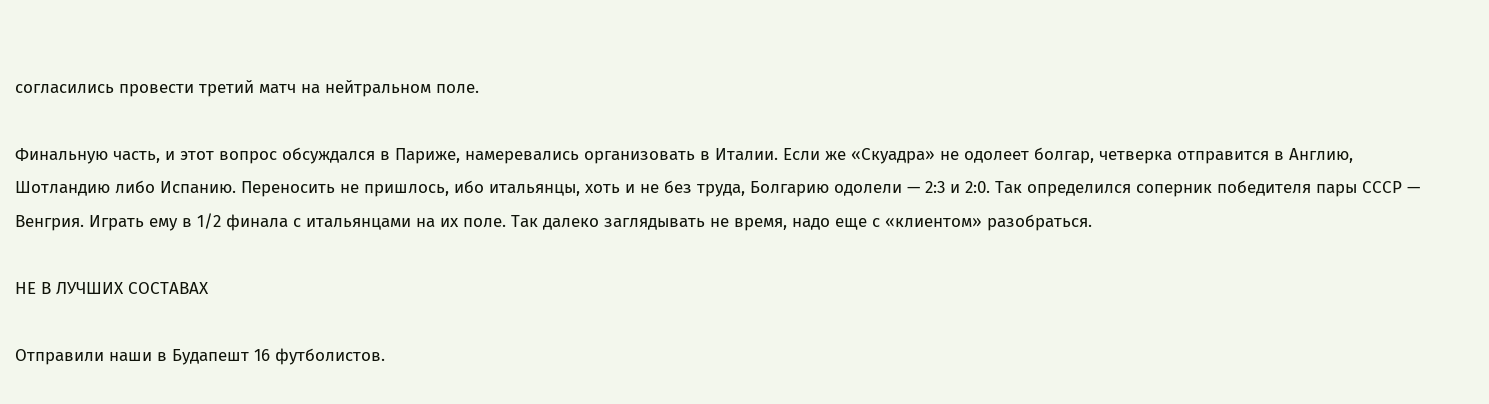согласились провести третий матч на нейтральном поле.

Финальную часть, и этот вопрос обсуждался в Париже, намеревались организовать в Италии. Если же «Скуадра» не одолеет болгар, четверка отправится в Англию, Шотландию либо Испанию. Переносить не пришлось, ибо итальянцы, хоть и не без труда, Болгарию одолели — 2:3 и 2:0. Так определился соперник победителя пары СССР — Венгрия. Играть ему в 1/2 финала с итальянцами на их поле. Так далеко заглядывать не время, надо еще с «клиентом» разобраться.

НЕ В ЛУЧШИХ СОСТАВАХ

Отправили наши в Будапешт 16 футболистов.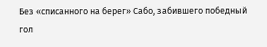Без «списанного на берег» Сабо, забившего победный гол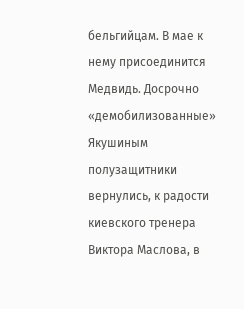бельгийцам. В мае к нему присоединится Медвидь. Досрочно «демобилизованные» Якушиным полузащитники вернулись, к радости киевского тренера Виктора Маслова, в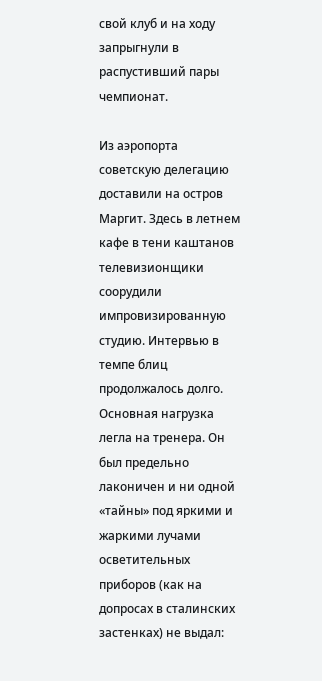свой клуб и на ходу запрыгнули в распустивший пары чемпионат.

Из аэропорта советскую делегацию доставили на остров Маргит. Здесь в летнем кафе в тени каштанов телевизионщики соорудили импровизированную студию. Интервью в темпе блиц продолжалось долго. Основная нагрузка легла на тренера. Он был предельно лаконичен и ни одной «тайны» под яркими и жаркими лучами осветительных приборов (как на допросах в сталинских застенках) не выдал: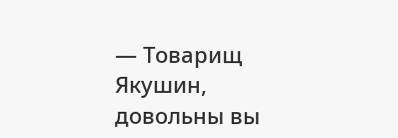— Товарищ Якушин, довольны вы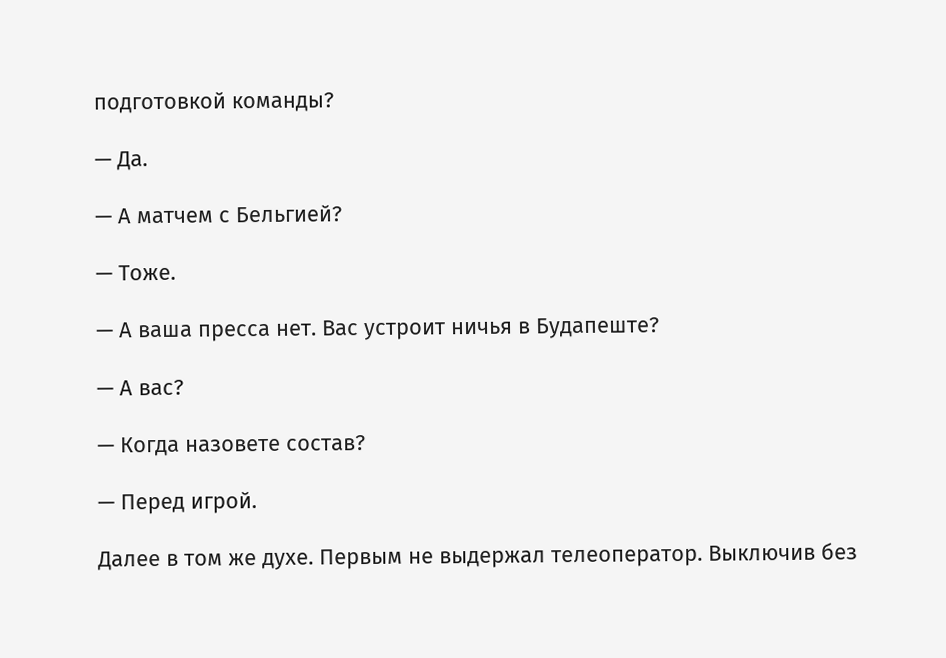подготовкой команды?

— Да.

— А матчем с Бельгией?

— Тоже.

— А ваша пресса нет. Вас устроит ничья в Будапеште?

— А вас?

— Когда назовете состав?

— Перед игрой.

Далее в том же духе. Первым не выдержал телеоператор. Выключив без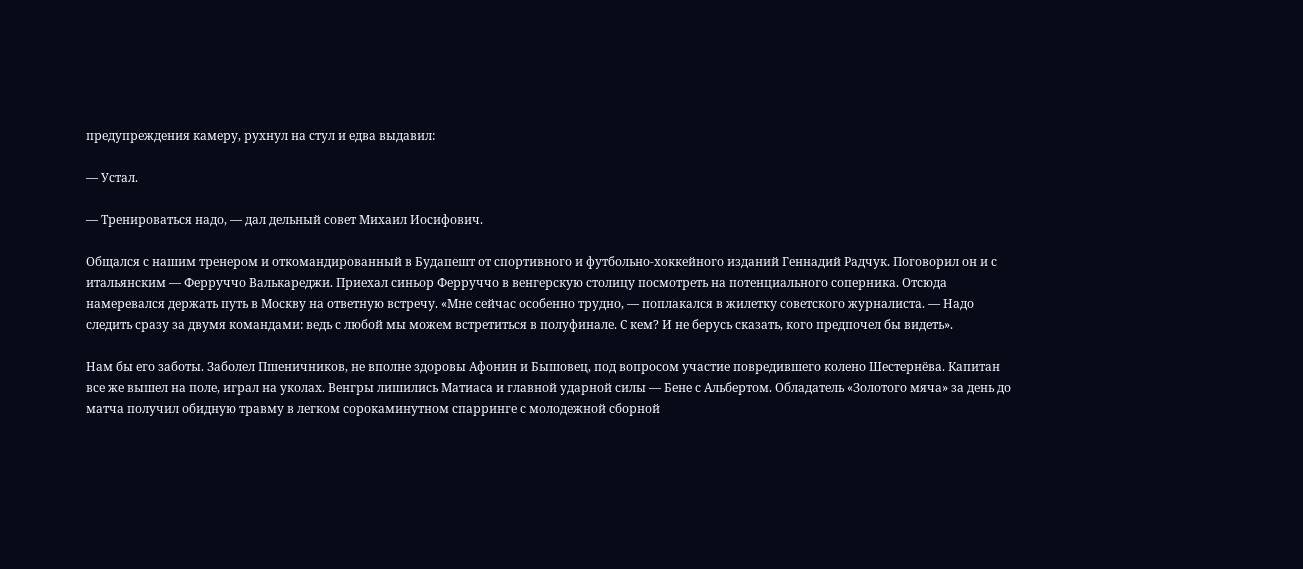предупреждения камеру, рухнул на стул и едва выдавил:

— Устал.

— Тренироваться надо, — дал дельный совет Михаил Иосифович.

Общался с нашим тренером и откомандированный в Будапешт от спортивного и футбольно-хоккейного изданий Геннадий Радчук. Поговорил он и с итальянским — Ферруччо Валькареджи. Приехал синьор Ферруччо в венгерскую столицу посмотреть на потенциального соперника. Отсюда намеревался держать путь в Москву на ответную встречу. «Мне сейчас особенно трудно, — поплакался в жилетку советского журналиста. — Надо следить сразу за двумя командами: ведь с любой мы можем встретиться в полуфинале. С кем? И не берусь сказать, кого предпочел бы видеть».

Нам бы его заботы. Заболел Пшеничников, не вполне здоровы Афонин и Бышовец, под вопросом участие повредившего колено Шестернёва. Капитан все же вышел на поле, играл на уколах. Венгры лишились Матиаса и главной ударной силы — Бене с Альбертом. Обладатель «Золотого мяча» за день до матча получил обидную травму в легком сорокаминутном спарринге с молодежной сборной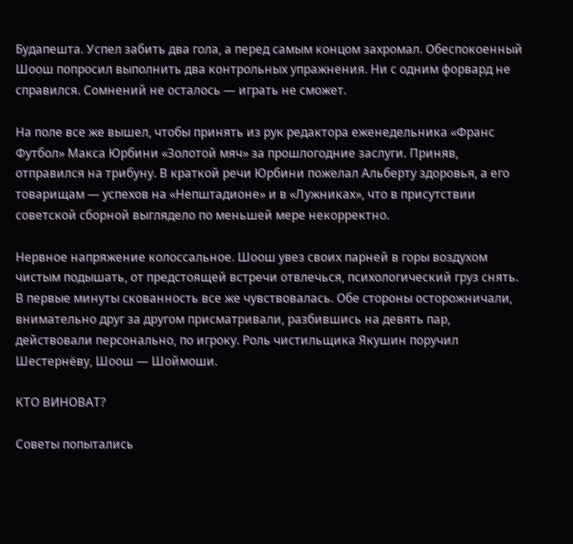Будапешта. Успел забить два гола, а перед самым концом захромал. Обеспокоенный Шоош попросил выполнить два контрольных упражнения. Ни с одним форвард не справился. Сомнений не осталось — играть не сможет.

На поле все же вышел, чтобы принять из рук редактора еженедельника «Франс Футбол» Макса Юрбини «Золотой мяч» за прошлогодние заслуги. Приняв, отправился на трибуну. В краткой речи Юрбини пожелал Альберту здоровья, а его товарищам — успехов на «Непштадионе» и в «Лужниках», что в присутствии советской сборной выглядело по меньшей мере некорректно.

Нервное напряжение колоссальное. Шоош увез своих парней в горы воздухом чистым подышать, от предстоящей встречи отвлечься, психологический груз снять. В первые минуты скованность все же чувствовалась. Обе стороны осторожничали, внимательно друг за другом присматривали, разбившись на девять пар, действовали персонально, по игроку. Роль чистильщика Якушин поручил Шестернёву, Шоош — Шоймоши.

КТО ВИНОВАТ?

Советы попытались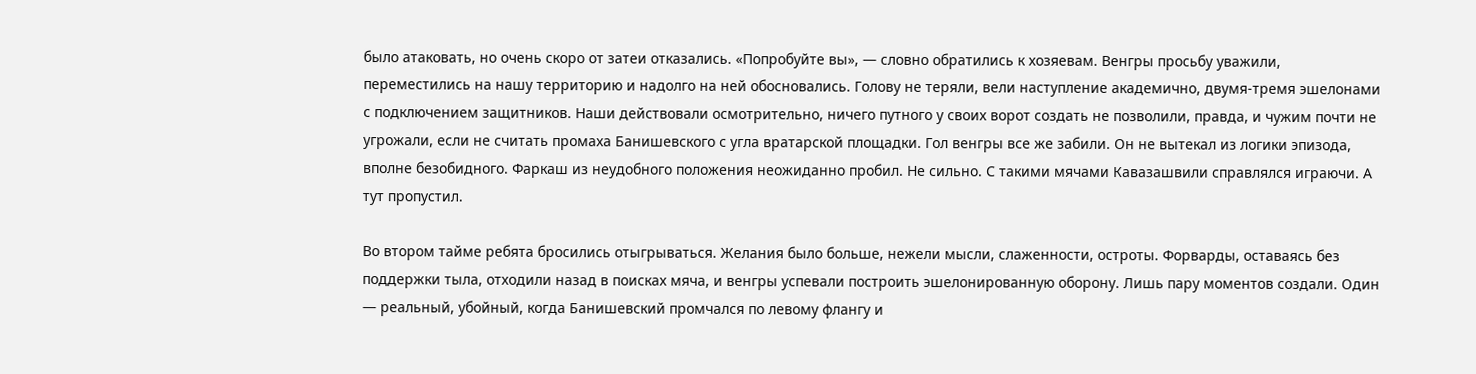было атаковать, но очень скоро от затеи отказались. «Попробуйте вы», — словно обратились к хозяевам. Венгры просьбу уважили, переместились на нашу территорию и надолго на ней обосновались. Голову не теряли, вели наступление академично, двумя-тремя эшелонами с подключением защитников. Наши действовали осмотрительно, ничего путного у своих ворот создать не позволили, правда, и чужим почти не угрожали, если не считать промаха Банишевского с угла вратарской площадки. Гол венгры все же забили. Он не вытекал из логики эпизода, вполне безобидного. Фаркаш из неудобного положения неожиданно пробил. Не сильно. С такими мячами Кавазашвили справлялся играючи. А тут пропустил.

Во втором тайме ребята бросились отыгрываться. Желания было больше, нежели мысли, слаженности, остроты. Форварды, оставаясь без поддержки тыла, отходили назад в поисках мяча, и венгры успевали построить эшелонированную оборону. Лишь пару моментов создали. Один — реальный, убойный, когда Банишевский промчался по левому флангу и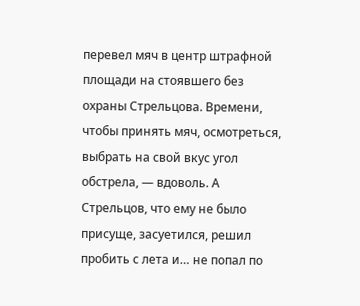перевел мяч в центр штрафной площади на стоявшего без охраны Стрельцова. Времени, чтобы принять мяч, осмотреться, выбрать на свой вкус угол обстрела, — вдоволь. А Стрельцов, что ему не было присуще, засуетился, решил пробить с лета и… не попал по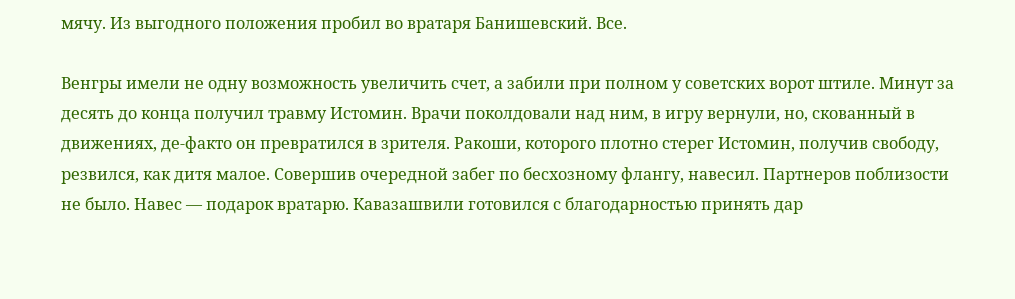мячу. Из выгодного положения пробил во вратаря Банишевский. Все.

Венгры имели не одну возможность увеличить счет, а забили при полном у советских ворот штиле. Минут за десять до конца получил травму Истомин. Врачи поколдовали над ним, в игру вернули, но, скованный в движениях, де-факто он превратился в зрителя. Ракоши, которого плотно стерег Истомин, получив свободу, резвился, как дитя малое. Совершив очередной забег по бесхозному флангу, навесил. Партнеров поблизости не было. Навес — подарок вратарю. Кавазашвили готовился с благодарностью принять дар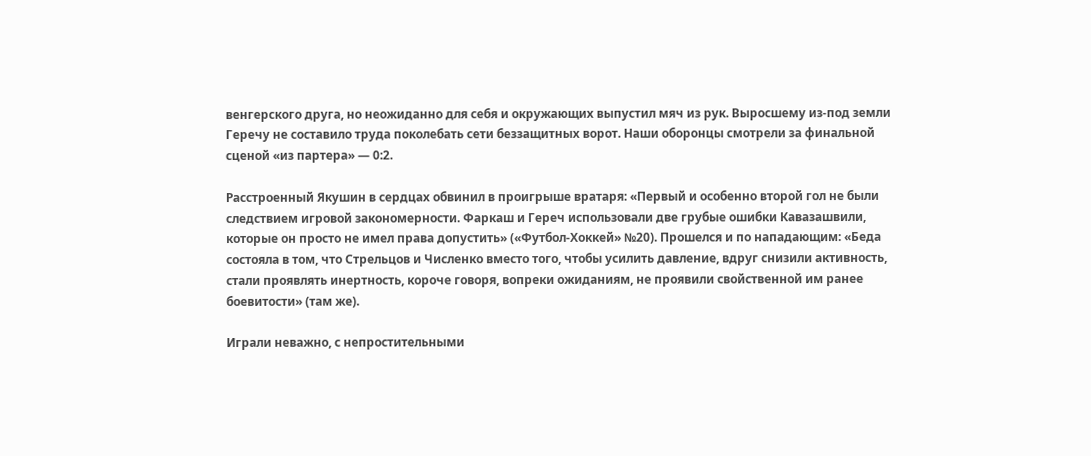венгерского друга, но неожиданно для себя и окружающих выпустил мяч из рук. Выросшему из-под земли Геречу не составило труда поколебать сети беззащитных ворот. Наши оборонцы смотрели за финальной сценой «из партера» — 0:2.

Расстроенный Якушин в сердцах обвинил в проигрыше вратаря: «Первый и особенно второй гол не были следствием игровой закономерности. Фаркаш и Гереч использовали две грубые ошибки Кавазашвили, которые он просто не имел права допустить» («Футбол-Хоккей» №20). Прошелся и по нападающим: «Беда состояла в том, что Стрельцов и Численко вместо того, чтобы усилить давление, вдруг снизили активность, стали проявлять инертность, короче говоря, вопреки ожиданиям, не проявили свойственной им ранее боевитости» (там же).

Играли неважно, с непростительными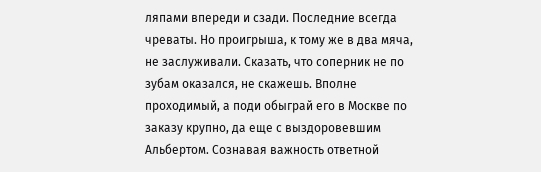ляпами впереди и сзади. Последние всегда чреваты. Но проигрыша, к тому же в два мяча, не заслуживали. Сказать, что соперник не по зубам оказался, не скажешь. Вполне проходимый, а поди обыграй его в Москве по заказу крупно, да еще с выздоровевшим Альбертом. Сознавая важность ответной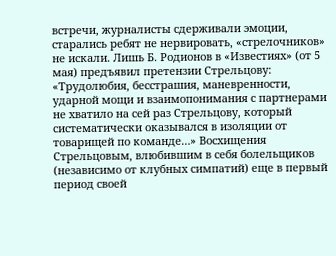встречи, журналисты сдерживали эмоции, старались ребят не нервировать, «стрелочников» не искали. Лишь Б. Родионов в «Известиях» (от 5 мая) предъявил претензии Стрельцову: «Трудолюбия, бесстрашия, маневренности, ударной мощи и взаимопонимания с партнерами не хватило на сей раз Стрельцову, который систематически оказывался в изоляции от товарищей по команде…» Восхищения Стрельцовым, влюбившим в себя болельщиков (независимо от клубных симпатий) еще в первый период своей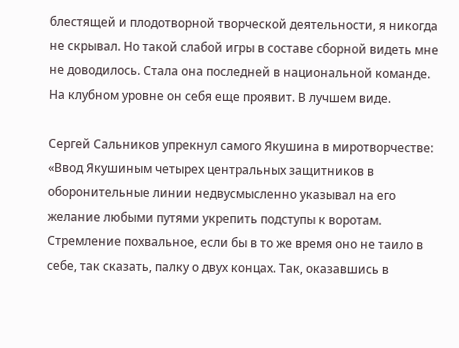блестящей и плодотворной творческой деятельности, я никогда не скрывал. Но такой слабой игры в составе сборной видеть мне не доводилось. Стала она последней в национальной команде. На клубном уровне он себя еще проявит. В лучшем виде.

Сергей Сальников упрекнул самого Якушина в миротворчестве: «Ввод Якушиным четырех центральных защитников в оборонительные линии недвусмысленно указывал на его желание любыми путями укрепить подступы к воротам. Стремление похвальное, если бы в то же время оно не таило в себе, так сказать, палку о двух концах. Так, оказавшись в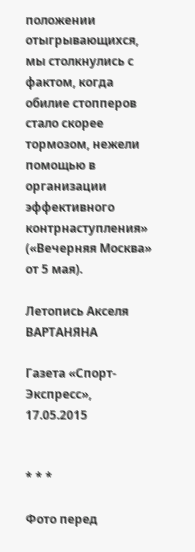положении отыгрывающихся, мы столкнулись с фактом, когда обилие стопперов стало скорее тормозом, нежели помощью в организации эффективного контрнаступления» («Вечерняя Москва» от 5 мая).

Летопись Акселя ВАРТАНЯНА

Газета «Спорт-Экспресс», 17.05.2015


* * *

Фото перед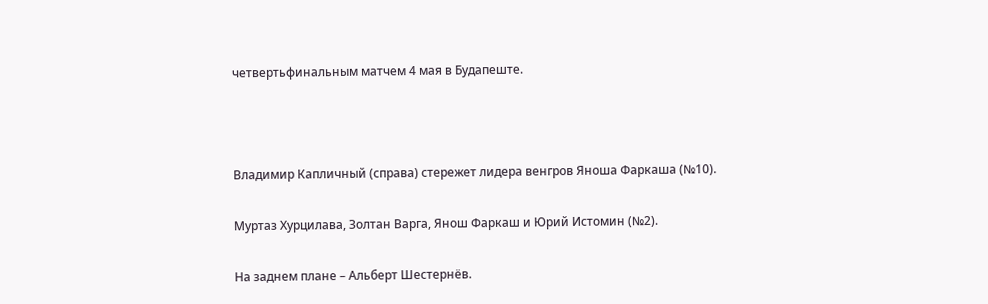четвертьфинальным матчем 4 мая в Будапеште.



Владимир Капличный (справа) стережет лидера венгров Яноша Фаркаша (№10).

Муртаз Хурцилава, Золтан Варга, Янош Фаркаш и Юрий Истомин (№2).

На заднем плане – Альберт Шестернёв.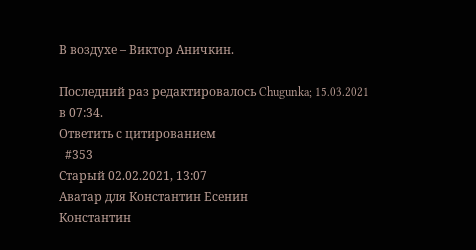В воздухе – Виктор Аничкин.

Последний раз редактировалось Chugunka; 15.03.2021 в 07:34.
Ответить с цитированием
  #353
Старый 02.02.2021, 13:07
Аватар для Константин Есенин
Константин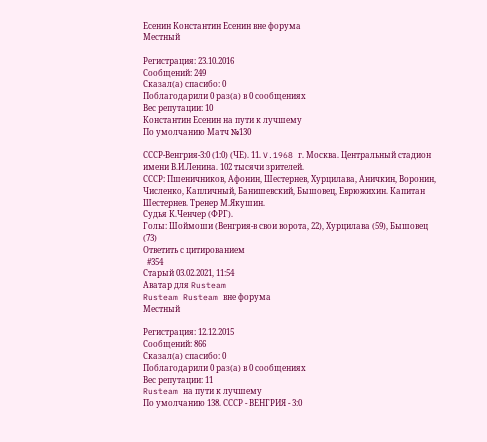Есенин Константин Есенин вне форума
Местный

Регистрация: 23.10.2016
Сообщений: 249
Сказал(а) спасибо: 0
Поблагодарили 0 раз(а) в 0 сообщениях
Вес репутации: 10
Константин Есенин на пути к лучшему
По умолчанию Матч №130

СССР-Венгрия-3:0 (1:0) (ЧЕ). 11. V.1968 г. Москва. Центральный стадион имени В.И.Ленина. 102 тысячи зрителей.
СССР: Пшеничников, Афонин, Шестернев, Хурцилава, Аничкин, Воронин, Численко, Капличный, Банишевский, Бышовец, Еврюжихин. Капитан Шестернев. Тренер М.Якушин.
Судья К.Ченчер (ФРГ).
Голы: Шоймоши (Венгрия-в свои ворота, 22), Хурцилава (59), Бышовец (73)
Ответить с цитированием
  #354
Старый 03.02.2021, 11:54
Аватар для Rusteam
Rusteam Rusteam вне форума
Местный

Регистрация: 12.12.2015
Сообщений: 866
Сказал(а) спасибо: 0
Поблагодарили 0 раз(а) в 0 сообщениях
Вес репутации: 11
Rusteam на пути к лучшему
По умолчанию 138. СССР - ВЕНГРИЯ - 3:0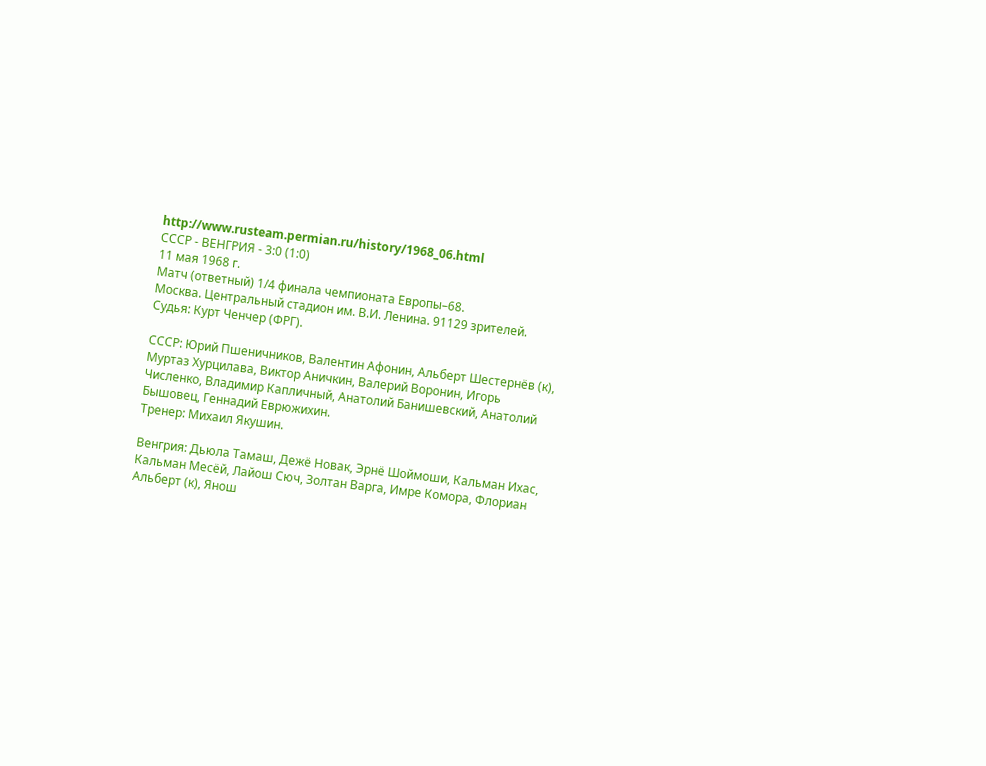http://www.rusteam.permian.ru/history/1968_06.html
СССР - ВЕНГРИЯ - 3:0 (1:0)
11 мая 1968 г.
Матч (ответный) 1/4 финала чемпионата Европы–68.
Москва. Центральный стадион им. В.И. Ленина. 91129 зрителей.
Судья: Курт Ченчер (ФРГ).

СССР: Юрий Пшеничников, Валентин Афонин, Альберт Шестернёв (к), Муртаз Хурцилава, Виктор Аничкин, Валерий Воронин, Игорь Численко, Владимир Капличный, Анатолий Банишевский, Анатолий Бышовец, Геннадий Еврюжихин.
Тренер: Михаил Якушин.

Венгрия: Дьюла Тамаш, Дежё Новак, Эрнё Шоймоши, Кальман Ихас, Кальман Месёй, Лайош Сюч, Золтан Варга, Имре Комора, Флориан Альберт (к), Янош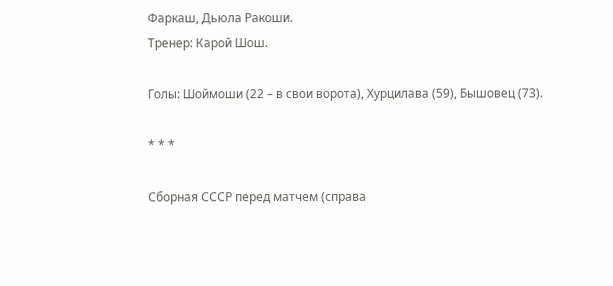Фаркаш, Дьюла Ракоши.
Тренер: Карой Шош.

Голы: Шоймоши (22 – в свои ворота), Хурцилава (59), Бышовец (73).

* * *

Сборная СССР перед матчем (справа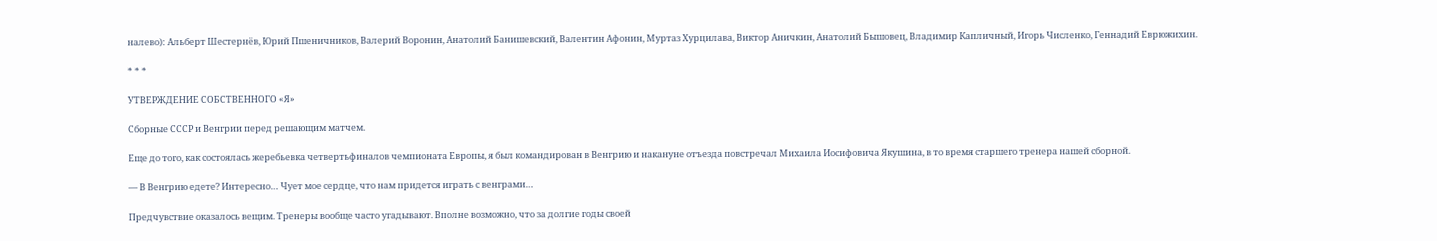налево): Альберт Шестернёв, Юрий Пшеничников, Валерий Воронин, Анатолий Банишевский, Валентин Афонин, Муртаз Хурцилава, Виктор Аничкин, Анатолий Бышовец, Владимир Капличный, Игорь Численко, Геннадий Еврюжихин.

* * *

УТВЕРЖДЕНИЕ СОБСТВЕННОГО «Я»

Сборные СССР и Венгрии перед решающим матчем.

Еще до того, как состоялась жеребьевка четвертьфиналов чемпионата Европы, я был командирован в Венгрию и накануне отъезда повстречал Михаила Иосифовича Якушина, в то время старшего тренера нашей сборной.

— В Венгрию едете? Интересно… Чует мое сердце, что нам придется играть с венграми…

Предчувствие оказалось вещим. Тренеры вообще часто угадывают. Вполне возможно, что за долгие годы своей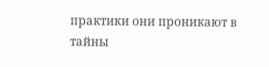практики они проникают в тайны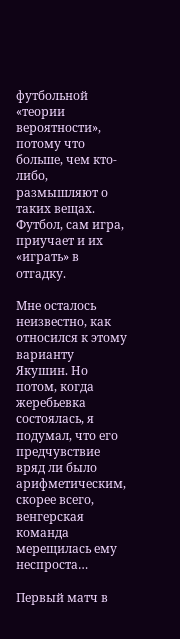футбольной «теории вероятности», потому что больше, чем кто-либо, размышляют о таких вещах. Футбол, сам игра, приучает и их «играть» в отгадку.

Мне осталось неизвестно, как относился к этому варианту Якушин. Но потом, когда жеребьевка состоялась, я подумал, что его предчувствие вряд ли было арифметическим, скорее всего, венгерская команда мерещилась ему неспроста…

Первый матч в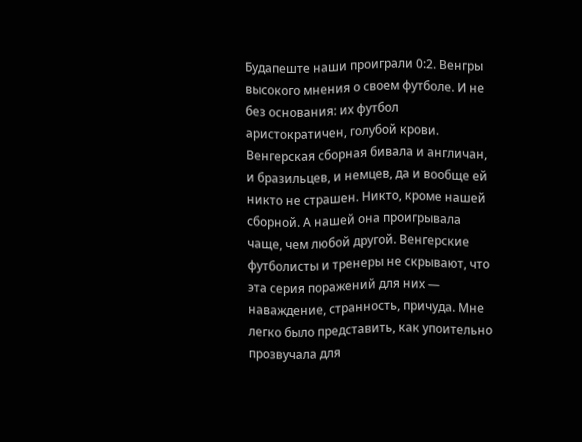Будапеште наши проиграли 0:2. Венгры высокого мнения о своем футболе. И не без основания: их футбол аристократичен, голубой крови. Венгерская сборная бивала и англичан, и бразильцев, и немцев, да и вообще ей никто не страшен. Никто, кроме нашей сборной. А нашей она проигрывала чаще, чем любой другой. Венгерские футболисты и тренеры не скрывают, что эта серия поражений для них — наваждение, странность, причуда. Мне легко было представить, как упоительно прозвучала для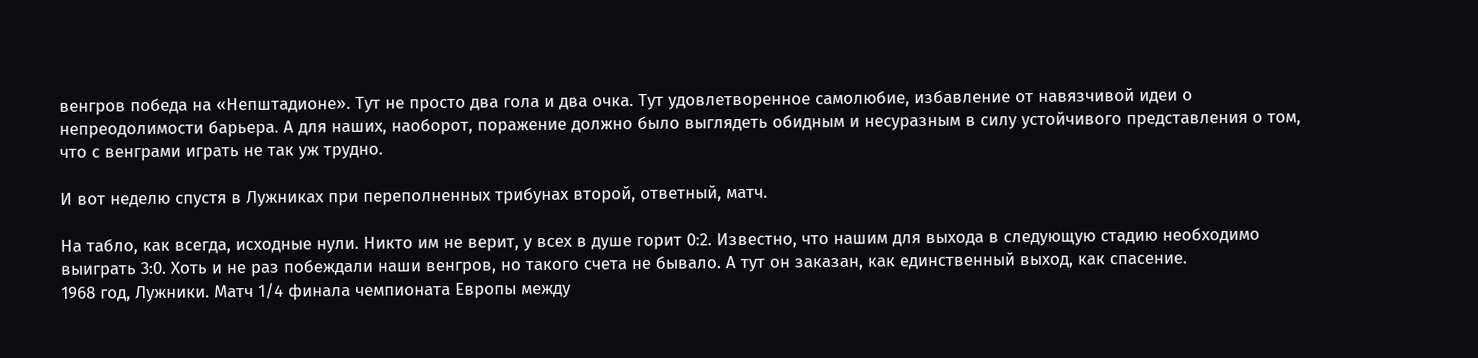венгров победа на «Непштадионе». Тут не просто два гола и два очка. Тут удовлетворенное самолюбие, избавление от навязчивой идеи о непреодолимости барьера. А для наших, наоборот, поражение должно было выглядеть обидным и несуразным в силу устойчивого представления о том, что с венграми играть не так уж трудно.

И вот неделю спустя в Лужниках при переполненных трибунах второй, ответный, матч.

На табло, как всегда, исходные нули. Никто им не верит, у всех в душе горит 0:2. Известно, что нашим для выхода в следующую стадию необходимо выиграть 3:0. Хоть и не раз побеждали наши венгров, но такого счета не бывало. А тут он заказан, как единственный выход, как спасение.
1968 год, Лужники. Матч 1/4 финала чемпионата Европы между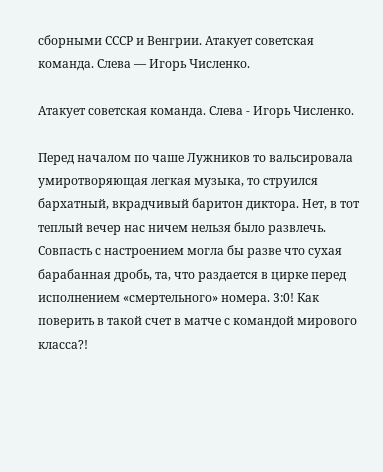сборными СССР и Венгрии. Атакует советская команда. Слева — Игорь Численко.

Атакует советская команда. Слева - Игорь Численко.

Перед началом по чаше Лужников то вальсировала умиротворяющая легкая музыка, то струился бархатный, вкрадчивый баритон диктора. Нет, в тот теплый вечер нас ничем нельзя было развлечь. Совпасть с настроением могла бы разве что сухая барабанная дробь, та, что раздается в цирке перед исполнением «смертельного» номера. 3:0! Как поверить в такой счет в матче с командой мирового класса?!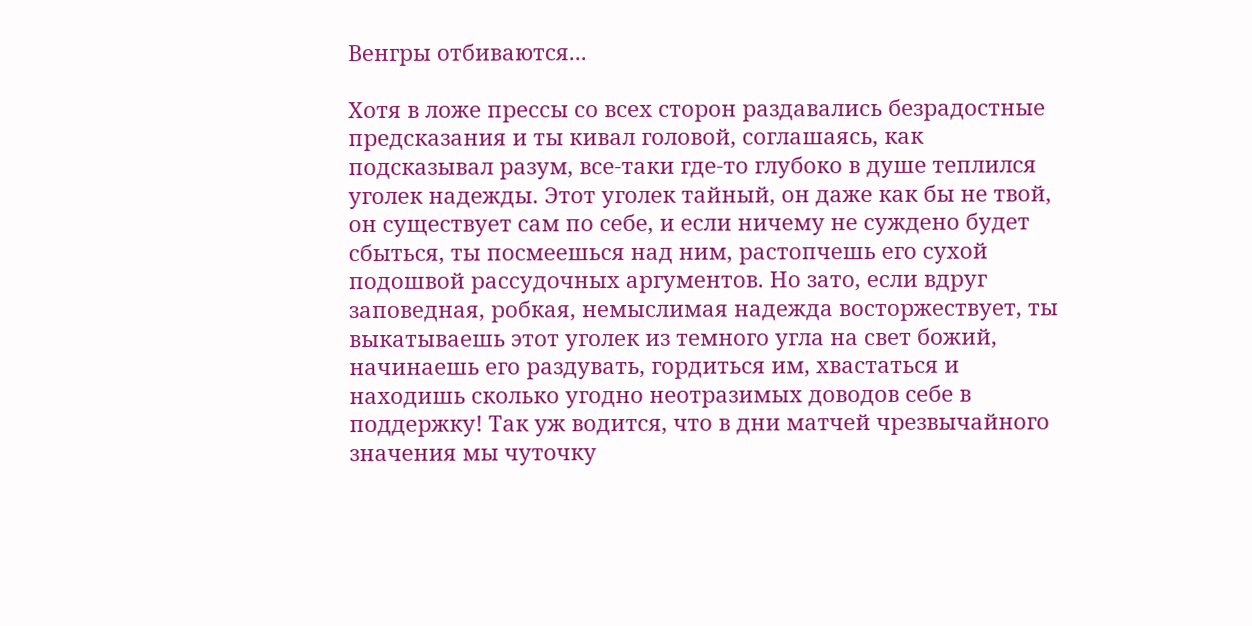Венгры отбиваются...

Хотя в ложе прессы со всех сторон раздавались безрадостные предсказания и ты кивал головой, соглашаясь, как подсказывал разум, все-таки где-то глубоко в душе теплился уголек надежды. Этот уголек тайный, он даже как бы не твой, он существует сам по себе, и если ничему не суждено будет сбыться, ты посмеешься над ним, растопчешь его сухой подошвой рассудочных аргументов. Но зато, если вдруг заповедная, робкая, немыслимая надежда восторжествует, ты выкатываешь этот уголек из темного угла на свет божий, начинаешь его раздувать, гордиться им, хвастаться и находишь сколько угодно неотразимых доводов себе в поддержку! Так уж водится, что в дни матчей чрезвычайного значения мы чуточку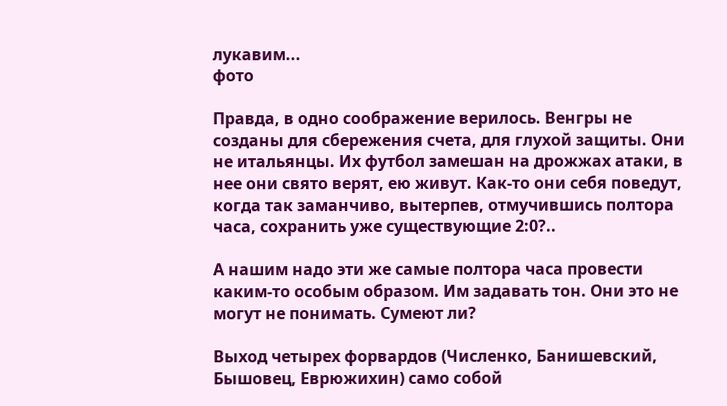лукавим...
фото

Правда, в одно соображение верилось. Венгры не созданы для сбережения счета, для глухой защиты. Они не итальянцы. Их футбол замешан на дрожжах атаки, в нее они свято верят, ею живут. Как-то они себя поведут, когда так заманчиво, вытерпев, отмучившись полтора часа, сохранить уже существующие 2:0?..

А нашим надо эти же самые полтора часа провести каким-то особым образом. Им задавать тон. Они это не могут не понимать. Сумеют ли?

Выход четырех форвардов (Численко, Банишевский, Бышовец, Еврюжихин) само собой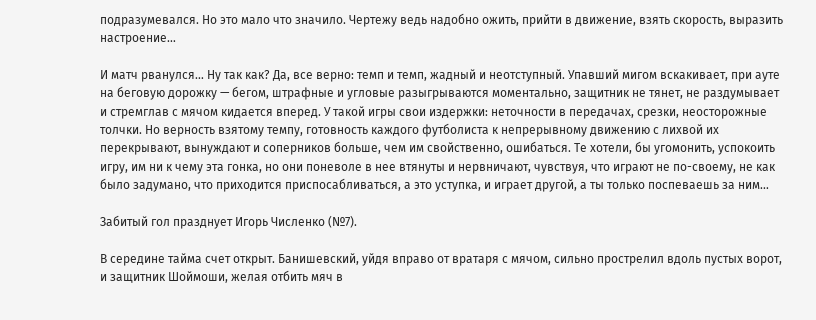подразумевался. Но это мало что значило. Чертежу ведь надобно ожить, прийти в движение, взять скорость, выразить настроение…

И матч рванулся… Ну так как? Да, все верно: темп и темп, жадный и неотступный. Упавший мигом вскакивает, при ауте на беговую дорожку — бегом, штрафные и угловые разыгрываются моментально, защитник не тянет, не раздумывает и стремглав с мячом кидается вперед. У такой игры свои издержки: неточности в передачах, срезки, неосторожные толчки. Но верность взятому темпу, готовность каждого футболиста к непрерывному движению с лихвой их перекрывают, вынуждают и соперников больше, чем им свойственно, ошибаться. Те хотели, бы угомонить, успокоить игру, им ни к чему эта гонка, но они поневоле в нее втянуты и нервничают, чувствуя, что играют не по-своему, не как было задумано, что приходится приспосабливаться, а это уступка, и играет другой, а ты только поспеваешь за ним…

Забитый гол празднует Игорь Численко (№7).

В середине тайма счет открыт. Банишевский, уйдя вправо от вратаря с мячом, сильно прострелил вдоль пустых ворот, и защитник Шоймоши, желая отбить мяч в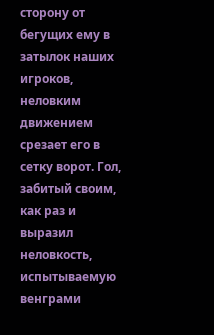сторону от бегущих ему в затылок наших игроков, неловким движением срезает его в сетку ворот. Гол, забитый своим, как раз и выразил неловкость, испытываемую венграми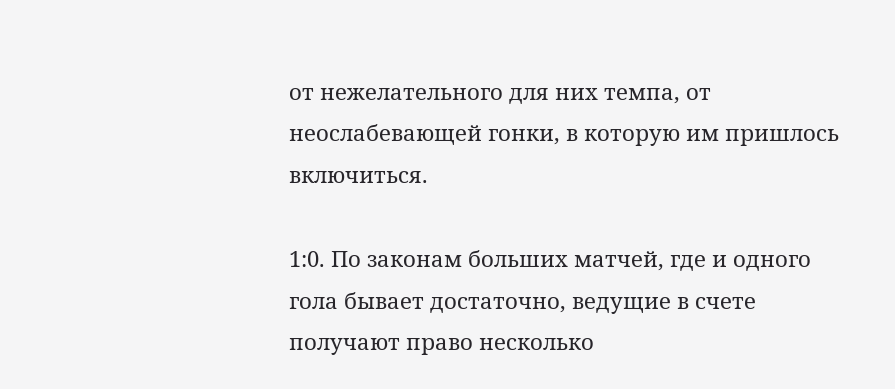от нежелательного для них темпа, от неослабевающей гонки, в которую им пришлось включиться.

1:0. По законам больших матчей, где и одного гола бывает достаточно, ведущие в счете получают право несколько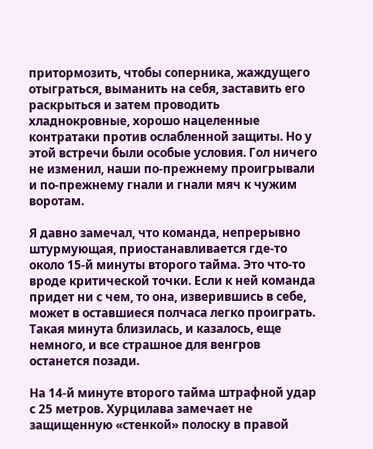притормозить, чтобы соперника, жаждущего отыграться, выманить на себя, заставить его раскрыться и затем проводить хладнокровные, хорошо нацеленные контратаки против ослабленной защиты. Но у этой встречи были особые условия. Гол ничего не изменил, наши по-прежнему проигрывали и по-прежнему гнали и гнали мяч к чужим воротам.

Я давно замечал, что команда, непрерывно штурмующая, приостанавливается где-то около 15-й минуты второго тайма. Это что-то вроде критической точки. Если к ней команда придет ни с чем, то она, изверившись в себе, может в оставшиеся полчаса легко проиграть. Такая минута близилась, и казалось, еще немного, и все страшное для венгров останется позади.

На 14-й минуте второго тайма штрафной удар с 25 метров. Хурцилава замечает не защищенную «стенкой» полоску в правой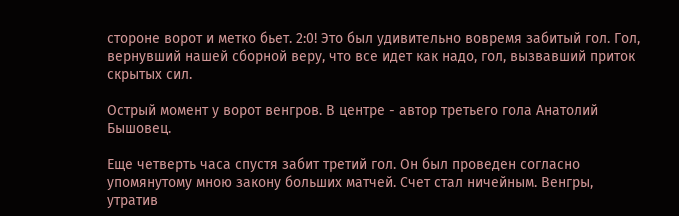стороне ворот и метко бьет. 2:0! Это был удивительно вовремя забитый гол. Гол, вернувший нашей сборной веру, что все идет как надо, гол, вызвавший приток скрытых сил.

Острый момент у ворот венгров. В центре - автор третьего гола Анатолий Бышовец.

Еще четверть часа спустя забит третий гол. Он был проведен согласно упомянутому мною закону больших матчей. Счет стал ничейным. Венгры, утратив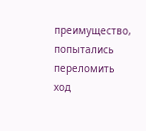преимущество, попытались переломить ход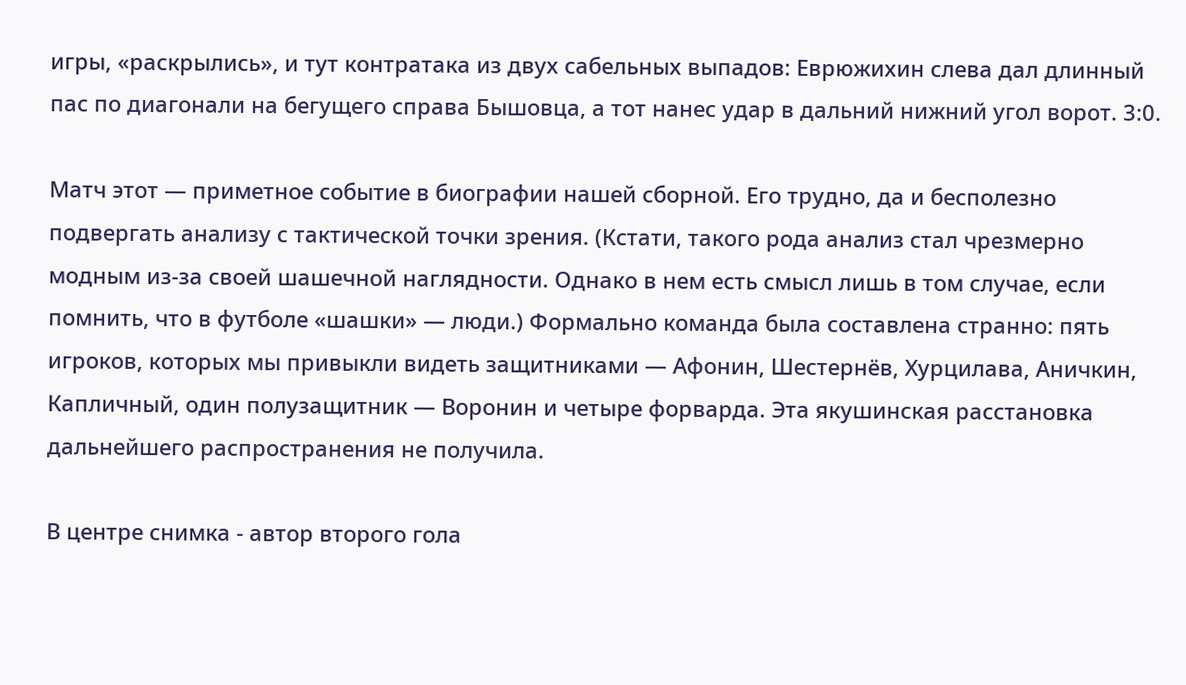игры, «раскрылись», и тут контратака из двух сабельных выпадов: Еврюжихин слева дал длинный пас по диагонали на бегущего справа Бышовца, а тот нанес удар в дальний нижний угол ворот. 3:0.

Матч этот — приметное событие в биографии нашей сборной. Его трудно, да и бесполезно подвергать анализу с тактической точки зрения. (Кстати, такого рода анализ стал чрезмерно модным из-за своей шашечной наглядности. Однако в нем есть смысл лишь в том случае, если помнить, что в футболе «шашки» — люди.) Формально команда была составлена странно: пять игроков, которых мы привыкли видеть защитниками — Афонин, Шестернёв, Хурцилава, Аничкин, Капличный, один полузащитник — Воронин и четыре форварда. Эта якушинская расстановка дальнейшего распространения не получила.

В центре снимка - автор второго гола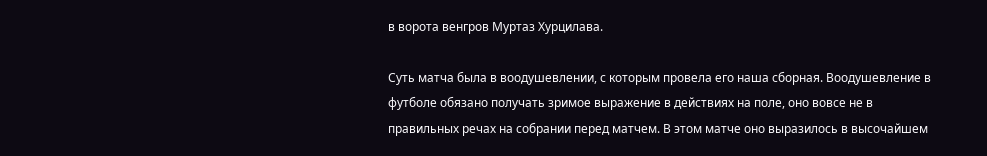в ворота венгров Муртаз Хурцилава.

Суть матча была в воодушевлении, с которым провела его наша сборная. Воодушевление в футболе обязано получать зримое выражение в действиях на поле, оно вовсе не в правильных речах на собрании перед матчем. В этом матче оно выразилось в высочайшем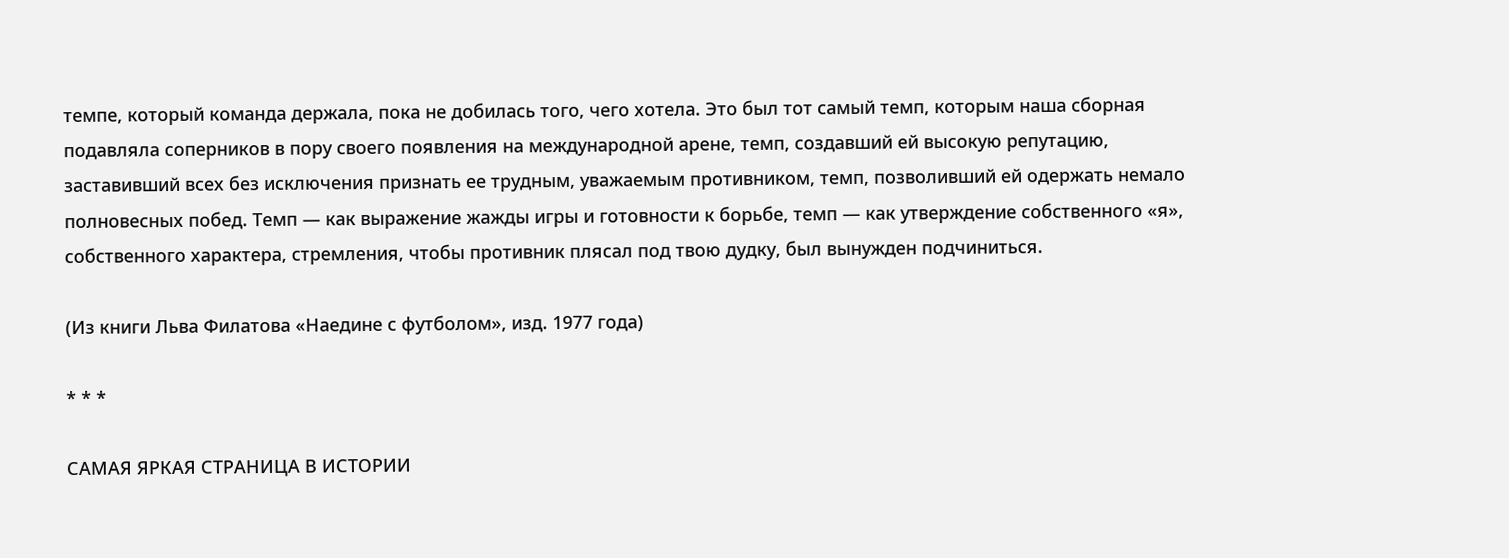темпе, который команда держала, пока не добилась того, чего хотела. Это был тот самый темп, которым наша сборная подавляла соперников в пору своего появления на международной арене, темп, создавший ей высокую репутацию, заставивший всех без исключения признать ее трудным, уважаемым противником, темп, позволивший ей одержать немало полновесных побед. Темп — как выражение жажды игры и готовности к борьбе, темп — как утверждение собственного «я», собственного характера, стремления, чтобы противник плясал под твою дудку, был вынужден подчиниться.

(Из книги Льва Филатова «Наедине с футболом», изд. 1977 года)

* * *

САМАЯ ЯРКАЯ СТРАНИЦА В ИСТОРИИ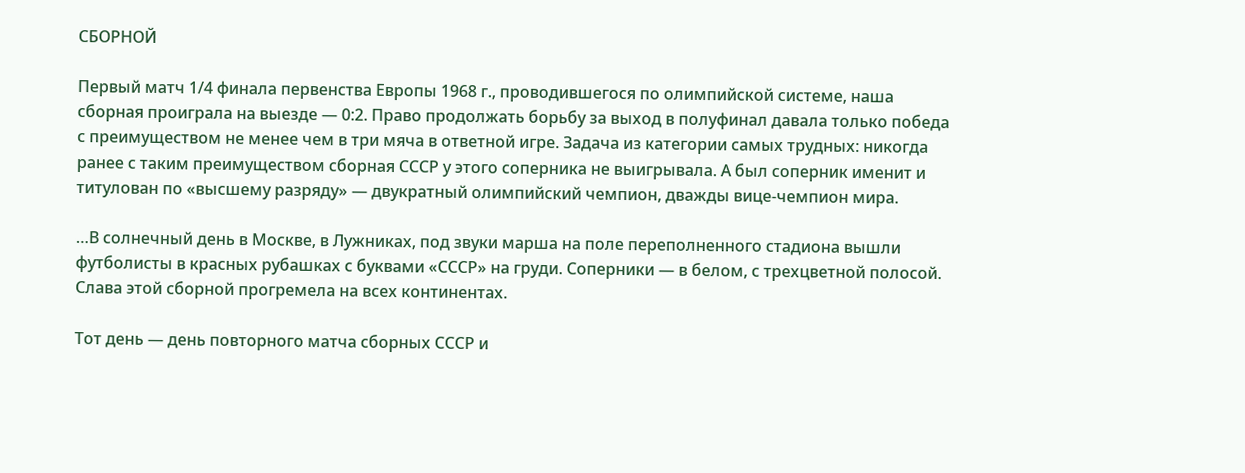СБОРНОЙ

Первый матч 1/4 финала первенства Европы 1968 г., проводившегося по олимпийской системе, наша сборная проиграла на выезде — 0:2. Право продолжать борьбу за выход в полуфинал давала только победа с преимуществом не менее чем в три мяча в ответной игре. Задача из категории самых трудных: никогда ранее с таким преимуществом сборная СССР у этого соперника не выигрывала. А был соперник именит и титулован по «высшему разряду» — двукратный олимпийский чемпион, дважды вице-чемпион мира.

…В солнечный день в Москве, в Лужниках, под звуки марша на поле переполненного стадиона вышли футболисты в красных рубашках с буквами «СССР» на груди. Соперники — в белом, с трехцветной полосой. Слава этой сборной прогремела на всех континентах.

Тот день — день повторного матча сборных СССР и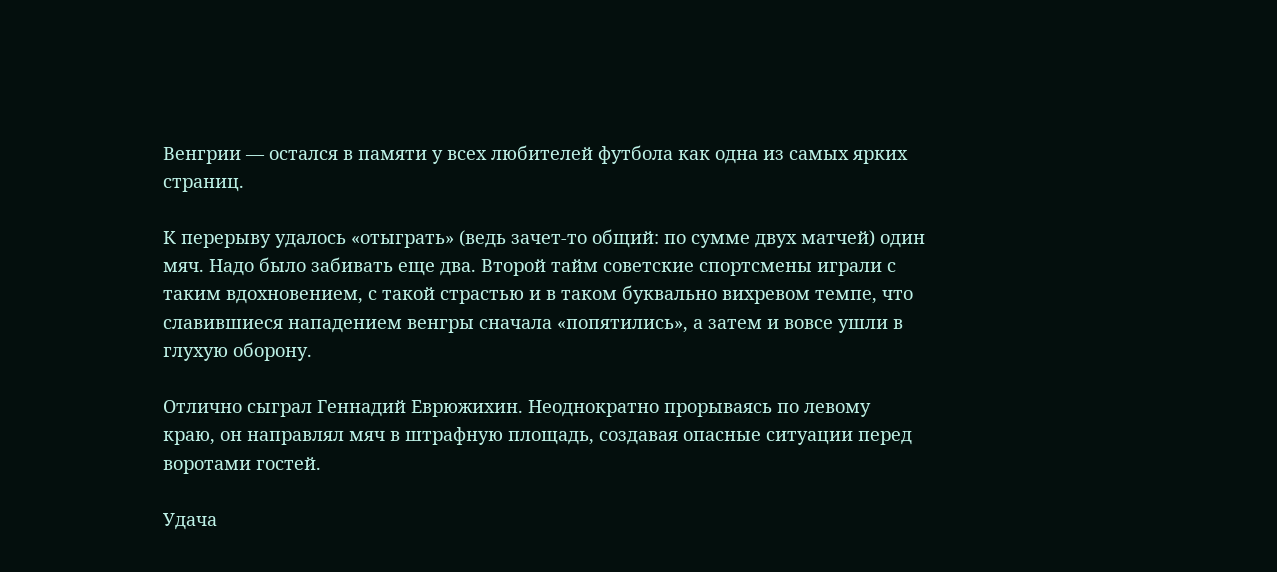Венгрии — остался в памяти у всех любителей футбола как одна из самых ярких страниц.

К перерыву удалось «отыграть» (ведь зачет-то общий: по сумме двух матчей) один мяч. Надо было забивать еще два. Второй тайм советские спортсмены играли с таким вдохновением, с такой страстью и в таком буквально вихревом темпе, что славившиеся нападением венгры сначала «попятились», а затем и вовсе ушли в глухую оборону.

Отлично сыграл Геннадий Еврюжихин. Неоднократно прорываясь по левому краю, он направлял мяч в штрафную площадь, создавая опасные ситуации перед воротами гостей.

Удача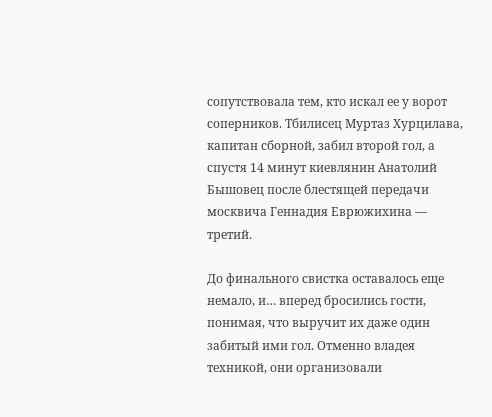сопутствовала тем, кто искал ее у ворот соперников. Тбилисец Муртаз Хурцилава, капитан сборной, забил второй гол, а спустя 14 минут киевлянин Анатолий Бышовец после блестящей передачи москвича Геннадия Еврюжихина — третий.

До финального свистка оставалось еще немало, и… вперед бросились гости, понимая, что выручит их даже один забитый ими гол. Отменно владея техникой, они организовали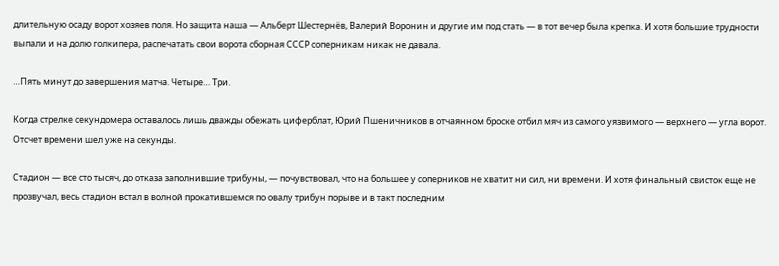длительную осаду ворот хозяев поля. Но защита наша — Альберт Шестернёв, Валерий Воронин и другие им под стать — в тот вечер была крепка. И хотя большие трудности выпали и на долю голкипера, распечатать свои ворота сборная СССР соперникам никак не давала.

…Пять минут до завершения матча. Четыре… Три.

Когда стрелке секундомера оставалось лишь дважды обежать циферблат, Юрий Пшеничников в отчаянном броске отбил мяч из самого уязвимого — верхнего — угла ворот. Отсчет времени шел уже на секунды.

Стадион — все сто тысяч, до отказа заполнившие трибуны, — почувствовал, что на большее у соперников не хватит ни сил, ни времени. И хотя финальный свисток еще не прозвучал, весь стадион встал в волной прокатившемся по овалу трибун порыве и в такт последним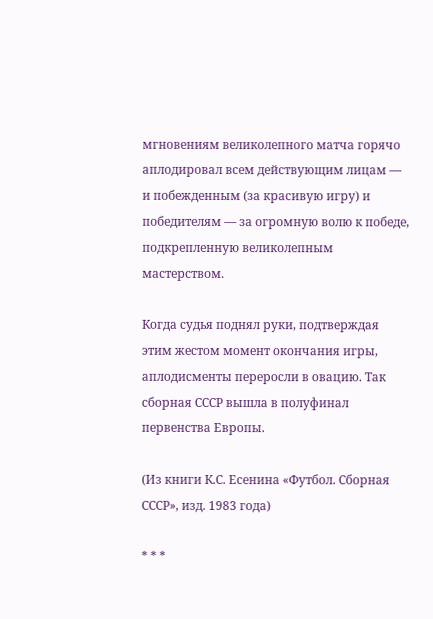мгновениям великолепного матча горячо аплодировал всем действующим лицам — и побежденным (за красивую игру) и победителям — за огромную волю к победе, подкрепленную великолепным мастерством.

Когда судья поднял руки, подтверждая этим жестом момент окончания игры, аплодисменты переросли в овацию. Так сборная СССР вышла в полуфинал первенства Европы.

(Из книги К.С. Есенина «Футбол. Сборная СССР», изд. 1983 года)

* * *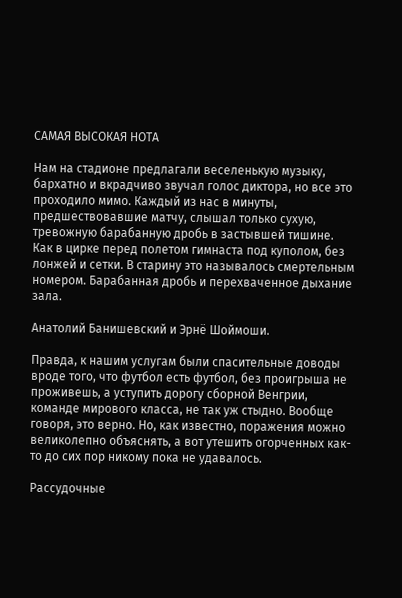САМАЯ ВЫСОКАЯ НОТА

Нам на стадионе предлагали веселенькую музыку, бархатно и вкрадчиво звучал голос диктора, но все это проходило мимо. Каждый из нас в минуты, предшествовавшие матчу, слышал только сухую, тревожную барабанную дробь в застывшей тишине. Как в цирке перед полетом гимнаста под куполом, без лонжей и сетки. В старину это называлось смертельным номером. Барабанная дробь и перехваченное дыхание зала.

Анатолий Банишевский и Эрнё Шоймоши.

Правда, к нашим услугам были спасительные доводы вроде того, что футбол есть футбол, без проигрыша не проживешь, а уступить дорогу сборной Венгрии, команде мирового класса, не так уж стыдно. Вообще говоря, это верно. Но, как известно, поражения можно великолепно объяснять, а вот утешить огорченных как-то до сих пор никому пока не удавалось.

Рассудочные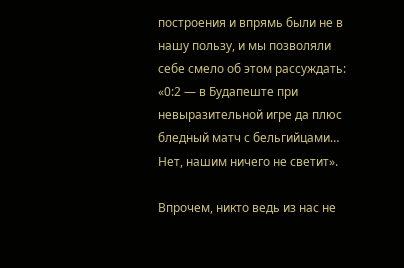построения и впрямь были не в нашу пользу, и мы позволяли себе смело об этом рассуждать: «0:2 — в Будапеште при невыразительной игре да плюс бледный матч с бельгийцами… Нет, нашим ничего не светит».

Впрочем, никто ведь из нас не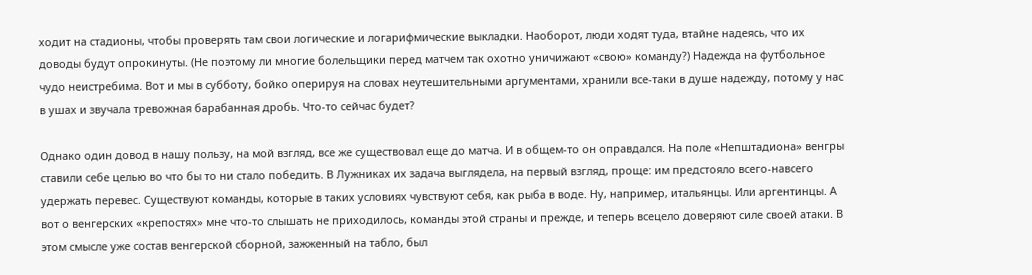ходит на стадионы, чтобы проверять там свои логические и логарифмические выкладки. Наоборот, люди ходят туда, втайне надеясь, что их доводы будут опрокинуты. (Не поэтому ли многие болельщики перед матчем так охотно уничижают «свою» команду?) Надежда на футбольное чудо неистребима. Вот и мы в субботу, бойко оперируя на словах неутешительными аргументами, хранили все-таки в душе надежду, потому у нас в ушах и звучала тревожная барабанная дробь. Что-то сейчас будет?

Однако один довод в нашу пользу, на мой взгляд, все же существовал еще до матча. И в общем-то он оправдался. На поле «Непштадиона» венгры ставили себе целью во что бы то ни стало победить. В Лужниках их задача выглядела, на первый взгляд, проще: им предстояло всего-навсего удержать перевес. Существуют команды, которые в таких условиях чувствуют себя, как рыба в воде. Ну, например, итальянцы. Или аргентинцы. А вот о венгерских «крепостях» мне что-то слышать не приходилось, команды этой страны и прежде, и теперь всецело доверяют силе своей атаки. В этом смысле уже состав венгерской сборной, зажженный на табло, был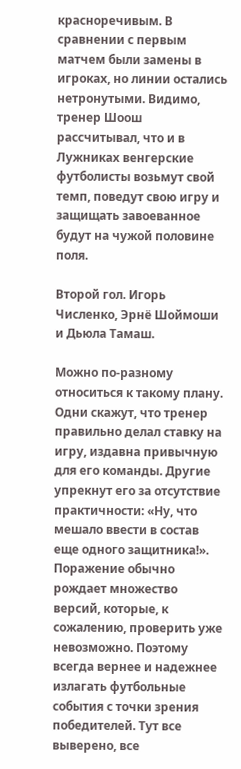красноречивым. В сравнении с первым матчем были замены в игроках, но линии остались нетронутыми. Видимо, тренер Шоош рассчитывал, что и в Лужниках венгерские футболисты возьмут свой темп, поведут свою игру и защищать завоеванное будут на чужой половине поля.

Второй гол. Игорь Численко, Эрнё Шоймоши и Дьюла Тамаш.

Можно по-разному относиться к такому плану. Одни скажут, что тренер правильно делал ставку на игру, издавна привычную для его команды. Другие упрекнут его за отсутствие практичности: «Ну, что мешало ввести в состав еще одного защитника!». Поражение обычно рождает множество версий, которые, к сожалению, проверить уже невозможно. Поэтому всегда вернее и надежнее излагать футбольные события с точки зрения победителей. Тут все выверено, все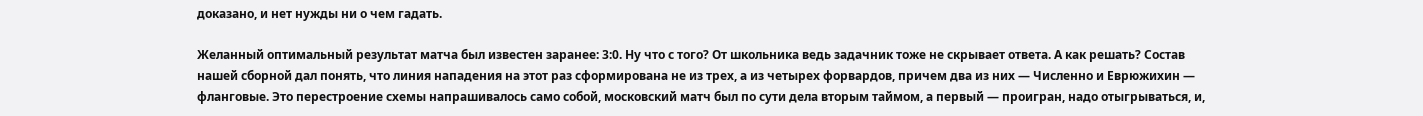доказано, и нет нужды ни о чем гадать.

Желанный оптимальный результат матча был известен заранее: 3:0. Ну что с того? От школьника ведь задачник тоже не скрывает ответа. А как решать? Состав нашей сборной дал понять, что линия нападения на этот раз сформирована не из трех, а из четырех форвардов, причем два из них — Численно и Еврюжихин — фланговые. Это перестроение схемы напрашивалось само собой, московский матч был по сути дела вторым таймом, а первый — проигран, надо отыгрываться, и,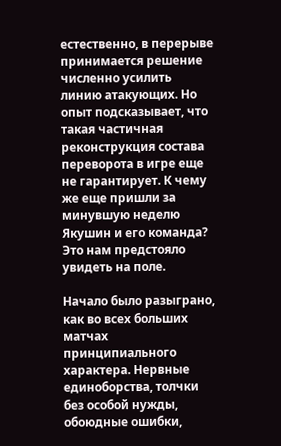естественно, в перерыве принимается решение численно усилить линию атакующих. Но опыт подсказывает, что такая частичная реконструкция состава переворота в игре еще не гарантирует. К чему же еще пришли за минувшую неделю Якушин и его команда? Это нам предстояло увидеть на поле.

Начало было разыграно, как во всех больших матчах принципиального характера. Нервные единоборства, толчки без особой нужды, обоюдные ошибки,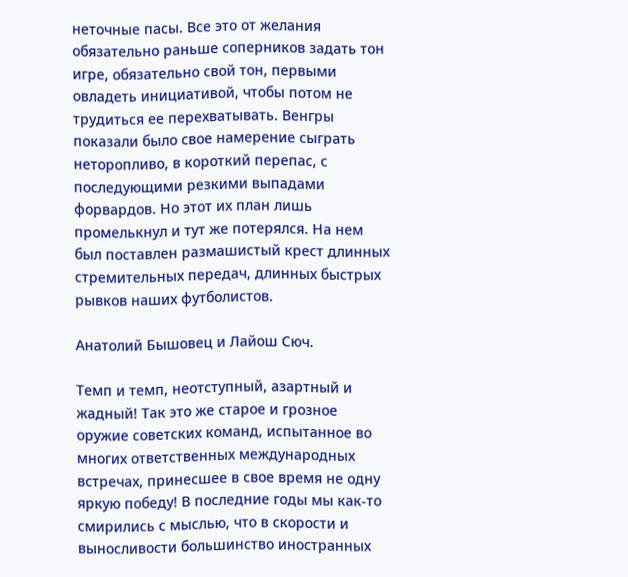неточные пасы. Все это от желания обязательно раньше соперников задать тон игре, обязательно свой тон, первыми овладеть инициативой, чтобы потом не трудиться ее перехватывать. Венгры показали было свое намерение сыграть неторопливо, в короткий перепас, с последующими резкими выпадами форвардов. Но этот их план лишь промелькнул и тут же потерялся. На нем был поставлен размашистый крест длинных стремительных передач, длинных быстрых рывков наших футболистов.

Анатолий Бышовец и Лайош Сюч.

Темп и темп, неотступный, азартный и жадный! Так это же старое и грозное оружие советских команд, испытанное во многих ответственных международных встречах, принесшее в свое время не одну яркую победу! В последние годы мы как-то смирились с мыслью, что в скорости и выносливости большинство иностранных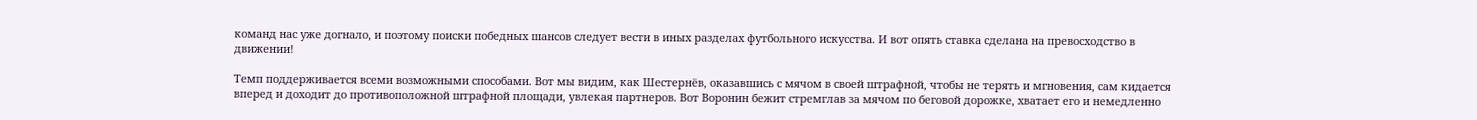команд нас уже догнало, и поэтому поиски победных шансов следует вести в иных разделах футбольного искусства. И вот опять ставка сделана на превосходство в движении!

Темп поддерживается всеми возможными способами. Вот мы видим, как Шестернёв, оказавшись с мячом в своей штрафной, чтобы не терять и мгновения, сам кидается вперед и доходит до противоположной штрафной площади, увлекая партнеров. Вот Воронин бежит стремглав за мячом по беговой дорожке, хватает его и немедленно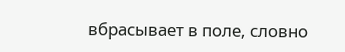вбрасывает в поле, словно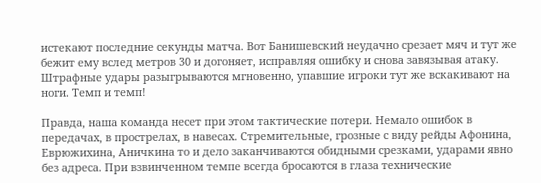истекают последние секунды матча. Вот Банишевский неудачно срезает мяч и тут же бежит ему вслед метров 30 и догоняет, исправляя ошибку и снова завязывая атаку. Штрафные удары разыгрываются мгновенно, упавшие игроки тут же вскакивают на ноги. Темп и темп!

Правда, наша команда несет при этом тактические потери. Немало ошибок в передачах, в прострелах, в навесах. Стремительные, грозные с виду рейды Афонина, Еврюжихина, Аничкина то и дело заканчиваются обидными срезками, ударами явно без адреса. При взвинченном темпе всегда бросаются в глаза технические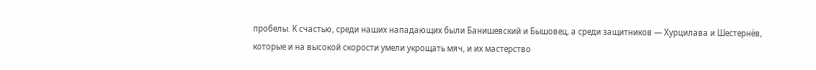пробелы. К счастью, среди наших нападающих были Банишевский и Бышовец, а среди защитников — Хурцилава и Шестернёв, которые и на высокой скорости умели укрощать мяч, и их мастерство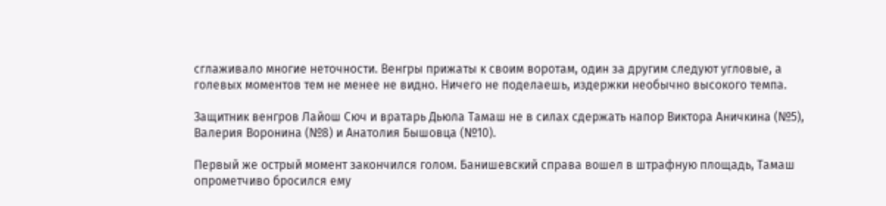сглаживало многие неточности. Венгры прижаты к своим воротам, один за другим следуют угловые, а голевых моментов тем не менее не видно. Ничего не поделаешь, издержки необычно высокого темпа.

Защитник венгров Лайош Сюч и вратарь Дьюла Тамаш не в силах сдержать напор Виктора Аничкина (№5), Валерия Воронина (№8) и Анатолия Бышовца (№10).

Первый же острый момент закончился голом. Банишевский справа вошел в штрафную площадь, Тамаш опрометчиво бросился ему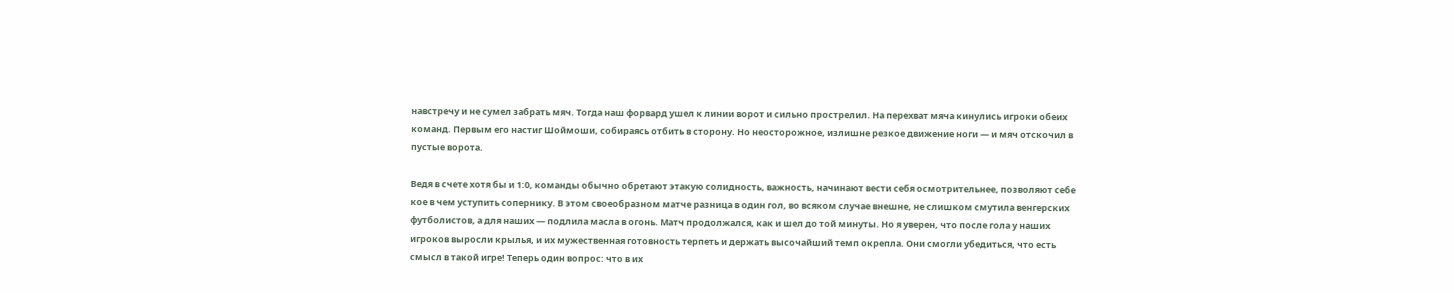навстречу и не сумел забрать мяч. Тогда наш форвард ушел к линии ворот и сильно прострелил. На перехват мяча кинулись игроки обеих команд. Первым его настиг Шоймоши, собираясь отбить в сторону. Но неосторожное, излишне резкое движение ноги — и мяч отскочил в пустые ворота.

Ведя в счете хотя бы и 1:0, команды обычно обретают этакую солидность, важность, начинают вести себя осмотрительнее, позволяют себе кое в чем уступить сопернику. В этом своеобразном матче разница в один гол, во всяком случае внешне, не слишком смутила венгерских футболистов, а для наших — подлила масла в огонь. Матч продолжался, как и шел до той минуты. Но я уверен, что после гола у наших игроков выросли крылья, и их мужественная готовность терпеть и держать высочайший темп окрепла. Они смогли убедиться, что есть смысл в такой игре! Теперь один вопрос: что в их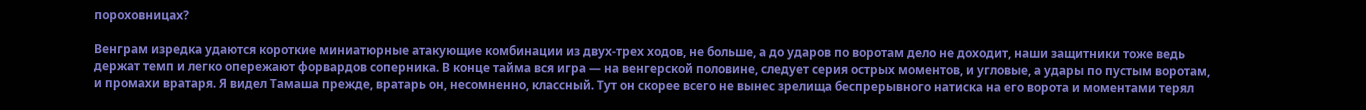пороховницах?

Венграм изредка удаются короткие миниатюрные атакующие комбинации из двух-трех ходов, не больше, а до ударов по воротам дело не доходит, наши защитники тоже ведь держат темп и легко опережают форвардов соперника. В конце тайма вся игра — на венгерской половине, следует серия острых моментов, и угловые, а удары по пустым воротам, и промахи вратаря. Я видел Тамаша прежде, вратарь он, несомненно, классный. Тут он скорее всего не вынес зрелища беспрерывного натиска на его ворота и моментами терял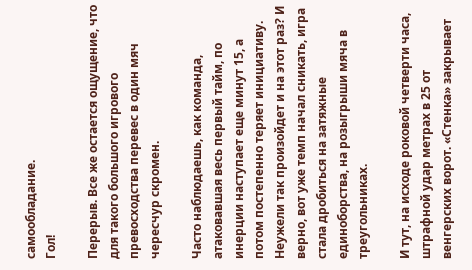самообладание.
Гол!

Перерыв. Все же остается ощущение, что для такого большого игрового превосходства перевес в один мяч чересчур скромен.

Часто наблюдаешь, как команда, атаковавшая весь первый тайм, по инерции наступает еще минут 15, а потом постепенно теряет инициативу. Неужели так произойдет и на этот раз? И верно, вот уже темп начал сникать, игра стала дробиться на затяжные единоборства, на розыгрыши мяча в треугольниках.

И тут, на исходе роковой четверти часа, штрафной удар метрах в 25 от венгерских ворот. «Стенка» закрывает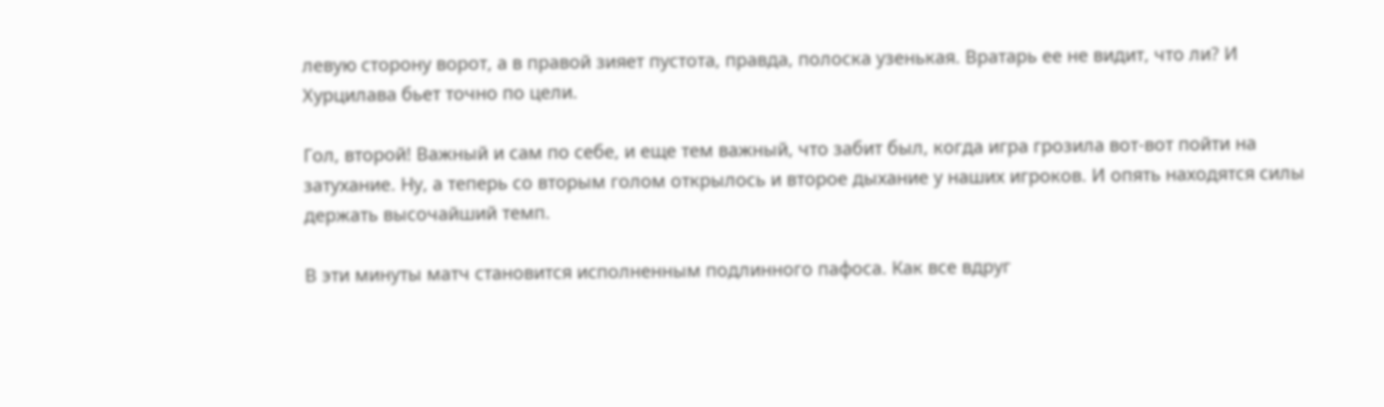левую сторону ворот, а в правой зияет пустота, правда, полоска узенькая. Вратарь ее не видит, что ли? И Хурцилава бьет точно по цели.

Гол, второй! Важный и сам по себе, и еще тем важный, что забит был, когда игра грозила вот-вот пойти на затухание. Ну, а теперь со вторым голом открылось и второе дыхание у наших игроков. И опять находятся силы держать высочайший темп.

В эти минуты матч становится исполненным подлинного пафоса. Как все вдруг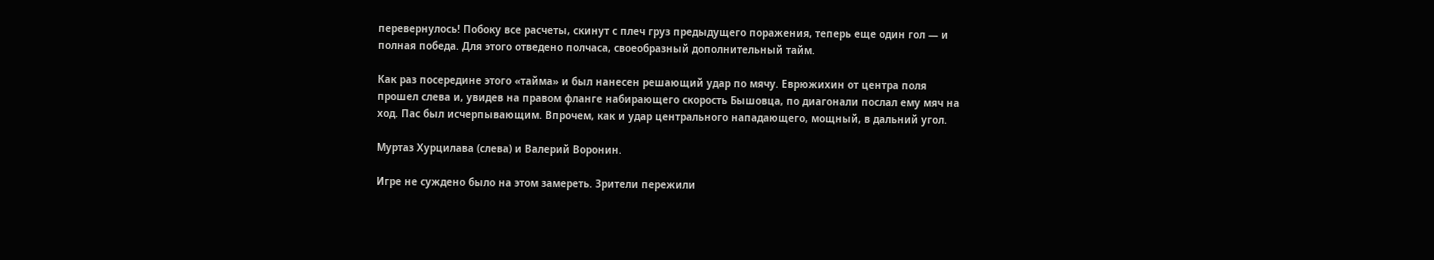перевернулось! Побоку все расчеты, скинут с плеч груз предыдущего поражения, теперь еще один гол — и полная победа. Для этого отведено полчаса, своеобразный дополнительный тайм.

Как раз посередине этого «тайма» и был нанесен решающий удар по мячу. Еврюжихин от центра поля прошел слева и, увидев на правом фланге набирающего скорость Бышовца, по диагонали послал ему мяч на ход. Пас был исчерпывающим. Впрочем, как и удар центрального нападающего, мощный, в дальний угол.

Муртаз Хурцилава (слева) и Валерий Воронин.

Игре не суждено было на этом замереть. Зрители пережили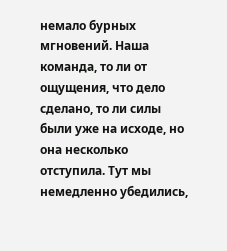немало бурных мгновений. Наша команда, то ли от ощущения, что дело сделано, то ли силы были уже на исходе, но она несколько отступила. Тут мы немедленно убедились,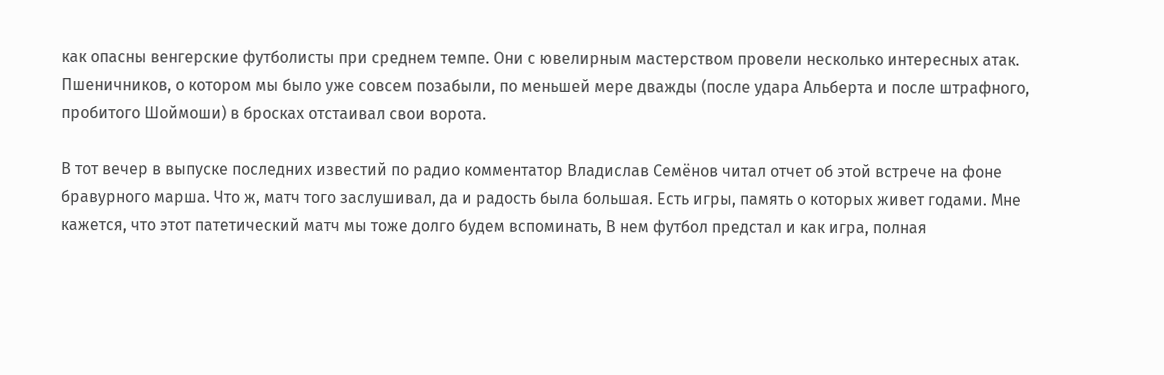как опасны венгерские футболисты при среднем темпе. Они с ювелирным мастерством провели несколько интересных атак. Пшеничников, о котором мы было уже совсем позабыли, по меньшей мере дважды (после удара Альберта и после штрафного, пробитого Шоймоши) в бросках отстаивал свои ворота.

В тот вечер в выпуске последних известий по радио комментатор Владислав Семёнов читал отчет об этой встрече на фоне бравурного марша. Что ж, матч того заслушивал, да и радость была большая. Есть игры, память о которых живет годами. Мне кажется, что этот патетический матч мы тоже долго будем вспоминать, В нем футбол предстал и как игра, полная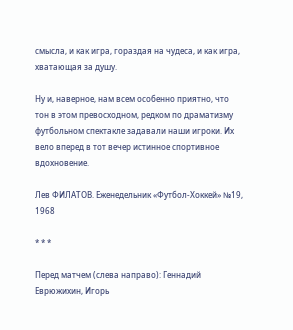смысла, и как игра, гораздая на чудеса, и как игра, хватающая за душу.

Ну и, наверное, нам всем особенно приятно, что тон в этом превосходном, редком по драматизму футбольном спектакле задавали наши игроки. Их вело вперед в тот вечер истинное спортивное вдохновение.

Лев ФИЛАТОВ. Еженедельник «Футбол-Хоккей» №19, 1968

* * *

Перед матчем (слева направо): Геннадий Еврюжихин, Игорь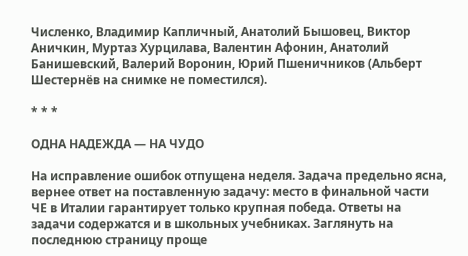Численко, Владимир Капличный, Анатолий Бышовец, Виктор Аничкин, Муртаз Хурцилава, Валентин Афонин, Анатолий Банишевский, Валерий Воронин, Юрий Пшеничников (Альберт Шестернёв на снимке не поместился).

* * *

ОДНА НАДЕЖДА — НА ЧУДО

На исправление ошибок отпущена неделя. Задача предельно ясна, вернее ответ на поставленную задачу: место в финальной части ЧЕ в Италии гарантирует только крупная победа. Ответы на задачи содержатся и в школьных учебниках. Заглянуть на последнюю страницу проще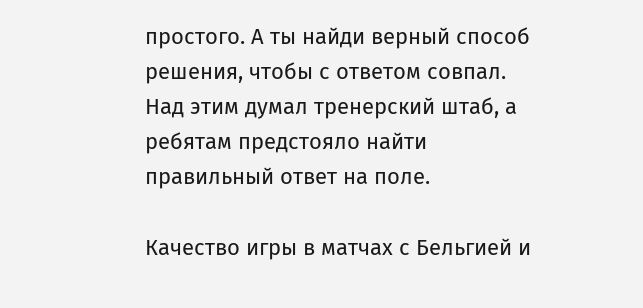простого. А ты найди верный способ решения, чтобы с ответом совпал. Над этим думал тренерский штаб, а ребятам предстояло найти правильный ответ на поле.

Качество игры в матчах с Бельгией и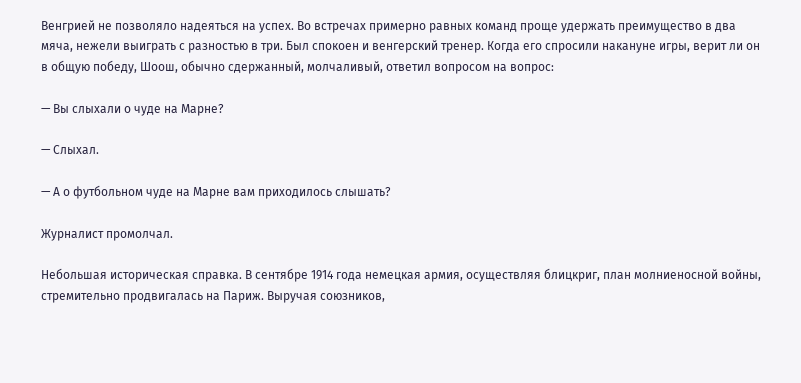Венгрией не позволяло надеяться на успех. Во встречах примерно равных команд проще удержать преимущество в два мяча, нежели выиграть с разностью в три. Был спокоен и венгерский тренер. Когда его спросили накануне игры, верит ли он в общую победу, Шоош, обычно сдержанный, молчаливый, ответил вопросом на вопрос:

— Вы слыхали о чуде на Марне?

— Слыхал.

— А о футбольном чуде на Марне вам приходилось слышать?

Журналист промолчал.

Небольшая историческая справка. В сентябре 1914 года немецкая армия, осуществляя блицкриг, план молниеносной войны, стремительно продвигалась на Париж. Выручая союзников,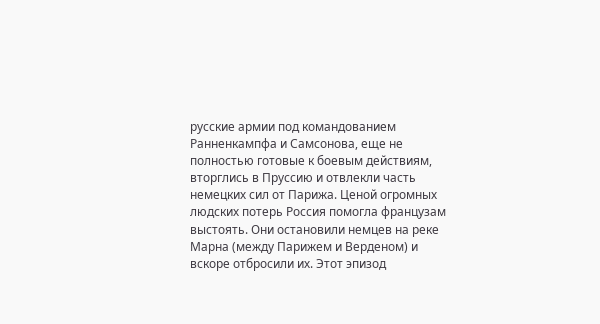русские армии под командованием Ранненкампфа и Самсонова, еще не полностью готовые к боевым действиям, вторглись в Пруссию и отвлекли часть немецких сил от Парижа. Ценой огромных людских потерь Россия помогла французам выстоять. Они остановили немцев на реке Марна (между Парижем и Верденом) и вскоре отбросили их. Этот эпизод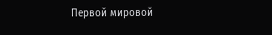Первой мировой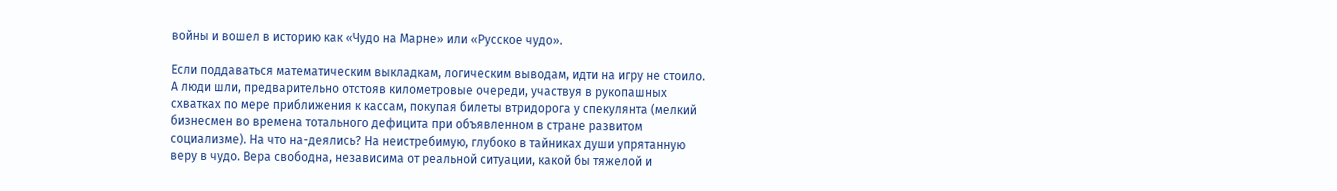войны и вошел в историю как «Чудо на Марне» или «Русское чудо».

Если поддаваться математическим выкладкам, логическим выводам, идти на игру не стоило. А люди шли, предварительно отстояв километровые очереди, участвуя в рукопашных схватках по мере приближения к кассам, покупая билеты втридорога у спекулянта (мелкий бизнесмен во времена тотального дефицита при объявленном в стране развитом социализме). На что на-деялись? На неистребимую, глубоко в тайниках души упрятанную веру в чудо. Вера свободна, независима от реальной ситуации, какой бы тяжелой и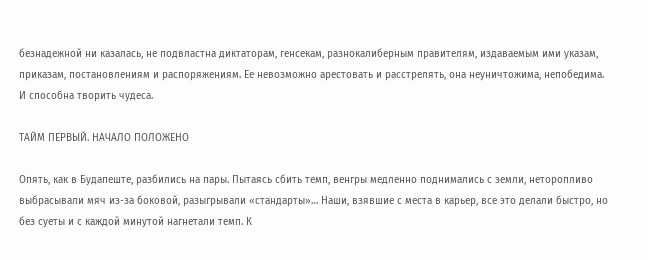безнадежной ни казалась, не подвластна диктаторам, генсекам, разнокалиберным правителям, издаваемым ими указам, приказам, постановлениям и распоряжениям. Ее невозможно арестовать и расстрелять, она неуничтожима, непобедима. И способна творить чудеса.

ТАЙМ ПЕРВЫЙ. НАЧАЛО ПОЛОЖЕНО

Опять, как в Будапеште, разбились на пары. Пытаясь сбить темп, венгры медленно поднимались с земли, неторопливо выбрасывали мяч из-за боковой, разыгрывали «стандарты»… Наши, взявшие с места в карьер, все это делали быстро, но без суеты и с каждой минутой нагнетали темп. К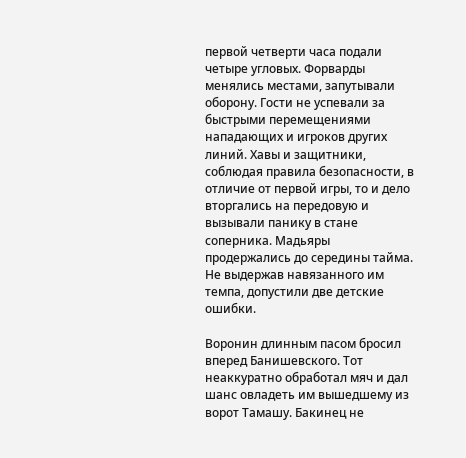первой четверти часа подали четыре угловых. Форварды менялись местами, запутывали оборону. Гости не успевали за быстрыми перемещениями нападающих и игроков других линий. Хавы и защитники, соблюдая правила безопасности, в отличие от первой игры, то и дело вторгались на передовую и вызывали панику в стане соперника. Мадьяры продержались до середины тайма. Не выдержав навязанного им темпа, допустили две детские ошибки.

Воронин длинным пасом бросил вперед Банишевского. Тот неаккуратно обработал мяч и дал шанс овладеть им вышедшему из ворот Тамашу. Бакинец не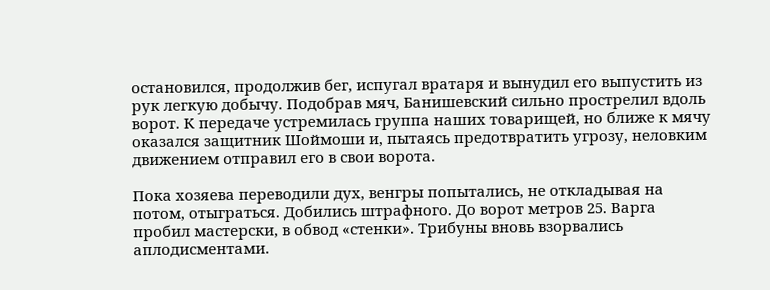остановился, продолжив бег, испугал вратаря и вынудил его выпустить из рук легкую добычу. Подобрав мяч, Банишевский сильно прострелил вдоль ворот. К передаче устремилась группа наших товарищей, но ближе к мячу оказался защитник Шоймоши и, пытаясь предотвратить угрозу, неловким движением отправил его в свои ворота.

Пока хозяева переводили дух, венгры попытались, не откладывая на потом, отыграться. Добились штрафного. До ворот метров 25. Варга пробил мастерски, в обвод «стенки». Трибуны вновь взорвались аплодисментами.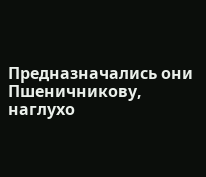Предназначались они Пшеничникову, наглухо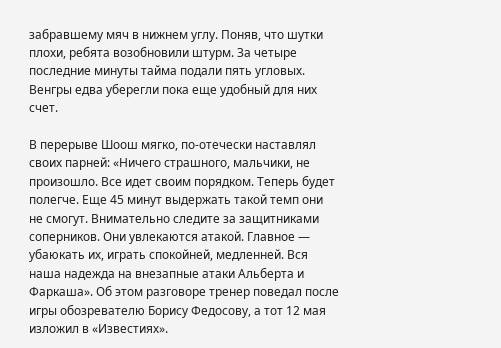забравшему мяч в нижнем углу. Поняв, что шутки плохи, ребята возобновили штурм. За четыре последние минуты тайма подали пять угловых. Венгры едва уберегли пока еще удобный для них счет.

В перерыве Шоош мягко, по-отечески наставлял своих парней: «Ничего страшного, мальчики, не произошло. Все идет своим порядком. Теперь будет полегче. Еще 45 минут выдержать такой темп они не смогут. Внимательно следите за защитниками соперников. Они увлекаются атакой. Главное — убаюкать их, играть спокойней, медленней. Вся наша надежда на внезапные атаки Альберта и Фаркаша». Об этом разговоре тренер поведал после игры обозревателю Борису Федосову, а тот 12 мая изложил в «Известиях».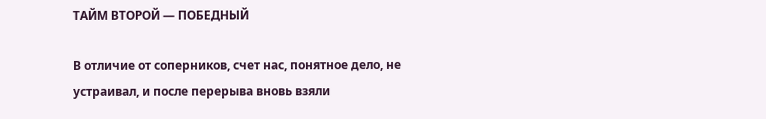ТАЙМ ВТОРОЙ — ПОБЕДНЫЙ

В отличие от соперников, счет нас, понятное дело, не устраивал, и после перерыва вновь взяли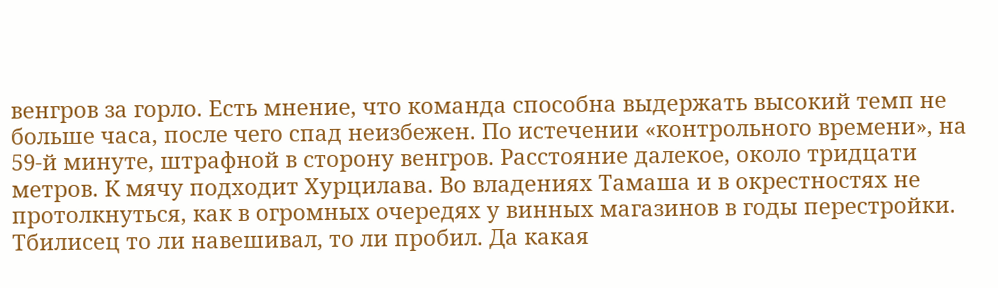венгров за горло. Есть мнение, что команда способна выдержать высокий темп не больше часа, после чего спад неизбежен. По истечении «контрольного времени», на 59-й минуте, штрафной в сторону венгров. Расстояние далекое, около тридцати метров. К мячу подходит Хурцилава. Во владениях Тамаша и в окрестностях не протолкнуться, как в огромных очередях у винных магазинов в годы перестройки. Тбилисец то ли навешивал, то ли пробил. Да какая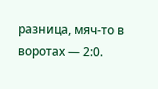разница, мяч-то в воротах — 2:0.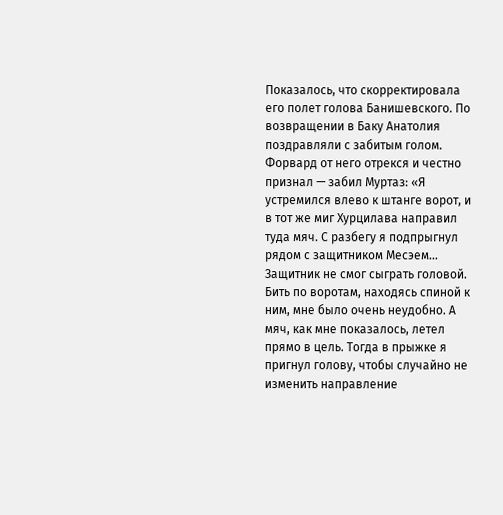Показалось, что скорректировала его полет голова Банишевского. По возвращении в Баку Анатолия поздравляли с забитым голом. Форвард от него отрекся и честно признал — забил Муртаз: «Я устремился влево к штанге ворот, и в тот же миг Хурцилава направил туда мяч. С разбегу я подпрыгнул рядом с защитником Месэем… Защитник не смог сыграть головой. Бить по воротам, находясь спиной к ним, мне было очень неудобно. А мяч, как мне показалось, летел прямо в цель. Тогда в прыжке я пригнул голову, чтобы случайно не изменить направление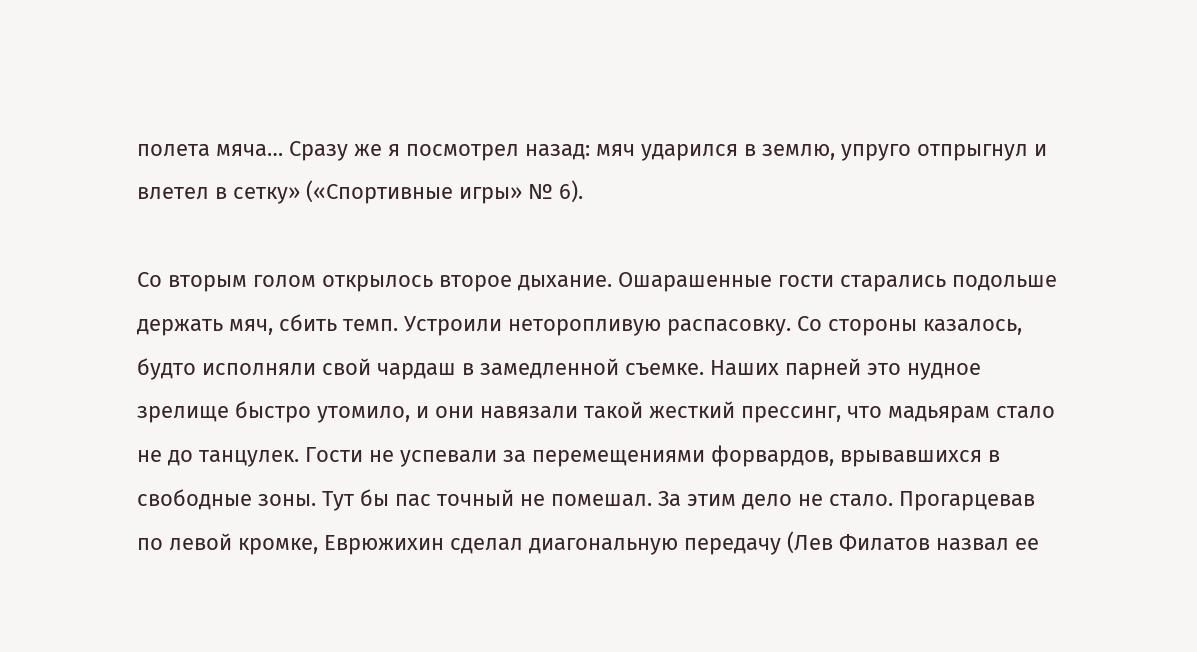полета мяча… Сразу же я посмотрел назад: мяч ударился в землю, упруго отпрыгнул и влетел в сетку» («Спортивные игры» № 6).

Со вторым голом открылось второе дыхание. Ошарашенные гости старались подольше держать мяч, сбить темп. Устроили неторопливую распасовку. Со стороны казалось, будто исполняли свой чардаш в замедленной съемке. Наших парней это нудное зрелище быстро утомило, и они навязали такой жесткий прессинг, что мадьярам стало не до танцулек. Гости не успевали за перемещениями форвардов, врывавшихся в свободные зоны. Тут бы пас точный не помешал. За этим дело не стало. Прогарцевав по левой кромке, Еврюжихин сделал диагональную передачу (Лев Филатов назвал ее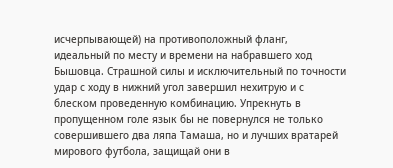исчерпывающей) на противоположный фланг, идеальный по месту и времени на набравшего ход Бышовца. Страшной силы и исключительный по точности удар с ходу в нижний угол завершил нехитрую и с блеском проведенную комбинацию. Упрекнуть в пропущенном голе язык бы не повернулся не только совершившего два ляпа Тамаша, но и лучших вратарей мирового футбола, защищай они в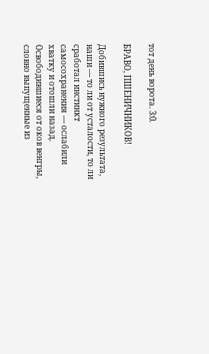тот день ворота. 3:0.

БРАВО, ПШЕНИЧНИКОВ!

Добившись нужного результата, наши — то ли от усталости, то ли сработал инстинкт самосохранения — ослабили хватку и отошли назад. Освободившиеся от оков венгры, словно выпущенные из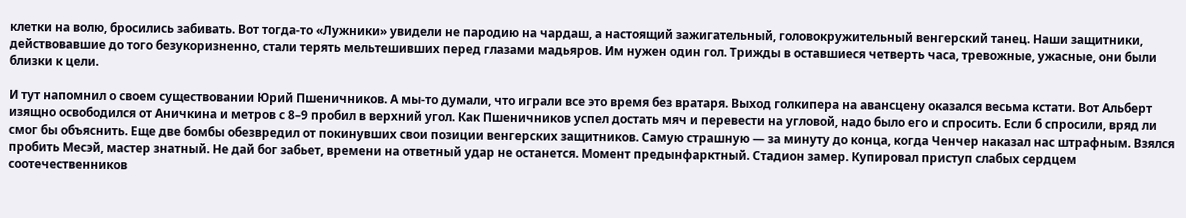клетки на волю, бросились забивать. Вот тогда-то «Лужники» увидели не пародию на чардаш, а настоящий зажигательный, головокружительный венгерский танец. Наши защитники, действовавшие до того безукоризненно, стали терять мельтешивших перед глазами мадьяров. Им нужен один гол. Трижды в оставшиеся четверть часа, тревожные, ужасные, они были близки к цели.

И тут напомнил о своем существовании Юрий Пшеничников. А мы-то думали, что играли все это время без вратаря. Выход голкипера на авансцену оказался весьма кстати. Вот Альберт изящно освободился от Аничкина и метров с 8–9 пробил в верхний угол. Как Пшеничников успел достать мяч и перевести на угловой, надо было его и спросить. Если б спросили, вряд ли смог бы объяснить. Еще две бомбы обезвредил от покинувших свои позиции венгерских защитников. Самую страшную — за минуту до конца, когда Ченчер наказал нас штрафным. Взялся пробить Месэй, мастер знатный. Не дай бог забьет, времени на ответный удар не останется. Момент предынфарктный. Стадион замер. Купировал приступ слабых сердцем соотечественников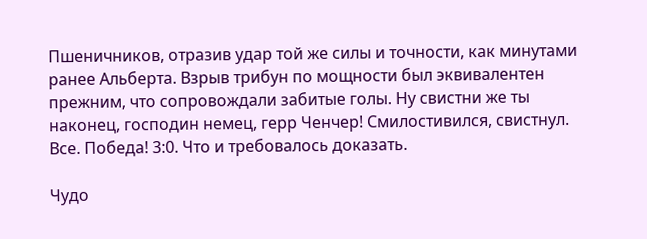Пшеничников, отразив удар той же силы и точности, как минутами ранее Альберта. Взрыв трибун по мощности был эквивалентен прежним, что сопровождали забитые голы. Ну свистни же ты наконец, господин немец, герр Ченчер! Смилостивился, свистнул. Все. Победа! 3:0. Что и требовалось доказать.

Чудо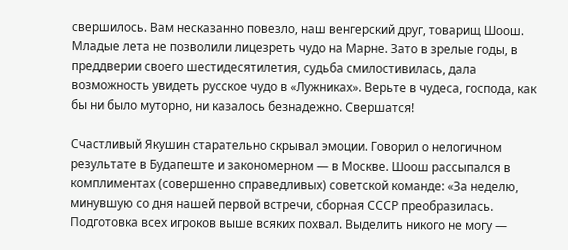свершилось. Вам несказанно повезло, наш венгерский друг, товарищ Шоош. Младые лета не позволили лицезреть чудо на Марне. Зато в зрелые годы, в преддверии своего шестидесятилетия, судьба смилостивилась, дала возможность увидеть русское чудо в «Лужниках». Верьте в чудеса, господа, как бы ни было муторно, ни казалось безнадежно. Свершатся!

Счастливый Якушин старательно скрывал эмоции. Говорил о нелогичном результате в Будапеште и закономерном — в Москве. Шоош рассыпался в комплиментах (совершенно справедливых) советской команде: «За неделю, минувшую со дня нашей первой встречи, сборная СССР преобразилась. Подготовка всех игроков выше всяких похвал. Выделить никого не могу —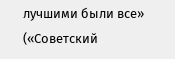лучшими были все» («Советский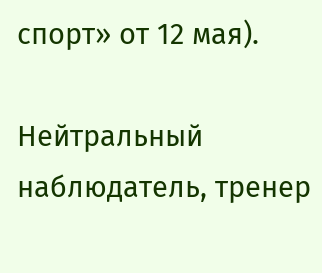спорт» от 12 мая).

Нейтральный наблюдатель, тренер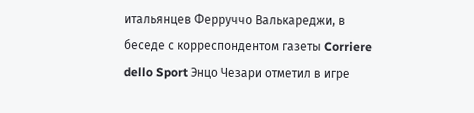итальянцев Ферруччо Валькареджи, в беседе с корреспондентом газеты Corriere dello Sport Энцо Чезари отметил в игре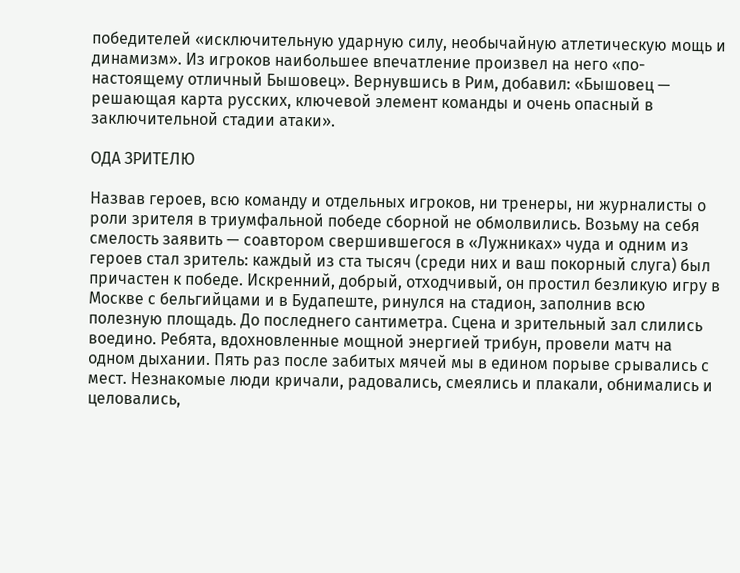победителей «исключительную ударную силу, необычайную атлетическую мощь и динамизм». Из игроков наибольшее впечатление произвел на него «по-настоящему отличный Бышовец». Вернувшись в Рим, добавил: «Бышовец — решающая карта русских, ключевой элемент команды и очень опасный в заключительной стадии атаки».

ОДА ЗРИТЕЛЮ

Назвав героев, всю команду и отдельных игроков, ни тренеры, ни журналисты о роли зрителя в триумфальной победе сборной не обмолвились. Возьму на себя смелость заявить — соавтором свершившегося в «Лужниках» чуда и одним из героев стал зритель: каждый из ста тысяч (среди них и ваш покорный слуга) был причастен к победе. Искренний, добрый, отходчивый, он простил безликую игру в Москве с бельгийцами и в Будапеште, ринулся на стадион, заполнив всю полезную площадь. До последнего сантиметра. Сцена и зрительный зал слились воедино. Ребята, вдохновленные мощной энергией трибун, провели матч на одном дыхании. Пять раз после забитых мячей мы в едином порыве срывались с мест. Незнакомые люди кричали, радовались, смеялись и плакали, обнимались и целовались,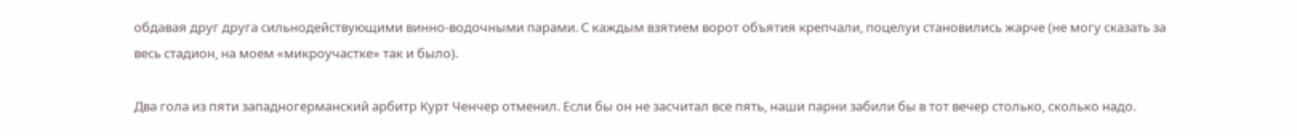обдавая друг друга сильнодействующими винно-водочными парами. С каждым взятием ворот объятия крепчали, поцелуи становились жарче (не могу сказать за весь стадион, на моем «микроучастке» так и было).

Два гола из пяти западногерманский арбитр Курт Ченчер отменил. Если бы он не засчитал все пять, наши парни забили бы в тот вечер столько, сколько надо.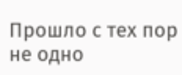Прошло с тех пор не одно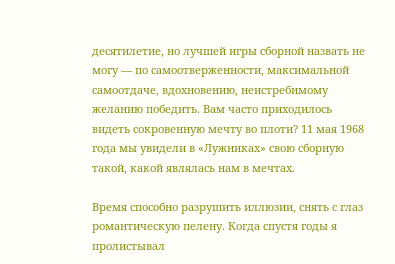десятилетие, но лучшей игры сборной назвать не могу — по самоотверженности, максимальной самоотдаче, вдохновению, неистребимому желанию победить. Вам часто приходилось видеть сокровенную мечту во плоти? 11 мая 1968 года мы увидели в «Лужниках» свою сборную такой, какой являлась нам в мечтах.

Время способно разрушить иллюзии, снять с глаз романтическую пелену. Когда спустя годы я пролистывал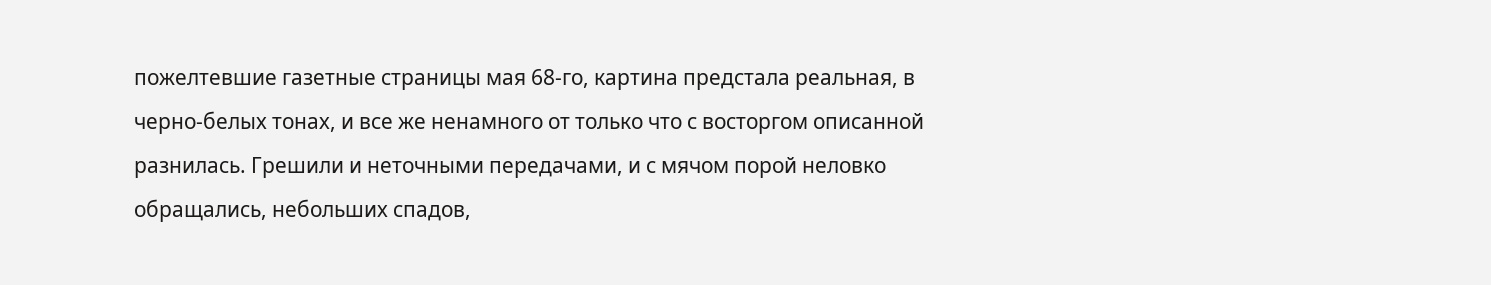пожелтевшие газетные страницы мая 68-го, картина предстала реальная, в черно-белых тонах, и все же ненамного от только что с восторгом описанной разнилась. Грешили и неточными передачами, и с мячом порой неловко обращались, небольших спадов,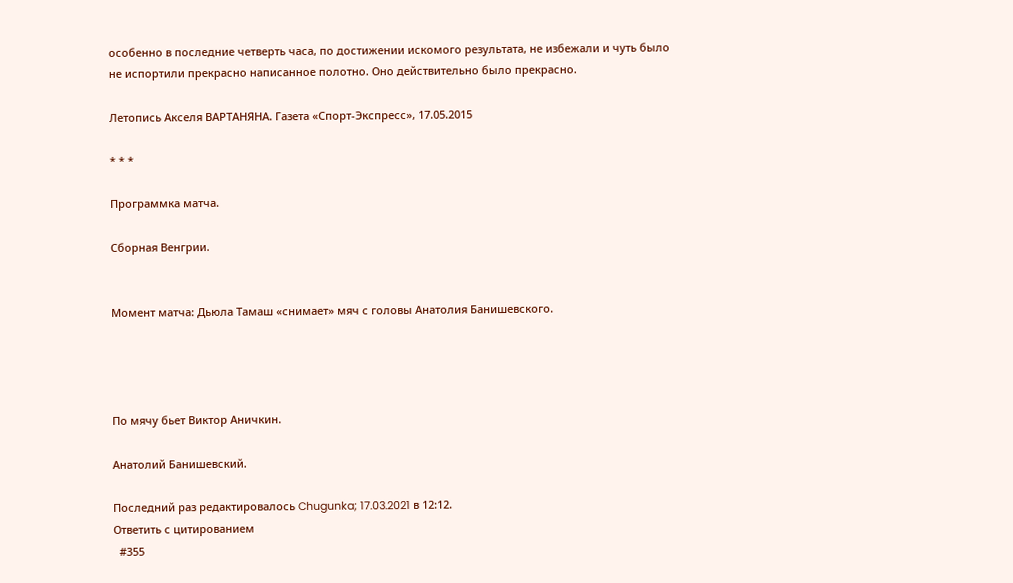особенно в последние четверть часа, по достижении искомого результата, не избежали и чуть было не испортили прекрасно написанное полотно. Оно действительно было прекрасно.

Летопись Акселя ВАРТАНЯНА. Газета «Спорт-Экспресс», 17.05.2015

* * *

Программка матча.

Сборная Венгрии.


Момент матча: Дьюла Тамаш «снимает» мяч с головы Анатолия Банишевского.




По мячу бьет Виктор Аничкин.

Анатолий Банишевский.

Последний раз редактировалось Chugunka; 17.03.2021 в 12:12.
Ответить с цитированием
  #355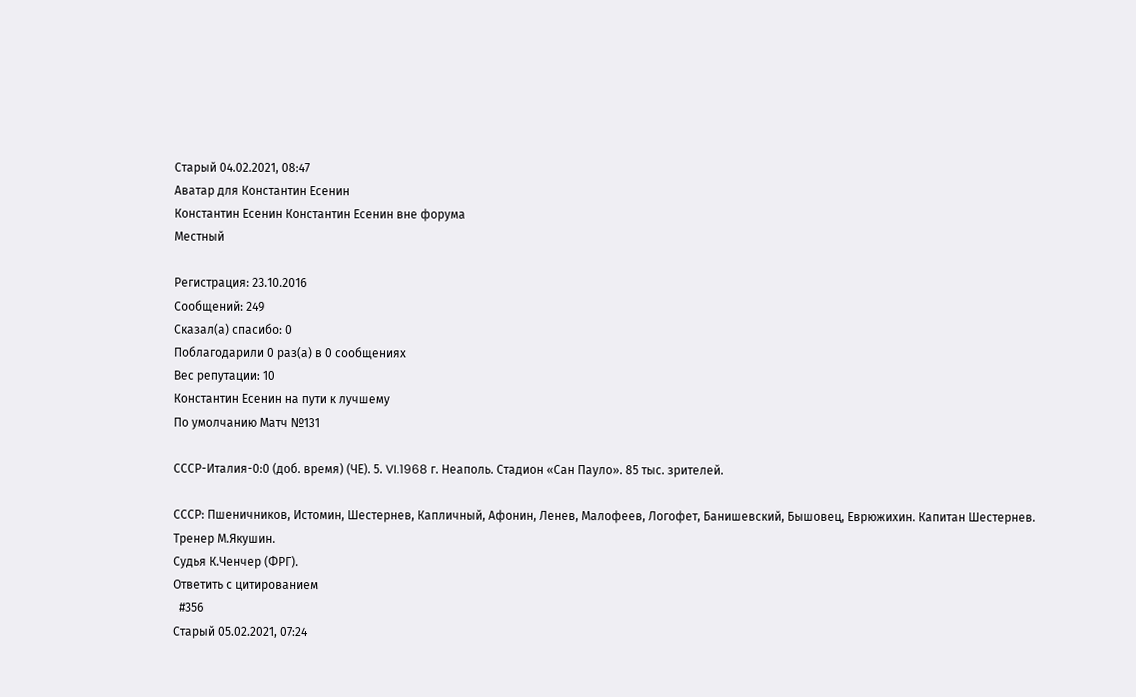Старый 04.02.2021, 08:47
Аватар для Константин Есенин
Константин Есенин Константин Есенин вне форума
Местный

Регистрация: 23.10.2016
Сообщений: 249
Сказал(а) спасибо: 0
Поблагодарили 0 раз(а) в 0 сообщениях
Вес репутации: 10
Константин Есенин на пути к лучшему
По умолчанию Матч №131

СССР-Италия-0:0 (доб. время) (ЧЕ). 5. VI.1968 г. Неаполь. Стадион «Сан Пауло». 85 тыс. зрителей.

СССР: Пшеничников, Истомин, Шестернев, Капличный, Афонин, Ленев, Малофеев, Логофет, Банишевский, Бышовец, Еврюжихин. Капитан Шестернев. Тренер М.Якушин.
Судья К.Ченчер (ФРГ).
Ответить с цитированием
  #356
Старый 05.02.2021, 07:24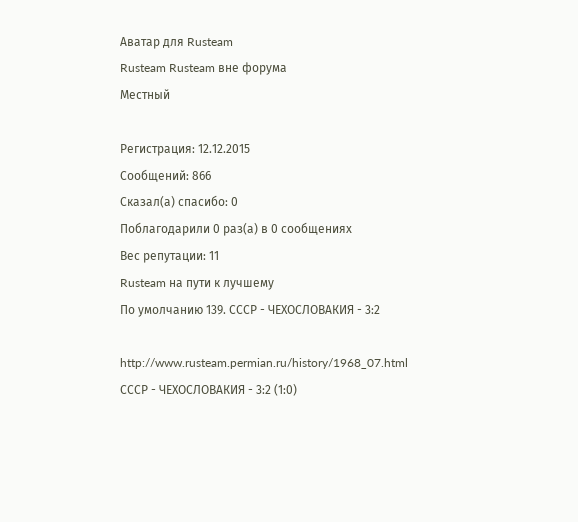Аватар для Rusteam
Rusteam Rusteam вне форума
Местный

Регистрация: 12.12.2015
Сообщений: 866
Сказал(а) спасибо: 0
Поблагодарили 0 раз(а) в 0 сообщениях
Вес репутации: 11
Rusteam на пути к лучшему
По умолчанию 139. СССР - ЧЕХОСЛОВАКИЯ - 3:2

http://www.rusteam.permian.ru/history/1968_07.html
СССР - ЧЕХОСЛОВАКИЯ - 3:2 (1:0)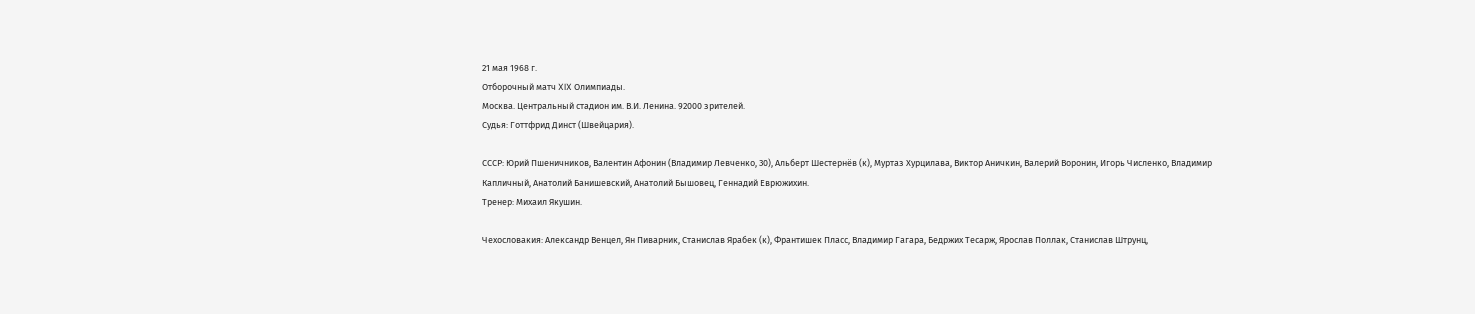21 мая 1968 г.
Отборочный матч XIX Олимпиады.
Москва. Центральный стадион им. В.И. Ленина. 92000 зрителей.
Судья: Готтфрид Динст (Швейцария).

СССР: Юрий Пшеничников, Валентин Афонин (Владимир Левченко, 30), Альберт Шестернёв (к), Муртаз Хурцилава, Виктор Аничкин, Валерий Воронин, Игорь Численко, Владимир Капличный, Анатолий Банишевский, Анатолий Бышовец, Геннадий Еврюжихин.
Тренер: Михаил Якушин.

Чехословакия: Александр Венцел, Ян Пиварник, Станислав Ярабек (к), Франтишек Пласс, Владимир Гагара, Бедржих Тесарж, Ярослав Поллак, Станислав Штрунц,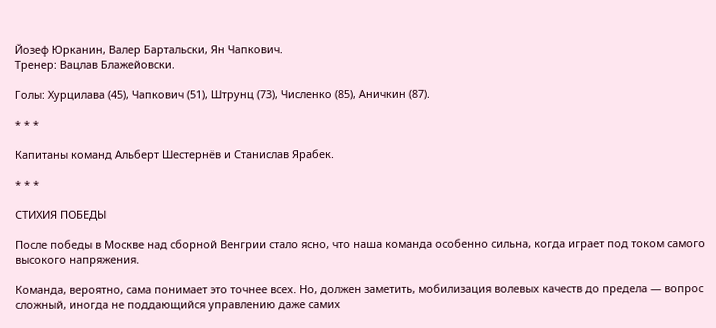Йозеф Юрканин, Валер Бартальски, Ян Чапкович.
Тренер: Вацлав Блажейовски.

Голы: Хурцилава (45), Чапкович (51), Штрунц (73), Численко (85), Аничкин (87).

* * *

Капитаны команд Альберт Шестернёв и Станислав Ярабек.

* * *

СТИХИЯ ПОБЕДЫ

После победы в Москве над сборной Венгрии стало ясно, что наша команда особенно сильна, когда играет под током самого высокого напряжения.

Команда, вероятно, сама понимает это точнее всех. Но, должен заметить, мобилизация волевых качеств до предела — вопрос сложный, иногда не поддающийся управлению даже самих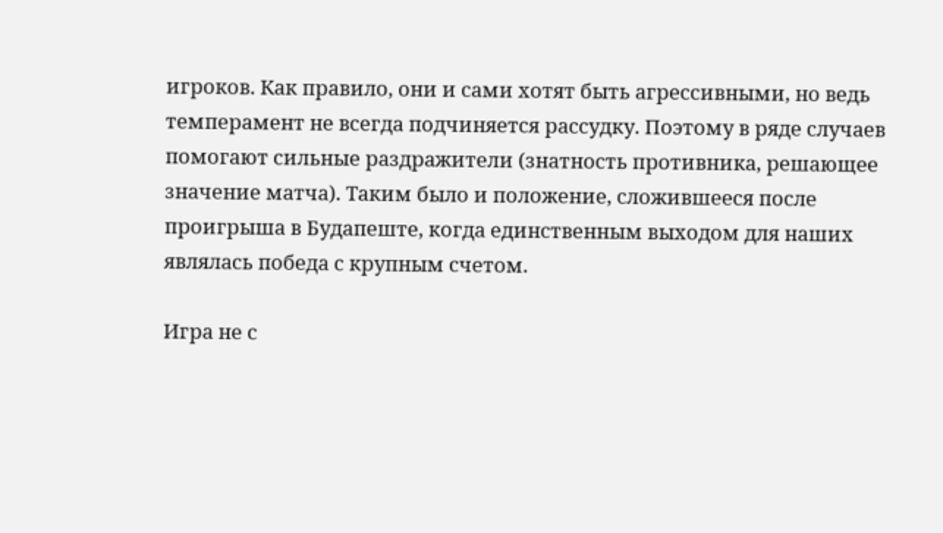игроков. Как правило, они и сами хотят быть агрессивными, но ведь темперамент не всегда подчиняется рассудку. Поэтому в ряде случаев помогают сильные раздражители (знатность противника, решающее значение матча). Таким было и положение, сложившееся после проигрыша в Будапеште, когда единственным выходом для наших являлась победа с крупным счетом.

Игра не с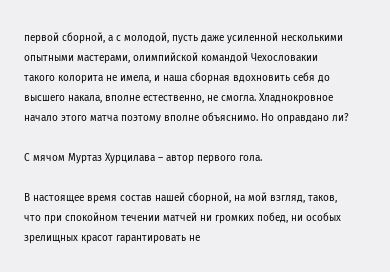первой сборной, а с молодой, пусть даже усиленной несколькими опытными мастерами, олимпийской командой Чехословакии такого колорита не имела, и наша сборная вдохновить себя до высшего накала, вполне естественно, не смогла. Хладнокровное начало этого матча поэтому вполне объяснимо. Но оправдано ли?

С мячом Муртаз Хурцилава – автор первого гола.

В настоящее время состав нашей сборной, на мой взгляд, таков, что при спокойном течении матчей ни громких побед, ни особых зрелищных красот гарантировать не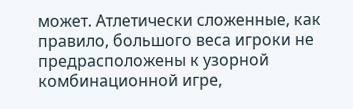может. Атлетически сложенные, как правило, большого веса игроки не предрасположены к узорной комбинационной игре,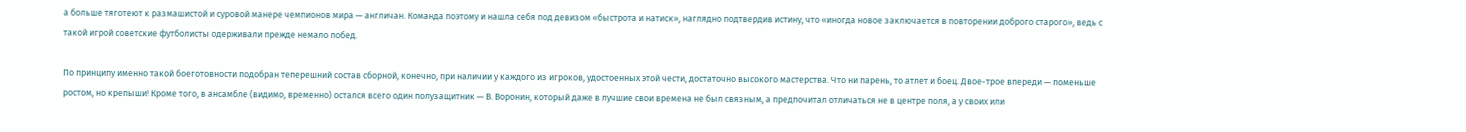а больше тяготеют к размашистой и суровой манере чемпионов мира — англичан. Команда поэтому и нашла себя под девизом «быстрота и натиск», наглядно подтвердив истину, что «иногда новое заключается в повторении доброго старого», ведь с такой игрой советские футболисты одерживали прежде немало побед.

По принципу именно такой боеготовности подобран теперешний состав сборной, конечно, при наличии у каждого из игроков, удостоенных этой чести, достаточно высокого мастерства. Что ни парень, то атлет и боец. Двое-трое впереди — поменьше ростом, но крепыши! Кроме того, в ансамбле (видимо, временно) остался всего один полузащитник — В. Воронин, который даже в лучшие свои времена не был связным, а предпочитал отличаться не в центре поля, а у своих или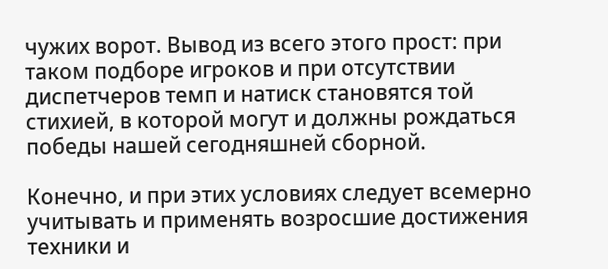чужих ворот. Вывод из всего этого прост: при таком подборе игроков и при отсутствии диспетчеров темп и натиск становятся той стихией, в которой могут и должны рождаться победы нашей сегодняшней сборной.

Конечно, и при этих условиях следует всемерно учитывать и применять возросшие достижения техники и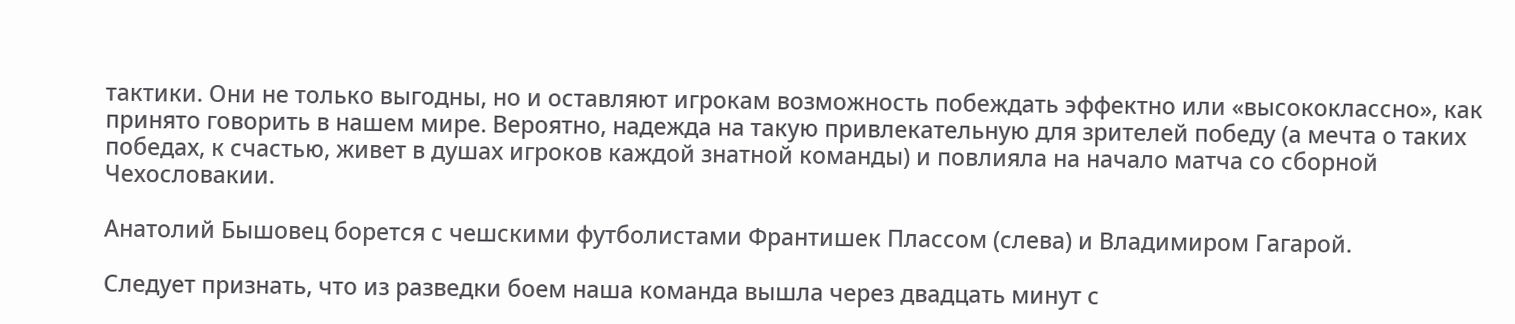тактики. Они не только выгодны, но и оставляют игрокам возможность побеждать эффектно или «высококлассно», как принято говорить в нашем мире. Вероятно, надежда на такую привлекательную для зрителей победу (а мечта о таких победах, к счастью, живет в душах игроков каждой знатной команды) и повлияла на начало матча со сборной Чехословакии.

Анатолий Бышовец борется с чешскими футболистами Франтишек Плассом (слева) и Владимиром Гагарой.

Следует признать, что из разведки боем наша команда вышла через двадцать минут с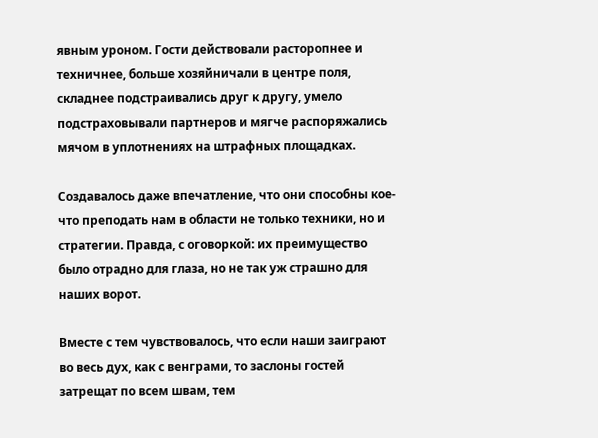явным уроном. Гости действовали расторопнее и техничнее, больше хозяйничали в центре поля, складнее подстраивались друг к другу, умело подстраховывали партнеров и мягче распоряжались мячом в уплотнениях на штрафных площадках.

Создавалось даже впечатление, что они способны кое-что преподать нам в области не только техники, но и стратегии. Правда, с оговоркой: их преимущество было отрадно для глаза, но не так уж страшно для наших ворот.

Вместе с тем чувствовалось, что если наши заиграют во весь дух, как с венграми, то заслоны гостей затрещат по всем швам, тем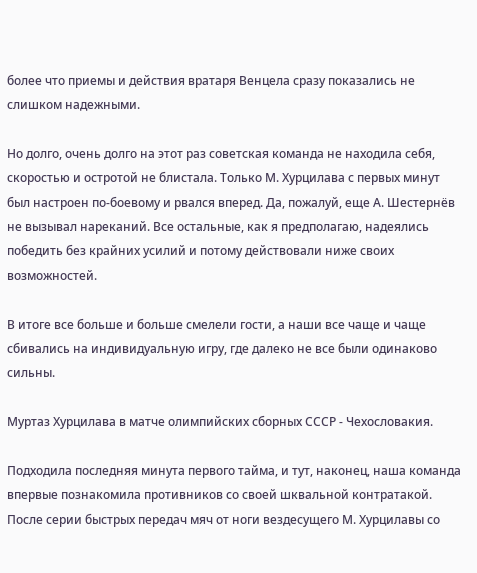более что приемы и действия вратаря Венцела сразу показались не слишком надежными.

Но долго, очень долго на этот раз советская команда не находила себя, скоростью и остротой не блистала. Только М. Хурцилава с первых минут был настроен по-боевому и рвался вперед. Да, пожалуй, еще А. Шестернёв не вызывал нареканий. Все остальные, как я предполагаю, надеялись победить без крайних усилий и потому действовали ниже своих возможностей.

В итоге все больше и больше смелели гости, а наши все чаще и чаще сбивались на индивидуальную игру, где далеко не все были одинаково сильны.

Муртаз Хурцилава в матче олимпийских сборных СССР - Чехословакия.

Подходила последняя минута первого тайма, и тут, наконец, наша команда впервые познакомила противников со своей шквальной контратакой. После серии быстрых передач мяч от ноги вездесущего М. Хурцилавы со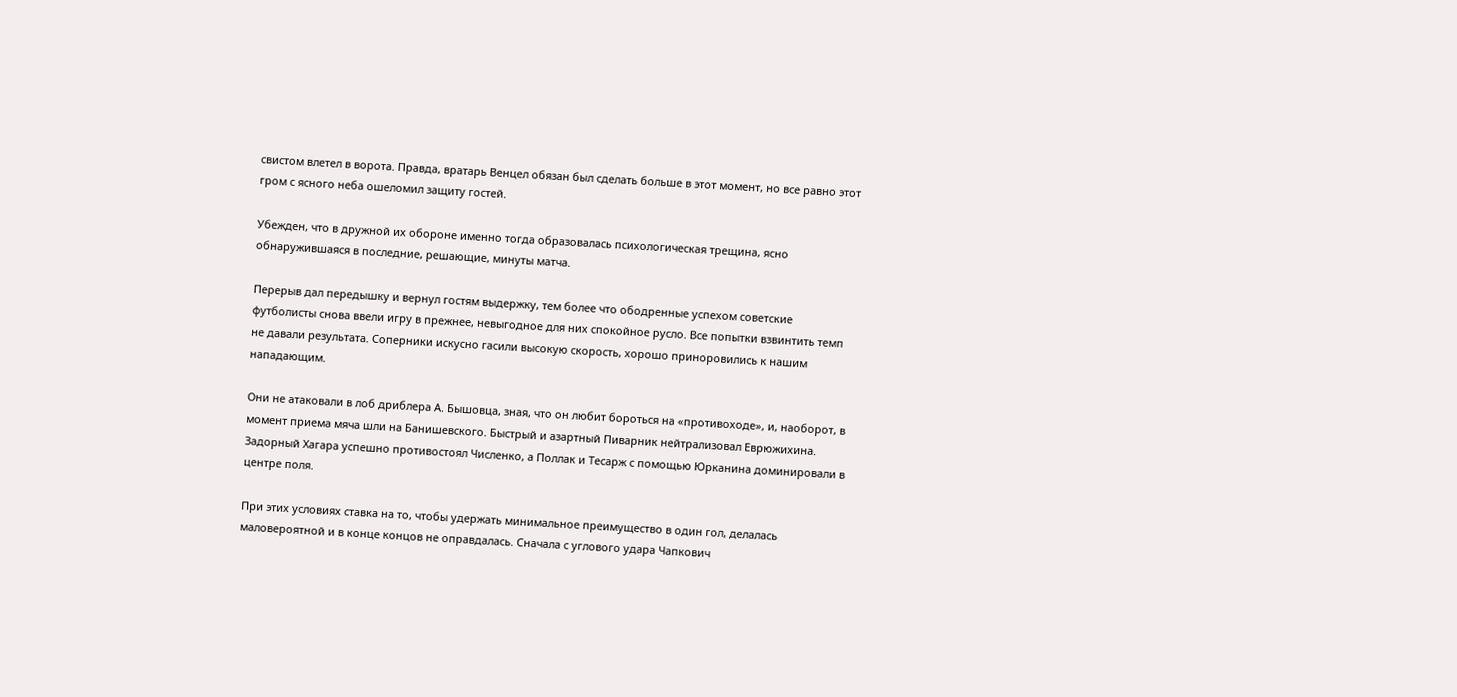свистом влетел в ворота. Правда, вратарь Венцел обязан был сделать больше в этот момент, но все равно этот гром с ясного неба ошеломил защиту гостей.

Убежден, что в дружной их обороне именно тогда образовалась психологическая трещина, ясно обнаружившаяся в последние, решающие, минуты матча.

Перерыв дал передышку и вернул гостям выдержку, тем более что ободренные успехом советские футболисты снова ввели игру в прежнее, невыгодное для них спокойное русло. Все попытки взвинтить темп не давали результата. Соперники искусно гасили высокую скорость, хорошо приноровились к нашим нападающим.

Они не атаковали в лоб дриблера А. Бышовца, зная, что он любит бороться на «противоходе», и, наоборот, в момент приема мяча шли на Банишевского. Быстрый и азартный Пиварник нейтрализовал Еврюжихина. Задорный Хагара успешно противостоял Численко, а Поллак и Тесарж с помощью Юрканина доминировали в центре поля.

При этих условиях ставка на то, чтобы удержать минимальное преимущество в один гол, делалась маловероятной и в конце концов не оправдалась. Сначала с углового удара Чапкович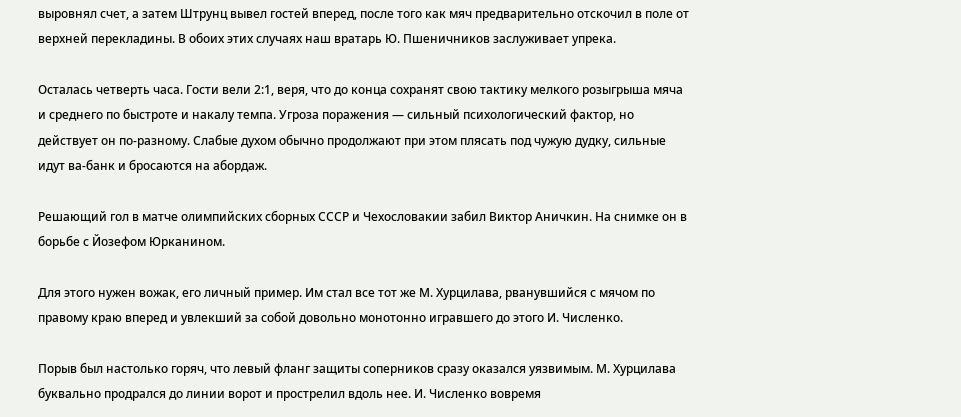выровнял счет, а затем Штрунц вывел гостей вперед, после того как мяч предварительно отскочил в поле от верхней перекладины. В обоих этих случаях наш вратарь Ю. Пшеничников заслуживает упрека.

Осталась четверть часа. Гости вели 2:1, веря, что до конца сохранят свою тактику мелкого розыгрыша мяча и среднего по быстроте и накалу темпа. Угроза поражения — сильный психологический фактор, но действует он по-разному. Слабые духом обычно продолжают при этом плясать под чужую дудку, сильные идут ва-банк и бросаются на абордаж.

Решающий гол в матче олимпийских сборных СССР и Чехословакии забил Виктор Аничкин. На снимке он в борьбе с Йозефом Юрканином.

Для этого нужен вожак, его личный пример. Им стал все тот же М. Хурцилава, рванувшийся с мячом по правому краю вперед и увлекший за собой довольно монотонно игравшего до этого И. Численко.

Порыв был настолько горяч, что левый фланг защиты соперников сразу оказался уязвимым. М. Хурцилава буквально продрался до линии ворот и прострелил вдоль нее. И. Численко вовремя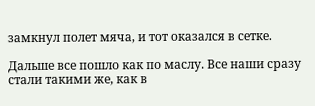замкнул полет мяча, и тот оказался в сетке.

Дальше все пошло как по маслу. Все наши сразу стали такими же, как в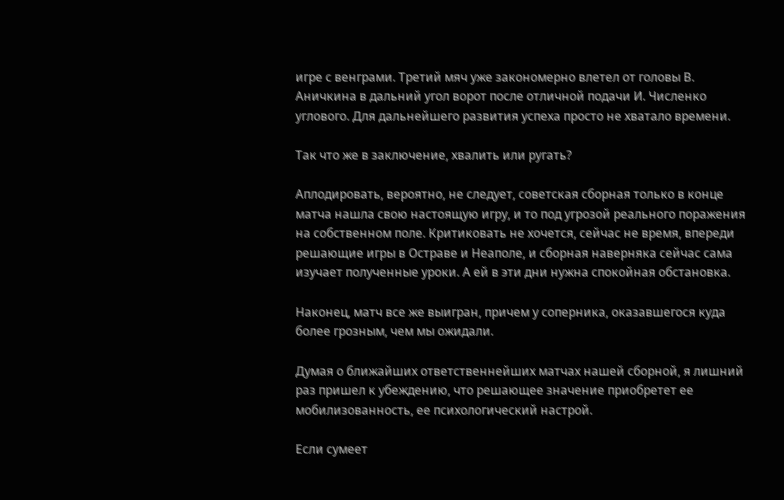игре с венграми. Третий мяч уже закономерно влетел от головы В. Аничкина в дальний угол ворот после отличной подачи И. Численко углового. Для дальнейшего развития успеха просто не хватало времени.

Так что же в заключение, хвалить или ругать?

Аплодировать, вероятно, не следует, советская сборная только в конце матча нашла свою настоящую игру, и то под угрозой реального поражения на собственном поле. Критиковать не хочется, сейчас не время, впереди решающие игры в Остраве и Неаполе, и сборная наверняка сейчас сама изучает полученные уроки. А ей в эти дни нужна спокойная обстановка.

Наконец, матч все же выигран, причем у соперника, оказавшегося куда более грозным, чем мы ожидали.

Думая о ближайших ответственнейших матчах нашей сборной, я лишний раз пришел к убеждению, что решающее значение приобретет ее мобилизованность, ее психологический настрой.

Если сумеет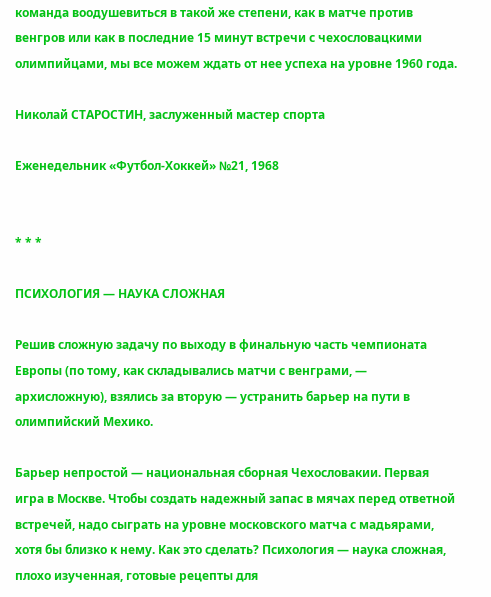команда воодушевиться в такой же степени, как в матче против венгров или как в последние 15 минут встречи с чехословацкими олимпийцами, мы все можем ждать от нее успеха на уровне 1960 года.

Николай СТАРОСТИН, заслуженный мастер спорта

Еженедельник «Футбол-Хоккей» №21, 1968


* * *

ПСИХОЛОГИЯ — НАУКА СЛОЖНАЯ

Решив сложную задачу по выходу в финальную часть чемпионата Европы (по тому, как складывались матчи с венграми, — архисложную), взялись за вторую — устранить барьер на пути в олимпийский Мехико.

Барьер непростой — национальная сборная Чехословакии. Первая игра в Москве. Чтобы создать надежный запас в мячах перед ответной встречей, надо сыграть на уровне московского матча с мадьярами, хотя бы близко к нему. Как это сделать? Психология — наука сложная, плохо изученная, готовые рецепты для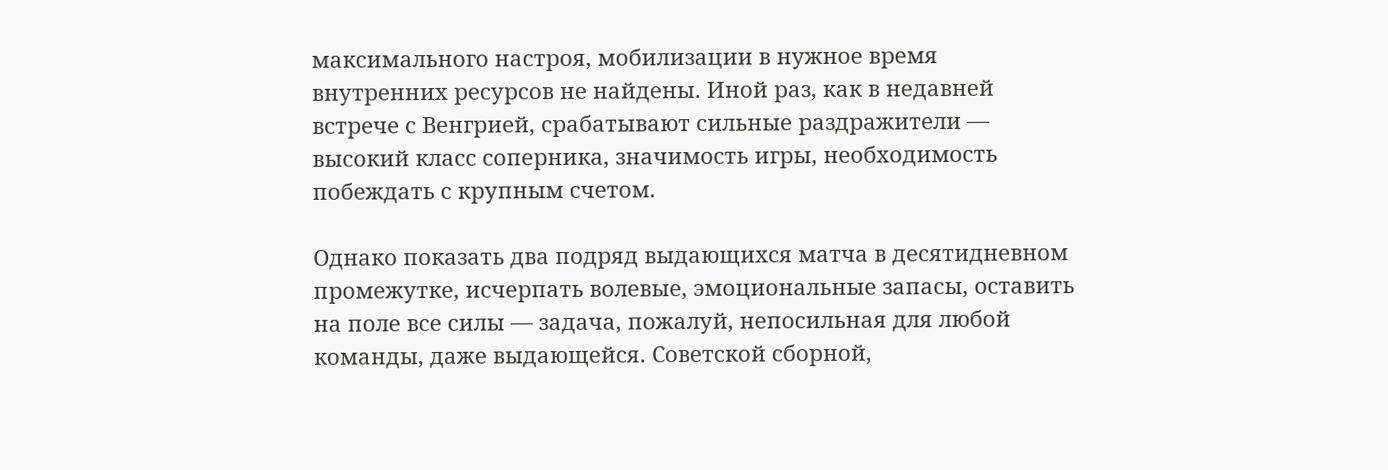максимального настроя, мобилизации в нужное время внутренних ресурсов не найдены. Иной раз, как в недавней встрече с Венгрией, срабатывают сильные раздражители — высокий класс соперника, значимость игры, необходимость побеждать с крупным счетом.

Однако показать два подряд выдающихся матча в десятидневном промежутке, исчерпать волевые, эмоциональные запасы, оставить на поле все силы — задача, пожалуй, непосильная для любой команды, даже выдающейся. Советской сборной,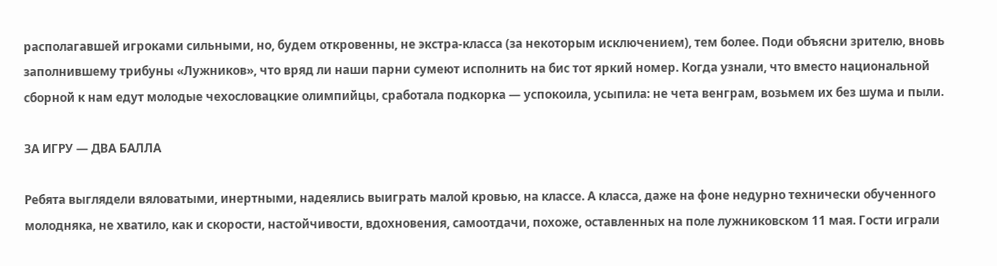располагавшей игроками сильными, но, будем откровенны, не экстра-класса (за некоторым исключением), тем более. Поди объясни зрителю, вновь заполнившему трибуны «Лужников», что вряд ли наши парни сумеют исполнить на бис тот яркий номер. Когда узнали, что вместо национальной сборной к нам едут молодые чехословацкие олимпийцы, сработала подкорка — успокоила, усыпила: не чета венграм, возьмем их без шума и пыли.

ЗА ИГРУ — ДВА БАЛЛА

Ребята выглядели вяловатыми, инертными, надеялись выиграть малой кровью, на классе. А класса, даже на фоне недурно технически обученного молодняка, не хватило, как и скорости, настойчивости, вдохновения, самоотдачи, похоже, оставленных на поле лужниковском 11 мая. Гости играли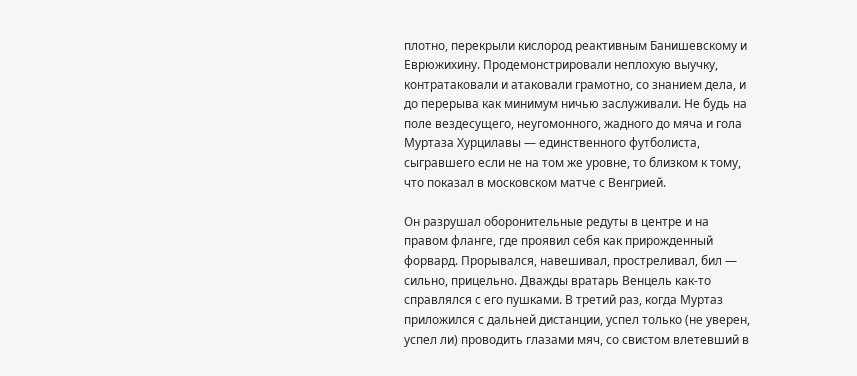плотно, перекрыли кислород реактивным Банишевскому и Еврюжихину. Продемонстрировали неплохую выучку, контратаковали и атаковали грамотно, со знанием дела, и до перерыва как минимум ничью заслуживали. Не будь на поле вездесущего, неугомонного, жадного до мяча и гола Муртаза Хурцилавы — единственного футболиста, сыгравшего если не на том же уровне, то близком к тому, что показал в московском матче с Венгрией.

Он разрушал оборонительные редуты в центре и на правом фланге, где проявил себя как прирожденный форвард. Прорывался, навешивал, простреливал, бил — сильно, прицельно. Дважды вратарь Венцель как-то справлялся с его пушками. В третий раз, когда Муртаз приложился с дальней дистанции, успел только (не уверен, успел ли) проводить глазами мяч, со свистом влетевший в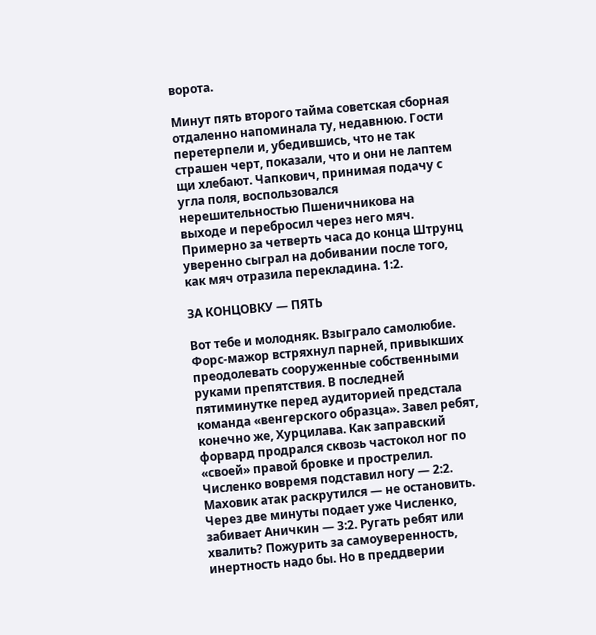ворота.

Минут пять второго тайма советская сборная отдаленно напоминала ту, недавнюю. Гости перетерпели и, убедившись, что не так страшен черт, показали, что и они не лаптем щи хлебают. Чапкович, принимая подачу с угла поля, воспользовался нерешительностью Пшеничникова на выходе и перебросил через него мяч. Примерно за четверть часа до конца Штрунц уверенно сыграл на добивании после того, как мяч отразила перекладина. 1:2.

ЗА КОНЦОВКУ — ПЯТЬ

Вот тебе и молодняк. Взыграло самолюбие. Форс-мажор встряхнул парней, привыкших преодолевать сооруженные собственными руками препятствия. В последней пятиминутке перед аудиторией предстала команда «венгерского образца». Завел ребят, конечно же, Хурцилава. Как заправский форвард продрался сквозь частокол ног по «своей» правой бровке и прострелил. Численко вовремя подставил ногу — 2:2. Маховик атак раскрутился — не остановить. Через две минуты подает уже Численко, забивает Аничкин — 3:2. Ругать ребят или хвалить? Пожурить за самоуверенность, инертность надо бы. Но в преддверии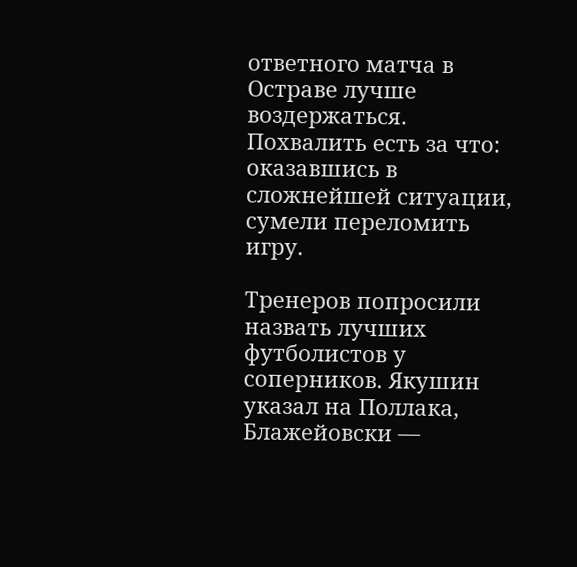ответного матча в Остраве лучше воздержаться. Похвалить есть за что: оказавшись в сложнейшей ситуации, сумели переломить игру.

Тренеров попросили назвать лучших футболистов у соперников. Якушин указал на Поллака, Блажейовски —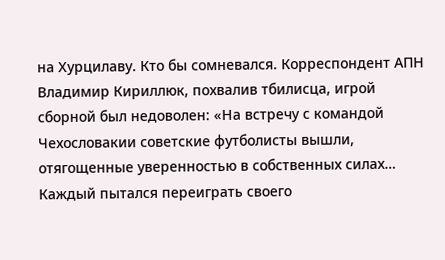на Хурцилаву. Кто бы сомневался. Корреспондент АПН Владимир Кириллюк, похвалив тбилисца, игрой сборной был недоволен: «На встречу с командой Чехословакии советские футболисты вышли, отягощенные уверенностью в собственных силах… Каждый пытался переиграть своего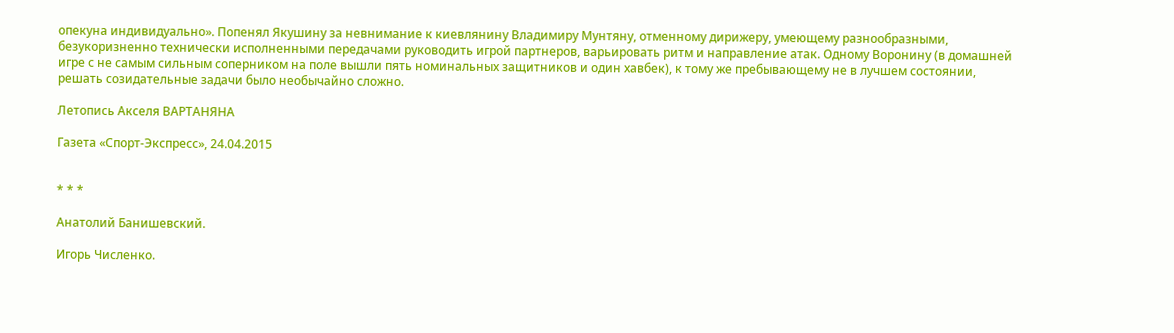опекуна индивидуально». Попенял Якушину за невнимание к киевлянину Владимиру Мунтяну, отменному дирижеру, умеющему разнообразными, безукоризненно технически исполненными передачами руководить игрой партнеров, варьировать ритм и направление атак. Одному Воронину (в домашней игре с не самым сильным соперником на поле вышли пять номинальных защитников и один хавбек), к тому же пребывающему не в лучшем состоянии, решать созидательные задачи было необычайно сложно.

Летопись Акселя ВАРТАНЯНА

Газета «Спорт-Экспресс», 24.04.2015


* * *

Анатолий Банишевский.

Игорь Численко.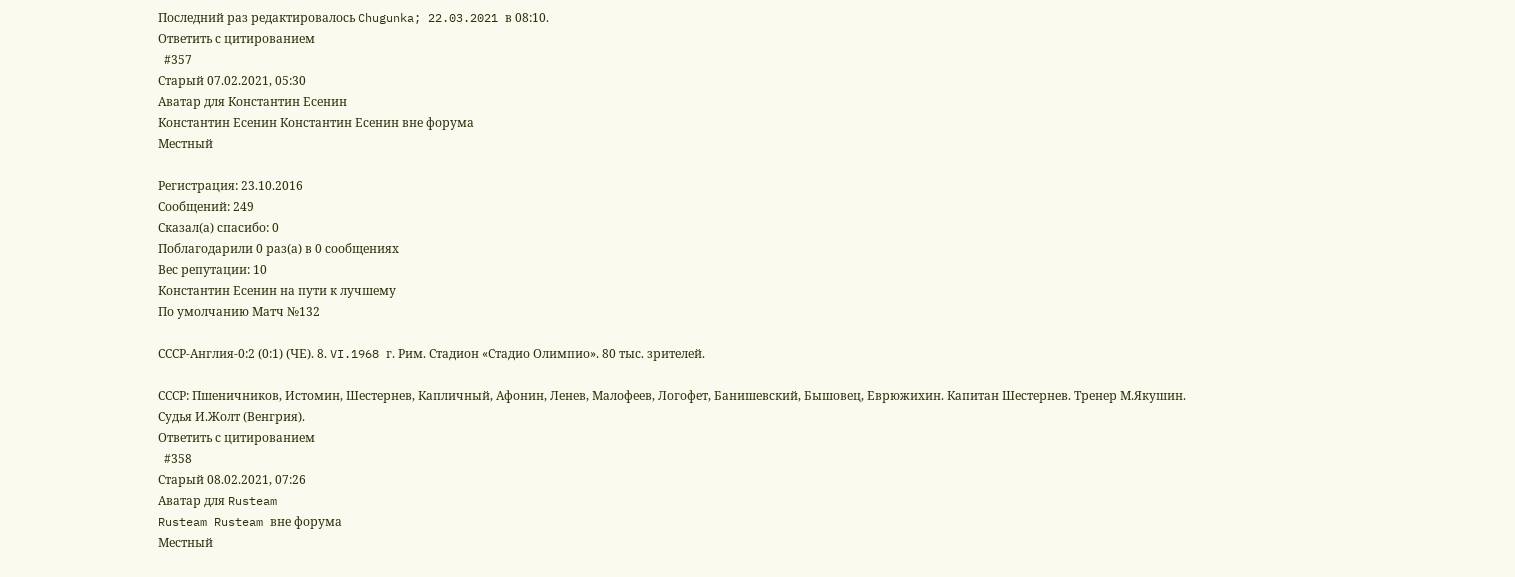Последний раз редактировалось Chugunka; 22.03.2021 в 08:10.
Ответить с цитированием
  #357
Старый 07.02.2021, 05:30
Аватар для Константин Есенин
Константин Есенин Константин Есенин вне форума
Местный

Регистрация: 23.10.2016
Сообщений: 249
Сказал(а) спасибо: 0
Поблагодарили 0 раз(а) в 0 сообщениях
Вес репутации: 10
Константин Есенин на пути к лучшему
По умолчанию Матч №132

СССР-Англия-0:2 (0:1) (ЧЕ). 8. VI.1968 г. Рим. Стадион «Стадио Олимпио». 80 тыс. зрителей.

СССР: Пшеничников, Истомин, Шестернев, Капличный, Афонин, Ленев, Малофеев, Логофет, Банишевский, Бышовец, Еврюжихин. Капитан Шестернев. Тренер М.Якушин.
Судья И.Жолт (Венгрия).
Ответить с цитированием
  #358
Старый 08.02.2021, 07:26
Аватар для Rusteam
Rusteam Rusteam вне форума
Местный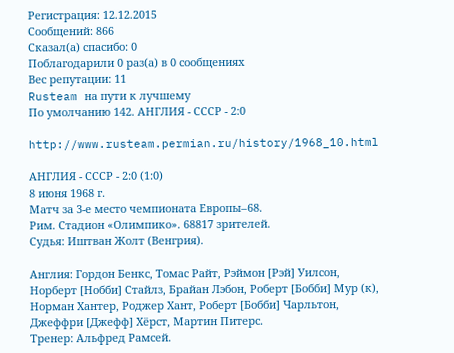Регистрация: 12.12.2015
Сообщений: 866
Сказал(а) спасибо: 0
Поблагодарили 0 раз(а) в 0 сообщениях
Вес репутации: 11
Rusteam на пути к лучшему
По умолчанию 142. АНГЛИЯ - СССР - 2:0

http://www.rusteam.permian.ru/history/1968_10.html

АНГЛИЯ - СССР - 2:0 (1:0)
8 июня 1968 г.
Матч за 3-е место чемпионата Европы–68.
Рим. Стадион «Олимпико». 68817 зрителей.
Судья: Иштван Жолт (Венгрия).

Англия: Гордон Бенкс, Томас Райт, Рэймон [Рэй] Уилсон, Норберт [Нобби] Стайлз, Брайан Лэбон, Роберт [Бобби] Мур (к), Норман Хантер, Роджер Хант, Роберт [Бобби] Чарльтон, Джеффри [Джефф] Хёрст, Мартин Питерс.
Тренер: Альфред Рамсей.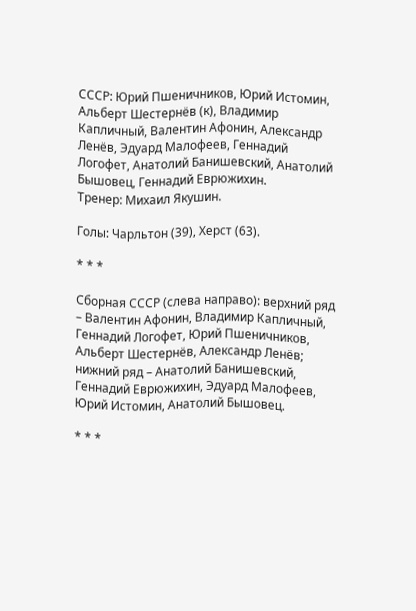СССР: Юрий Пшеничников, Юрий Истомин, Альберт Шестернёв (к), Владимир Капличный, Валентин Афонин, Александр Ленёв, Эдуард Малофеев, Геннадий Логофет, Анатолий Банишевский, Анатолий Бышовец, Геннадий Еврюжихин.
Тренер: Михаил Якушин.

Голы: Чарльтон (39), Херст (63).

* * *

Сборная СССР (слева направо): верхний ряд – Валентин Афонин, Владимир Капличный, Геннадий Логофет, Юрий Пшеничников, Альберт Шестернёв, Александр Ленёв; нижний ряд – Анатолий Банишевский, Геннадий Еврюжихин, Эдуард Малофеев, Юрий Истомин, Анатолий Бышовец.

* * *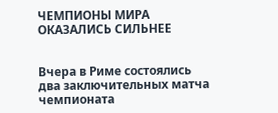ЧЕМПИОНЫ МИРА ОКАЗАЛИСЬ СИЛЬНЕЕ


Вчера в Риме состоялись два заключительных матча чемпионата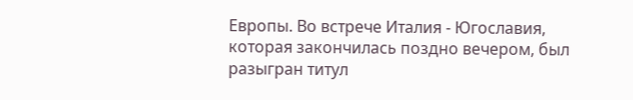Европы. Во встрече Италия - Югославия, которая закончилась поздно вечером, был разыгран титул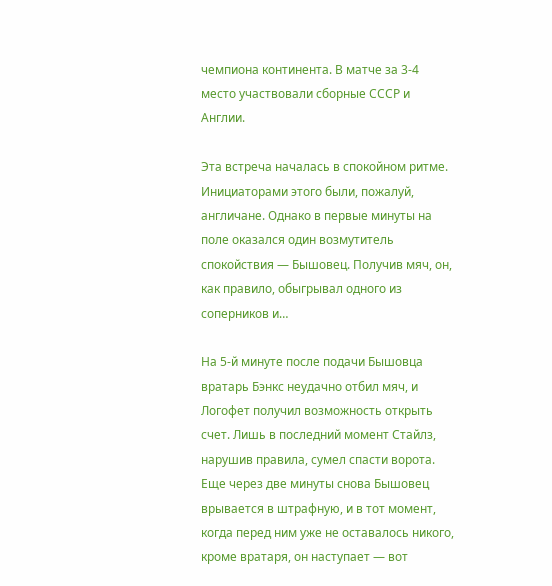чемпиона континента. В матче за 3-4 место участвовали сборные СССР и Англии.

Эта встреча началась в спокойном ритме. Инициаторами этого были, пожалуй, англичане. Однако в первые минуты на поле оказался один возмутитель спокойствия — Бышовец. Получив мяч, он, как правило, обыгрывал одного из соперников и…

На 5-й минуте после подачи Бышовца вратарь Бэнкс неудачно отбил мяч, и Логофет получил возможность открыть счет. Лишь в последний момент Стайлз, нарушив правила, сумел спасти ворота. Еще через две минуты снова Бышовец врывается в штрафную, и в тот момент, когда перед ним уже не оставалось никого, кроме вратаря, он наступает — вот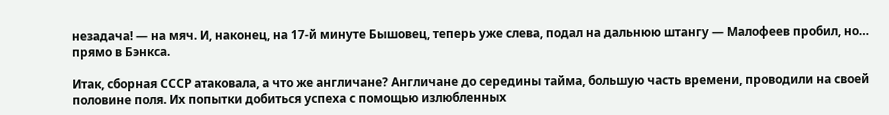незадача! — на мяч. И, наконец, на 17-й минуте Бышовец, теперь уже слева, подал на дальнюю штангу — Малофеев пробил, но… прямо в Бэнкса.

Итак, сборная СССР атаковала, а что же англичане? Англичане до середины тайма, большую часть времени, проводили на своей половине поля. Их попытки добиться успеха с помощью излюбленных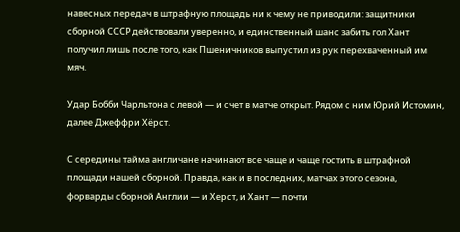навесных передач в штрафную площадь ни к чему не приводили: защитники сборной СССР действовали уверенно, и единственный шанс забить гол Хант получил лишь после того, как Пшеничников выпустил из рук перехваченный им мяч.

Удар Бобби Чарльтона с левой — и счет в матче открыт. Рядом с ним Юрий Истомин, далее Джеффри Хёрст.

С середины тайма англичане начинают все чаще и чаще гостить в штрафной площади нашей сборной. Правда, как и в последних, матчах этого сезона, форварды сборной Англии — и Херст, и Хант — почти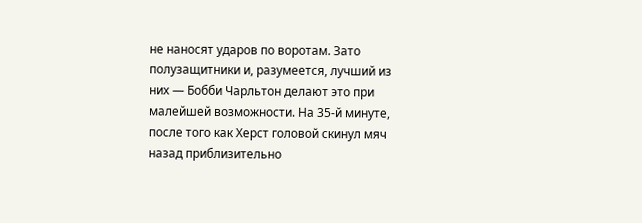не наносят ударов по воротам. Зато полузащитники и, разумеется, лучший из них — Бобби Чарльтон делают это при малейшей возможности. На 35-й минуте, после того как Херст головой скинул мяч назад приблизительно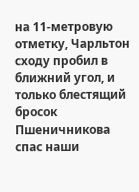на 11-метровую отметку, Чарльтон сходу пробил в ближний угол, и только блестящий бросок Пшеничникова спас наши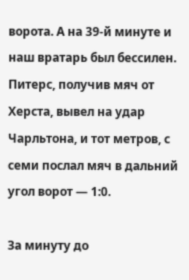ворота. А на 39-й минуте и наш вратарь был бессилен. Питерс, получив мяч от Херста, вывел на удар Чарльтона, и тот метров, с семи послал мяч в дальний угол ворот — 1:0.

За минуту до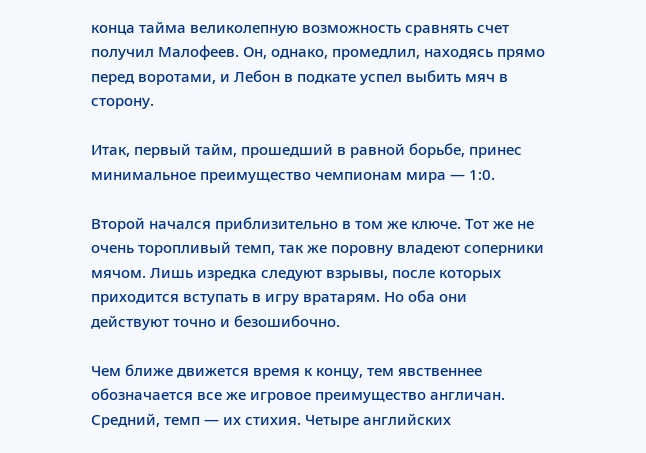конца тайма великолепную возможность сравнять счет получил Малофеев. Он, однако, промедлил, находясь прямо перед воротами, и Лебон в подкате успел выбить мяч в сторону.

Итак, первый тайм, прошедший в равной борьбе, принес минимальное преимущество чемпионам мира — 1:0.

Второй начался приблизительно в том же ключе. Тот же не очень торопливый темп, так же поровну владеют соперники мячом. Лишь изредка следуют взрывы, после которых приходится вступать в игру вратарям. Но оба они действуют точно и безошибочно.

Чем ближе движется время к концу, тем явственнее обозначается все же игровое преимущество англичан. Средний, темп — их стихия. Четыре английских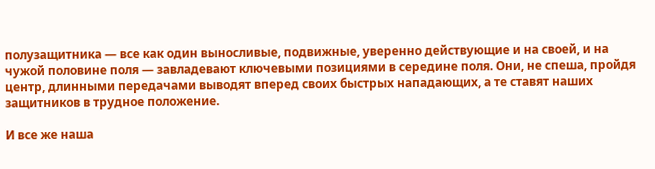полузащитника — все как один выносливые, подвижные, уверенно действующие и на своей, и на чужой половине поля — завладевают ключевыми позициями в середине поля. Они, не спеша, пройдя центр, длинными передачами выводят вперед своих быстрых нападающих, а те ставят наших защитников в трудное положение.

И все же наша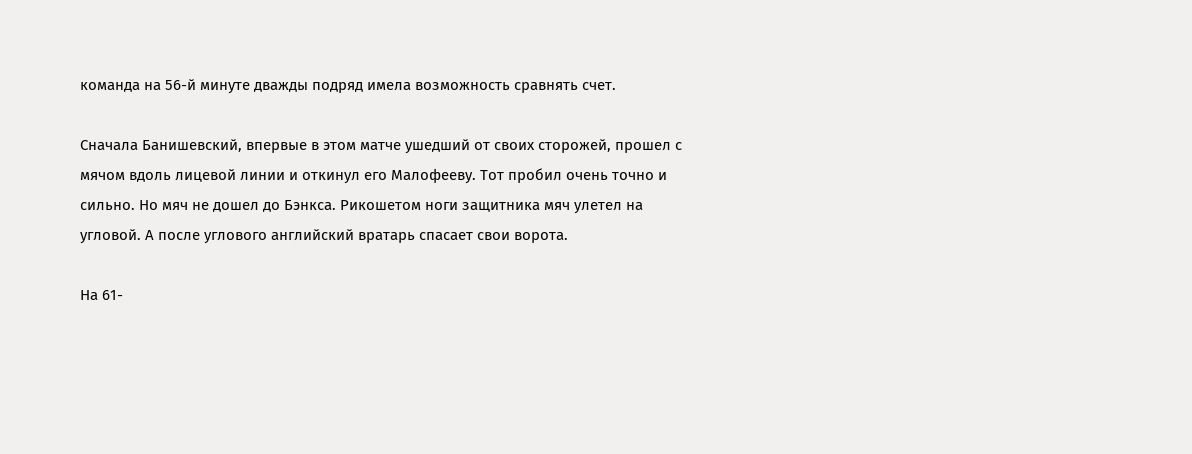команда на 56-й минуте дважды подряд имела возможность сравнять счет.

Сначала Банишевский, впервые в этом матче ушедший от своих сторожей, прошел с мячом вдоль лицевой линии и откинул его Малофееву. Тот пробил очень точно и сильно. Но мяч не дошел до Бэнкса. Рикошетом ноги защитника мяч улетел на угловой. А после углового английский вратарь спасает свои ворота.

На 61-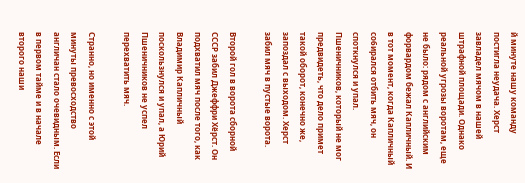й минуте нашу команду постигла неудача. Херст завладел мячом в нашей штрафной площади. Однако реальной угрозы воротам, еще не было: рядом с английским форвардом бежал Капличный. И в тот момент, когда Капличный со6ирался отбить мяч, он споткнулся и упал. Пшеничников, который не мог предвидеть, что дело примет такой оборот, конечно же, запоздал с выходом. Херст забил мяч в пустые ворота.

Второй гол в ворота сборной СССР забил Джеффри Хёрст. Он подхватил мяч после того, как Владимир Капличный поскользнулся и упал, а Юрий Пшеничников не успел перехватить мяч.

Странно, но именно с этой минуты превосходство англичан стало очевидным. Если в первом тайме и в начале второго наши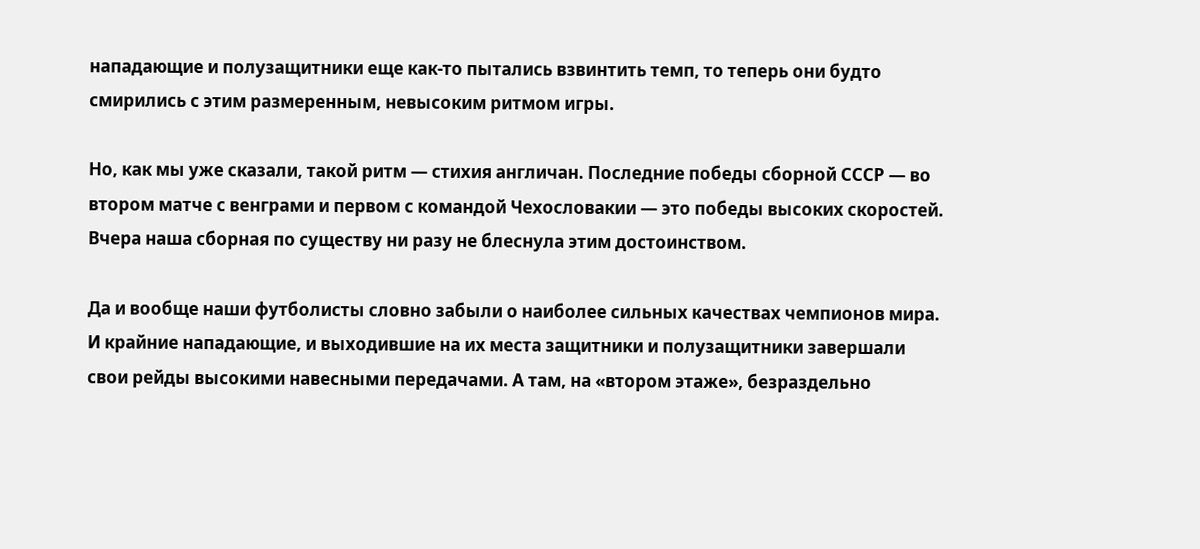нападающие и полузащитники еще как-то пытались взвинтить темп, то теперь они будто смирились с этим размеренным, невысоким ритмом игры.

Но, как мы уже сказали, такой ритм — стихия англичан. Последние победы сборной СССР — во втором матче с венграми и первом с командой Чехословакии — это победы высоких скоростей. Вчера наша сборная по существу ни разу не блеснула этим достоинством.

Да и вообще наши футболисты словно забыли о наиболее сильных качествах чемпионов мира. И крайние нападающие, и выходившие на их места защитники и полузащитники завершали свои рейды высокими навесными передачами. А там, на «втором этаже», безраздельно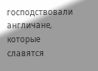господствовали англичане, которые славятся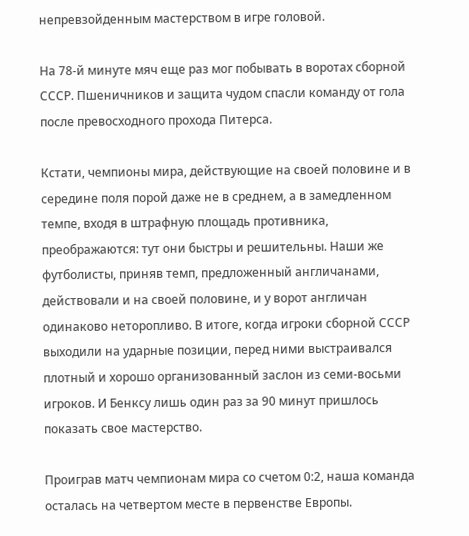непревзойденным мастерством в игре головой.

На 78-й минуте мяч еще раз мог побывать в воротах сборной СССР. Пшеничников и защита чудом спасли команду от гола после превосходного прохода Питерса.

Кстати, чемпионы мира, действующие на своей половине и в середине поля порой даже не в среднем, а в замедленном темпе, входя в штрафную площадь противника, преображаются: тут они быстры и решительны. Наши же футболисты, приняв темп, предложенный англичанами, действовали и на своей половине, и у ворот англичан одинаково неторопливо. В итоге, когда игроки сборной СССР выходили на ударные позиции, перед ними выстраивался плотный и хорошо организованный заслон из семи-восьми игроков. И Бенксу лишь один раз за 90 минут пришлось показать свое мастерство.

Проиграв матч чемпионам мира со счетом 0:2, наша команда осталась на четвертом месте в первенстве Европы.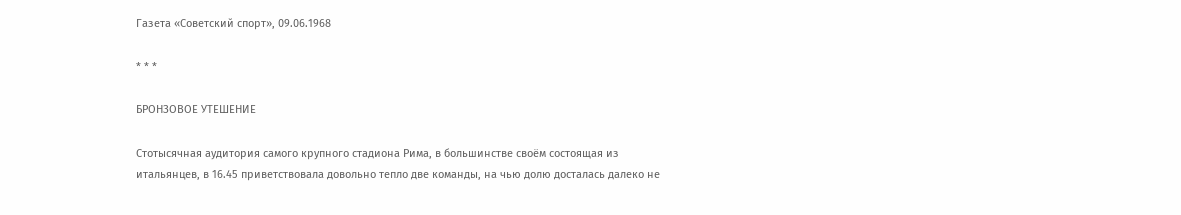Газета «Советский спорт», 09.06.1968

* * *

БРОНЗОВОЕ УТЕШЕНИЕ

Стотысячная аудитория самого крупного стадиона Рима, в большинстве своём состоящая из итальянцев, в 16.45 приветствовала довольно тепло две команды, на чью долю досталась далеко не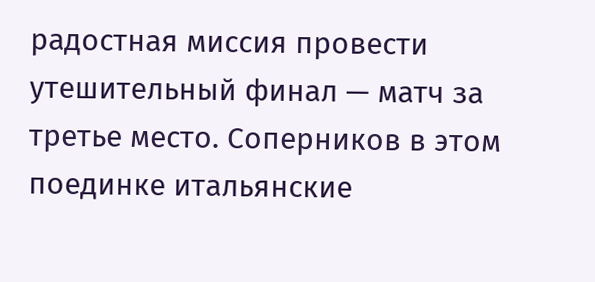радостная миссия провести утешительный финал — матч за третье место. Соперников в этом поединке итальянские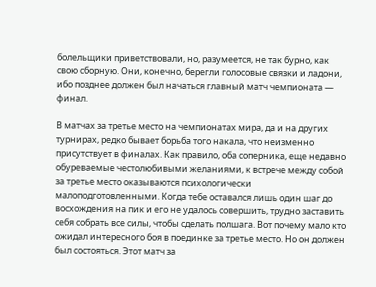болельщики приветствовали, но, разумеется, не так бурно, как свою сборную. Они, конечно, берегли голосовые связки и ладони, ибо позднее должен был начаться главный матч чемпионата — финал.

В матчах за третье место на чемпионатах мира, да и на других турнирах, редко бывает борьба того накала, что неизменно присутствует в финалах. Как правило, оба соперника, еще недавно обуреваемые честолюбивыми желаниями, к встрече между собой за третье место оказываются психологически малоподготовленными. Когда тебе оставался лишь один шаг до восхождения на пик и его не удалось совершить, трудно заставить себя собрать все силы, чтобы сделать полшага. Вот почему мало кто ожидал интересного боя в поединке за третье место. Но он должен был состояться. Этот матч за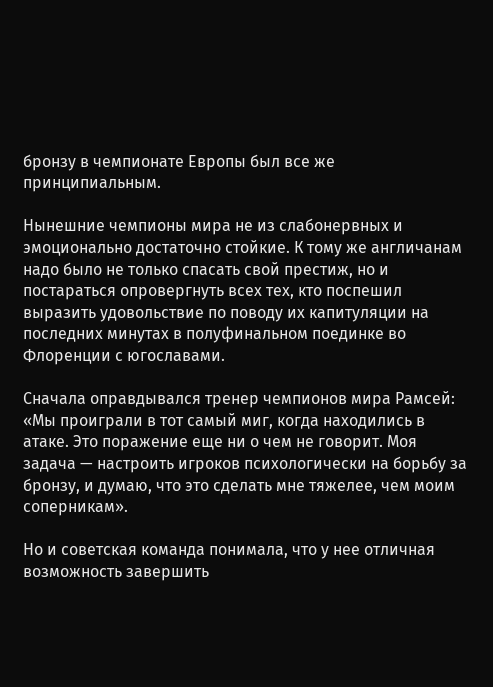бронзу в чемпионате Европы был все же принципиальным.

Нынешние чемпионы мира не из слабонервных и эмоционально достаточно стойкие. К тому же англичанам надо было не только спасать свой престиж, но и постараться опровергнуть всех тех, кто поспешил выразить удовольствие по поводу их капитуляции на последних минутах в полуфинальном поединке во Флоренции с югославами.

Сначала оправдывался тренер чемпионов мира Рамсей: «Мы проиграли в тот самый миг, когда находились в атаке. Это поражение еще ни о чем не говорит. Моя задача — настроить игроков психологически на борьбу за бронзу, и думаю, что это сделать мне тяжелее, чем моим соперникам».

Но и советская команда понимала, что у нее отличная возможность завершить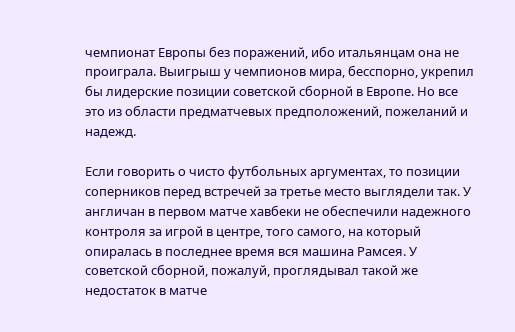чемпионат Европы без поражений, ибо итальянцам она не проиграла. Выигрыш у чемпионов мира, бесспорно, укрепил бы лидерские позиции советской сборной в Европе. Но все это из области предматчевых предположений, пожеланий и надежд.

Если говорить о чисто футбольных аргументах, то позиции соперников перед встречей за третье место выглядели так. У англичан в первом матче хавбеки не обеспечили надежного контроля за игрой в центре, того самого, на который опиралась в последнее время вся машина Рамсея. У советской сборной, пожалуй, проглядывал такой же недостаток в матче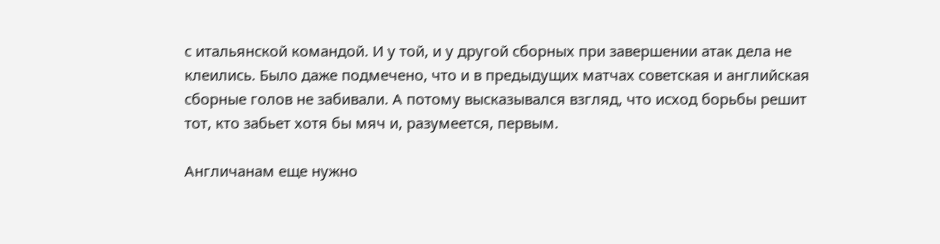с итальянской командой. И у той, и у другой сборных при завершении атак дела не клеились. Было даже подмечено, что и в предыдущих матчах советская и английская сборные голов не забивали. А потому высказывался взгляд, что исход борьбы решит тот, кто забьет хотя бы мяч и, разумеется, первым.

Англичанам еще нужно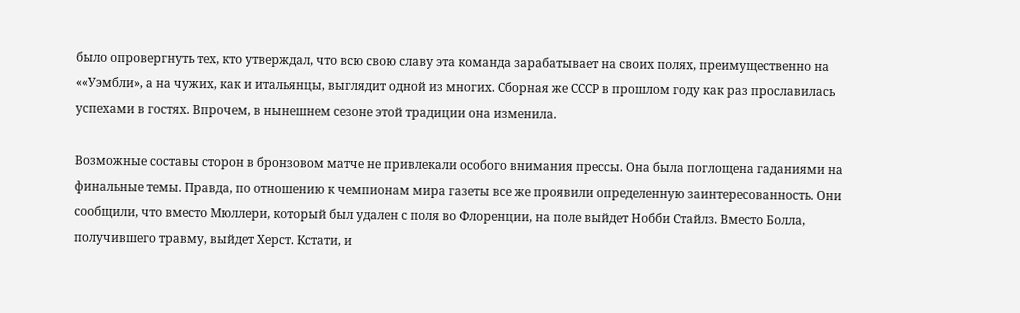было опровергнуть тех, кто утверждал, что всю свою славу эта команда зарабатывает на своих полях, преимущественно на ««Уэмбли», а на чужих, как и итальянцы, выглядит одной из многих. Сборная же СССР в прошлом году как раз прославилась успехами в гостях. Впрочем, в нынешнем сезоне этой традиции она изменила.

Возможные составы сторон в бронзовом матче не привлекали особого внимания прессы. Она была поглощена гаданиями на финальные темы. Правда, по отношению к чемпионам мира газеты все же проявили определенную заинтересованность. Они сообщили, что вместо Мюллери, который был удален с поля во Флоренции, на поле выйдет Нобби Стайлз. Вместо Болла, получившего травму, выйдет Херст. Кстати, и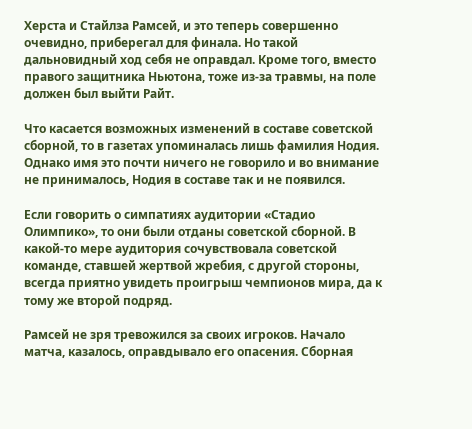Херста и Стайлза Рамсей, и это теперь совершенно очевидно, приберегал для финала. Но такой дальновидный ход себя не оправдал. Кроме того, вместо правого защитника Ньютона, тоже из-за травмы, на поле должен был выйти Райт.

Что касается возможных изменений в составе советской сборной, то в газетах упоминалась лишь фамилия Нодия. Однако имя это почти ничего не говорило и во внимание не принималось, Нодия в составе так и не появился.

Если говорить о симпатиях аудитории «Стадио Олимпико», то они были отданы советской сборной. В какой-то мере аудитория сочувствовала советской команде, ставшей жертвой жребия, с другой стороны, всегда приятно увидеть проигрыш чемпионов мира, да к тому же второй подряд.

Рамсей не зря тревожился за своих игроков. Начало матча, казалось, оправдывало его опасения. Сборная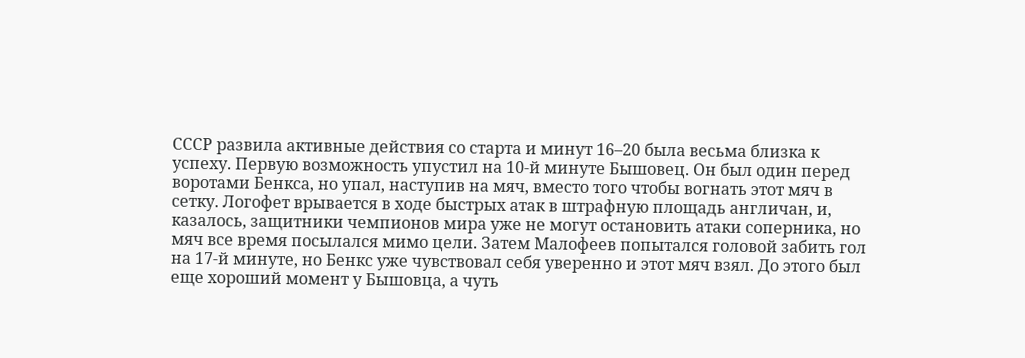СССР развила активные действия со старта и минут 16–20 была весьма близка к успеху. Первую возможность упустил на 10-й минуте Бышовец. Он был один перед воротами Бенкса, но упал, наступив на мяч, вместо того чтобы вогнать этот мяч в сетку. Логофет врывается в ходе быстрых атак в штрафную площадь англичан, и, казалось, защитники чемпионов мира уже не могут остановить атаки соперника, но мяч все время посылался мимо цели. Затем Малофеев попытался головой забить гол на 17-й минуте, но Бенкс уже чувствовал себя уверенно и этот мяч взял. До этого был еще хороший момент у Бышовца, а чуть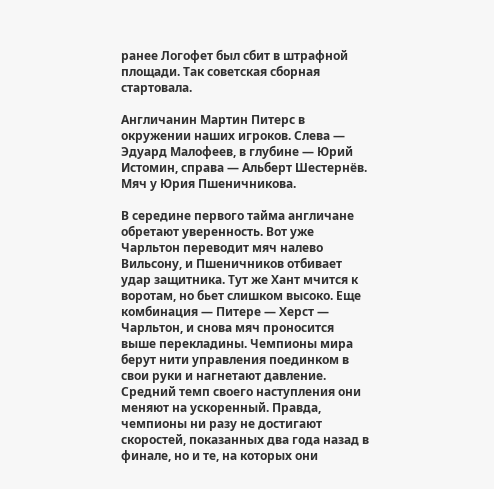ранее Логофет был сбит в штрафной площади. Так советская сборная стартовала.

Англичанин Мартин Питерс в окружении наших игроков. Слева — Эдуард Малофеев, в глубине — Юрий Истомин, справа — Альберт Шестернёв. Мяч у Юрия Пшеничникова.

В середине первого тайма англичане обретают уверенность. Вот уже Чарльтон переводит мяч налево Вильсону, и Пшеничников отбивает удар защитника. Тут же Хант мчится к воротам, но бьет слишком высоко. Еще комбинация — Питере — Херст — Чарльтон, и снова мяч проносится выше перекладины. Чемпионы мира берут нити управления поединком в свои руки и нагнетают давление. Средний темп своего наступления они меняют на ускоренный. Правда, чемпионы ни разу не достигают скоростей, показанных два года назад в финале, но и те, на которых они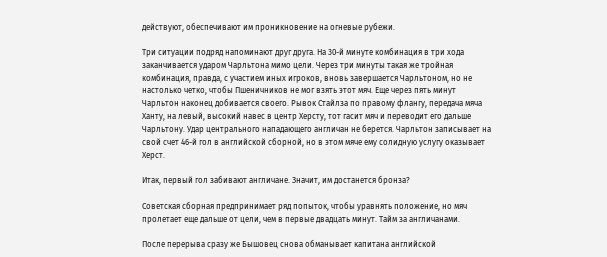действуют, обеспечивают им проникновение на огневые рубежи.

Три ситуации подряд напоминают друг друга. На 30-й минуте комбинация в три хода заканчивается ударом Чарльтона мимо цели. Через три минуты такая же тройная комбинация, правда, с участием иных игроков, вновь завершается Чарльтоном, но не настолько четко, чтобы Пшеничников не мог взять этот мяч. Еще через пять минут Чарльтон наконец добивается своего. Рывок Стайлза по правому флангу, передача мяча Ханту, на левый, высокий навес в центр Херсту, тот гасит мяч и переводит его дальше Чарльтону. Удар центрального нападающего англичан не берется. Чарльтон записывает на свой счет 46-й гол в английской сборной, но в этом мяче ему солидную услугу оказывает Херст.

Итак, первый гол забивают англичане. Значит, им достанется бронза?

Советская сборная предпринимает ряд попыток, чтобы уравнять положение, но мяч пролетает еще дальше от цели, чем в первые двадцать минут. Тайм за англичанами.

После перерыва сразу же Бышовец снова обманывает капитана английской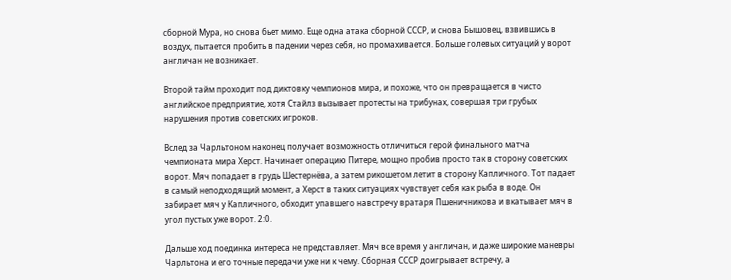сборной Мура, но снова бьет мимо. Еще одна атака сборной СССР, и снова Бышовец, взвившись в воздух, пытается пробить в падении через себя, но промахивается. Больше голевых ситуаций у ворот англичан не возникает.

Второй тайм проходит под диктовку чемпионов мира, и похоже, что он превращается в чисто английское предприятие, хотя Стайлз вызывает протесты на трибунах, совершая три грубых нарушения против советских игроков.

Вслед за Чарльтоном наконец получает возможность отличиться герой финального матча чемпионата мира Херст. Начинает операцию Питере, мощно пробив просто так в сторону советских ворот. Мяч попадает в грудь Шестернёва, а затем рикошетом летит в сторону Капличного. Тот падает в самый неподходящий момент, а Херст в таких ситуациях чувствует себя как рыба в воде. Он забирает мяч у Капличного, обходит упавшего навстречу вратаря Пшеничникова и вкатывает мяч в угол пустых уже ворот. 2:0.

Дальше ход поединка интереса не представляет. Мяч все время у англичан, и даже широкие маневры Чарльтона и его точные передачи уже ни к чему. Сборная СССР доигрывает встречу, а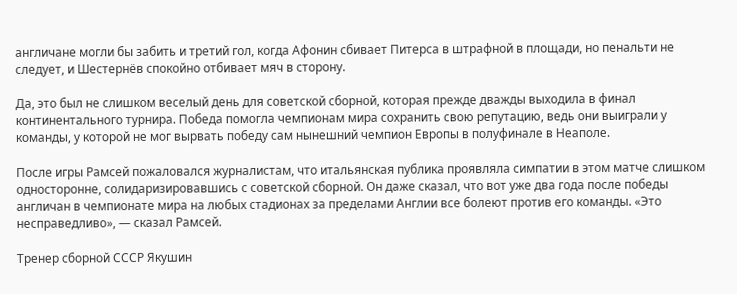англичане могли бы забить и третий гол, когда Афонин сбивает Питерса в штрафной в площади, но пенальти не следует, и Шестернёв спокойно отбивает мяч в сторону.

Да, это был не слишком веселый день для советской сборной, которая прежде дважды выходила в финал континентального турнира. Победа помогла чемпионам мира сохранить свою репутацию, ведь они выиграли у команды, у которой не мог вырвать победу сам нынешний чемпион Европы в полуфинале в Неаполе.

После игры Рамсей пожаловался журналистам, что итальянская публика проявляла симпатии в этом матче слишком односторонне, солидаризировавшись с советской сборной. Он даже сказал, что вот уже два года после победы англичан в чемпионате мира на любых стадионах за пределами Англии все болеют против его команды. «Это несправедливо», — сказал Рамсей.

Тренер сборной СССР Якушин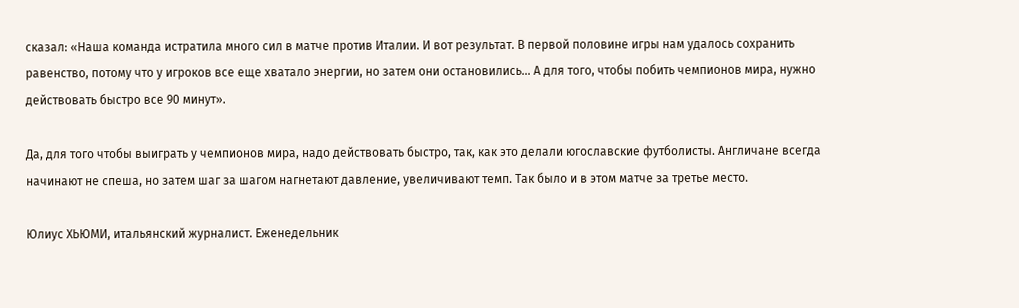сказал: «Наша команда истратила много сил в матче против Италии. И вот результат. В первой половине игры нам удалось сохранить равенство, потому что у игроков все еще хватало энергии, но затем они остановились… А для того, чтобы побить чемпионов мира, нужно действовать быстро все 90 минут».

Да, для того чтобы выиграть у чемпионов мира, надо действовать быстро, так, как это делали югославские футболисты. Англичане всегда начинают не спеша, но затем шаг за шагом нагнетают давление, увеличивают темп. Так было и в этом матче за третье место.

Юлиус ХЬЮМИ, итальянский журналист. Еженедельник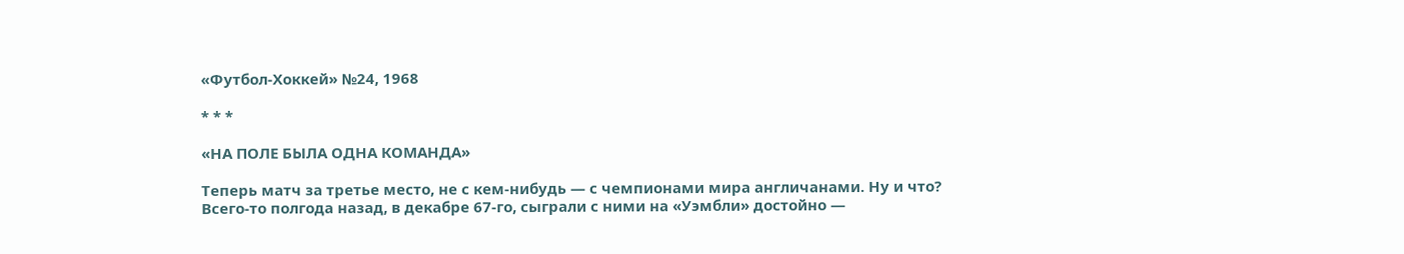«Футбол-Хоккей» №24, 1968

* * *

«НА ПОЛЕ БЫЛА ОДНА КОМАНДА»

Теперь матч за третье место, не с кем-нибудь — с чемпионами мира англичанами. Ну и что? Всего-то полгода назад, в декабре 67-го, сыграли с ними на «Уэмбли» достойно —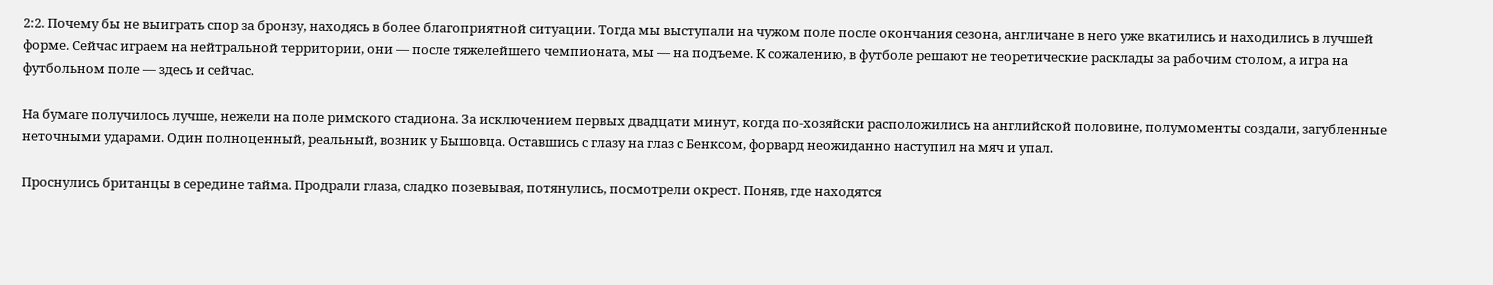2:2. Почему бы не выиграть спор за бронзу, находясь в более благоприятной ситуации. Тогда мы выступали на чужом поле после окончания сезона, англичане в него уже вкатились и находились в лучшей форме. Сейчас играем на нейтральной территории, они — после тяжелейшего чемпионата, мы — на подъеме. К сожалению, в футболе решают не теоретические расклады за рабочим столом, а игра на футбольном поле — здесь и сейчас.

На бумаге получилось лучше, нежели на поле римского стадиона. За исключением первых двадцати минут, когда по-хозяйски расположились на английской половине, полумоменты создали, загубленные неточными ударами. Один полноценный, реальный, возник у Бышовца. Оставшись с глазу на глаз с Бенксом, форвард неожиданно наступил на мяч и упал.

Проснулись британцы в середине тайма. Продрали глаза, сладко позевывая, потянулись, посмотрели окрест. Поняв, где находятся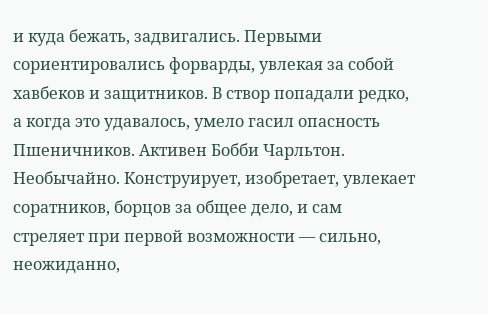и куда бежать, задвигались. Первыми сориентировались форварды, увлекая за собой хавбеков и защитников. В створ попадали редко, а когда это удавалось, умело гасил опасность Пшеничников. Активен Бобби Чарльтон. Необычайно. Конструирует, изобретает, увлекает соратников, борцов за общее дело, и сам стреляет при первой возможности — сильно, неожиданно,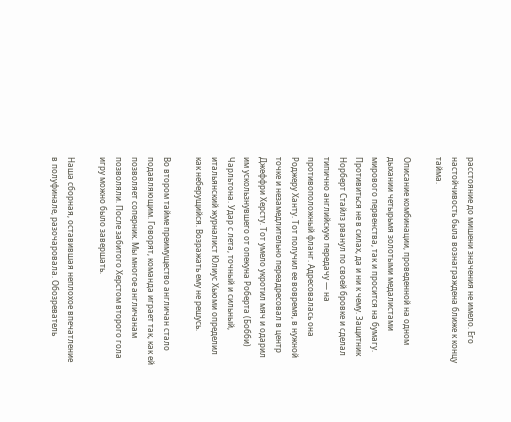расстояние до мишени значения не имело. Его настойчивость была вознаграждена ближе к концу тайма.

Описание комбинации, проведенной на одном дыхании четырьмя золотыми медалистами мирового первенства, так и просится на бумагу. Противиться не в силах, да и ни к чему. Защитник Норберт Стайлз рванул по своей бровке и сделал типично английскую передачу — на противоположный фланг. Адресовалась она Роджеру Ханту. Тот получил ее вовремя, в нужной точке и незамедлительно переадресовал в центр Джеффри Херсту. Тот умело укротил мяч и одарил им ускользнувшего от опекуна Роберта (Бобби) Чарльтона. Удар с лета, точный и сильный, итальянский журналист Юлиус Хьюми определил как неберущийся. Возражать ему не решусь.

Во втором тайме преимущество англичан стало подавляющим. Говорят, команда играет так, как ей позволяет соперник. Мы многое англичанам позволяли. После забитого Херстом второго гола игру можно было завершать.

Наша сборная, оставившая неплохое впечатление в полуфинале, разочаровала. Обозреватель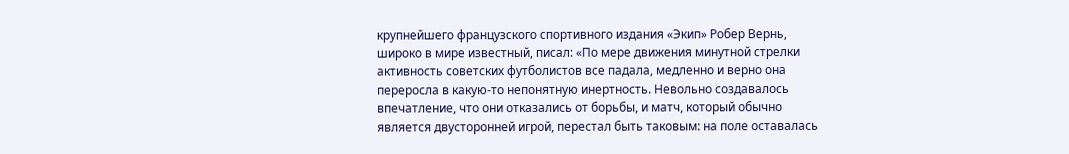крупнейшего французского спортивного издания «Экип» Робер Вернь, широко в мире известный, писал: «По мере движения минутной стрелки активность советских футболистов все падала, медленно и верно она переросла в какую-то непонятную инертность. Невольно создавалось впечатление, что они отказались от борьбы, и матч, который обычно является двусторонней игрой, перестал быть таковым: на поле оставалась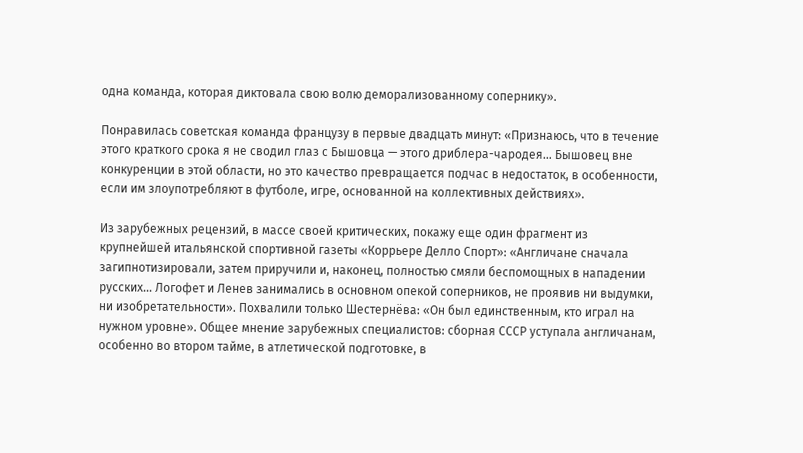одна команда, которая диктовала свою волю деморализованному сопернику».

Понравилась советская команда французу в первые двадцать минут: «Признаюсь, что в течение этого краткого срока я не сводил глаз с Бышовца — этого дриблера-чародея… Бышовец вне конкуренции в этой области, но это качество превращается подчас в недостаток, в особенности, если им злоупотребляют в футболе, игре, основанной на коллективных действиях».

Из зарубежных рецензий, в массе своей критических, покажу еще один фрагмент из крупнейшей итальянской спортивной газеты «Коррьере Делло Спорт»: «Англичане сначала загипнотизировали, затем приручили и, наконец, полностью смяли беспомощных в нападении русских… Логофет и Ленев занимались в основном опекой соперников, не проявив ни выдумки, ни изобретательности». Похвалили только Шестернёва: «Он был единственным, кто играл на нужном уровне». Общее мнение зарубежных специалистов: сборная СССР уступала англичанам, особенно во втором тайме, в атлетической подготовке, в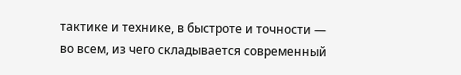тактике и технике, в быстроте и точности — во всем, из чего складывается современный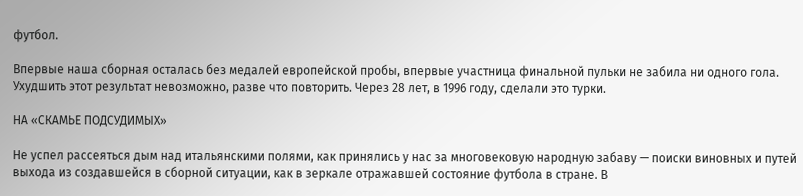футбол.

Впервые наша сборная осталась без медалей европейской пробы, впервые участница финальной пульки не забила ни одного гола. Ухудшить этот результат невозможно, разве что повторить. Через 28 лет, в 1996 году, сделали это турки.

НА «СКАМЬЕ ПОДСУДИМЫХ»

Не успел рассеяться дым над итальянскими полями, как принялись у нас за многовековую народную забаву — поиски виновных и путей выхода из создавшейся в сборной ситуации, как в зеркале отражавшей состояние футбола в стране. В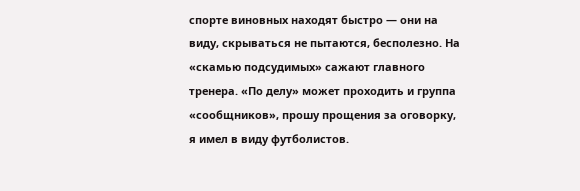спорте виновных находят быстро — они на виду, скрываться не пытаются, бесполезно. На «скамью подсудимых» сажают главного тренера. «По делу» может проходить и группа «сообщников», прошу прощения за оговорку, я имел в виду футболистов.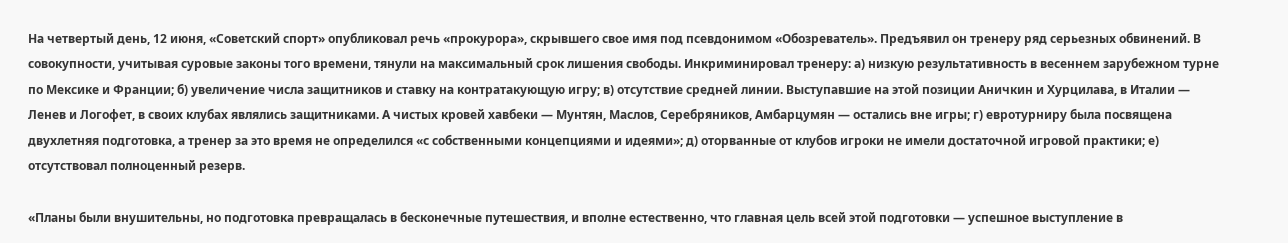На четвертый день, 12 июня, «Советский спорт» опубликовал речь «прокурора», скрывшего свое имя под псевдонимом «Обозреватель». Предъявил он тренеру ряд серьезных обвинений. В совокупности, учитывая суровые законы того времени, тянули на максимальный срок лишения свободы. Инкриминировал тренеру: а) низкую результативность в весеннем зарубежном турне по Мексике и Франции; б) увеличение числа защитников и ставку на контратакующую игру; в) отсутствие средней линии. Выступавшие на этой позиции Аничкин и Хурцилава, в Италии — Ленев и Логофет, в своих клубах являлись защитниками. А чистых кровей хавбеки — Мунтян, Маслов, Серебряников, Амбарцумян — остались вне игры; г) евротурниру была посвящена двухлетняя подготовка, а тренер за это время не определился «с собственными концепциями и идеями»; д) оторванные от клубов игроки не имели достаточной игровой практики; е) отсутствовал полноценный резерв.

«Планы были внушительны, но подготовка превращалась в бесконечные путешествия, и вполне естественно, что главная цель всей этой подготовки — успешное выступление в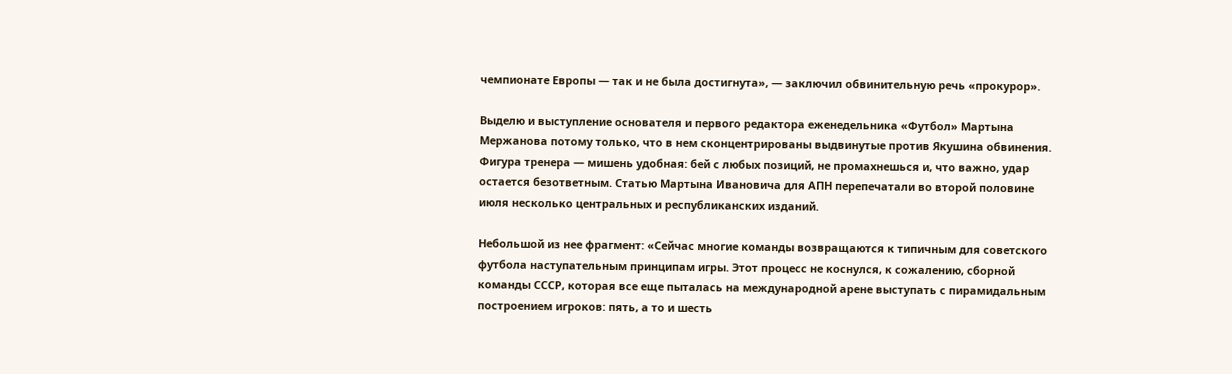чемпионате Европы — так и не была достигнута», — заключил обвинительную речь «прокурор».

Выделю и выступление основателя и первого редактора еженедельника «Футбол» Мартына Мержанова потому только, что в нем сконцентрированы выдвинутые против Якушина обвинения. Фигура тренера — мишень удобная: бей с любых позиций, не промахнешься и, что важно, удар остается безответным. Статью Мартына Ивановича для АПН перепечатали во второй половине июля несколько центральных и республиканских изданий.

Небольшой из нее фрагмент: «Сейчас многие команды возвращаются к типичным для советского футбола наступательным принципам игры. Этот процесс не коснулся, к сожалению, сборной команды СССР, которая все еще пыталась на международной арене выступать с пирамидальным построением игроков: пять, а то и шесть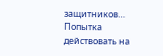защитников… Попытка действовать на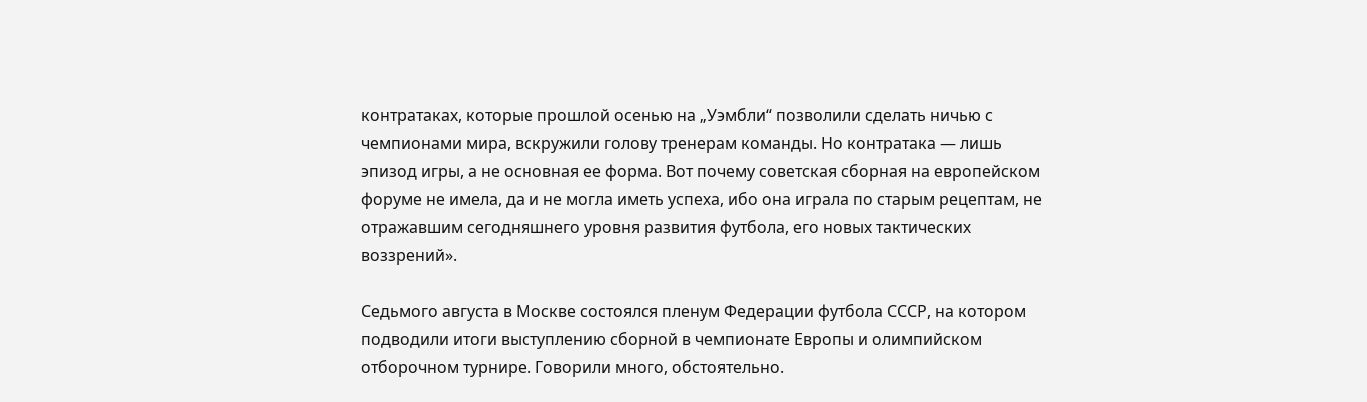контратаках, которые прошлой осенью на „Уэмбли“ позволили сделать ничью с чемпионами мира, вскружили голову тренерам команды. Но контратака — лишь эпизод игры, а не основная ее форма. Вот почему советская сборная на европейском форуме не имела, да и не могла иметь успеха, ибо она играла по старым рецептам, не отражавшим сегодняшнего уровня развития футбола, его новых тактических воззрений».

Седьмого августа в Москве состоялся пленум Федерации футбола СССР, на котором подводили итоги выступлению сборной в чемпионате Европы и олимпийском отборочном турнире. Говорили много, обстоятельно.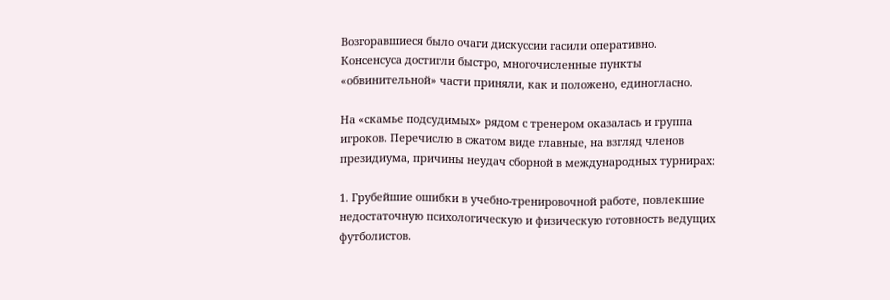Возгоравшиеся было очаги дискуссии гасили оперативно. Консенсуса достигли быстро, многочисленные пункты «обвинительной» части приняли, как и положено, единогласно.

На «скамье подсудимых» рядом с тренером оказалась и группа игроков. Перечислю в сжатом виде главные, на взгляд членов президиума, причины неудач сборной в международных турнирах:

1. Грубейшие ошибки в учебно-тренировочной работе, повлекшие недостаточную психологическую и физическую готовность ведущих футболистов.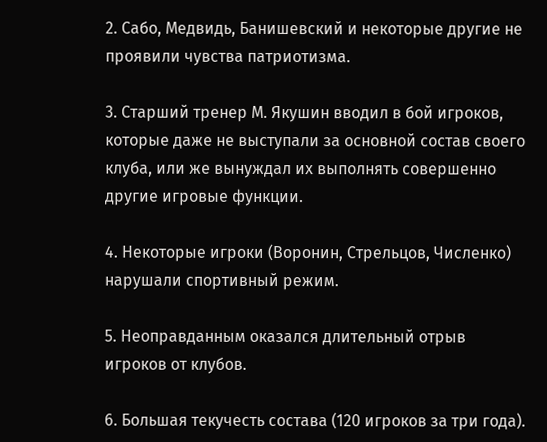2. Сабо, Медвидь, Банишевский и некоторые другие не проявили чувства патриотизма.

3. Старший тренер М. Якушин вводил в бой игроков, которые даже не выступали за основной состав своего клуба, или же вынуждал их выполнять совершенно другие игровые функции.

4. Некоторые игроки (Воронин, Стрельцов, Численко) нарушали спортивный режим.

5. Неоправданным оказался длительный отрыв игроков от клубов.

6. Большая текучесть состава (120 игроков за три года).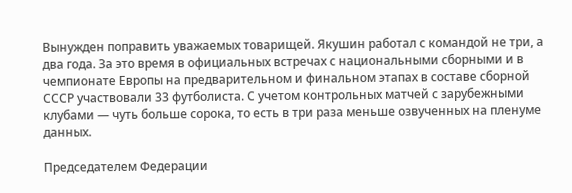Вынужден поправить уважаемых товарищей. Якушин работал с командой не три, а два года. За это время в официальных встречах с национальными сборными и в чемпионате Европы на предварительном и финальном этапах в составе сборной СССР участвовали 33 футболиста. С учетом контрольных матчей с зарубежными клубами — чуть больше сорока, то есть в три раза меньше озвученных на пленуме данных.

Председателем Федерации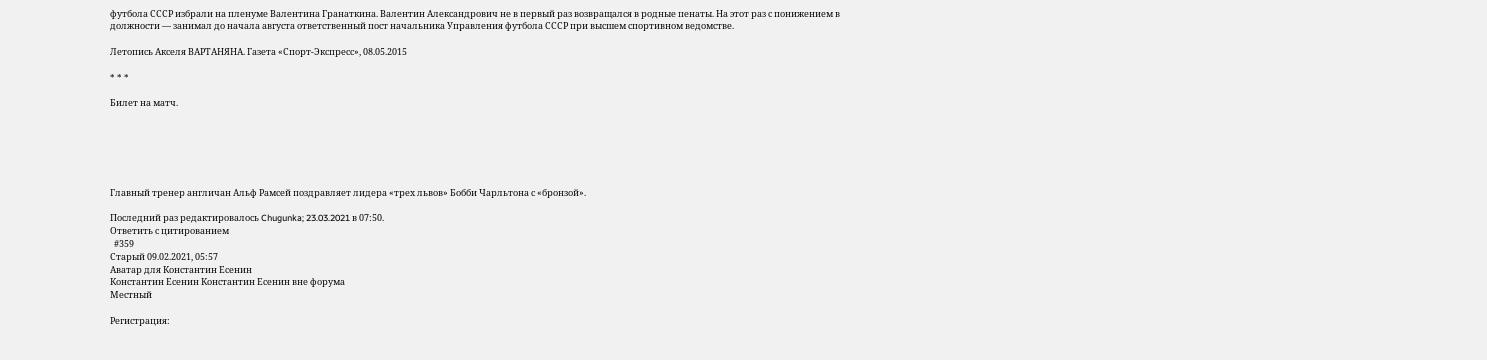футбола СССР избрали на пленуме Валентина Гранаткина. Валентин Александрович не в первый раз возвращался в родные пенаты. На этот раз с понижением в должности — занимал до начала августа ответственный пост начальника Управления футбола СССР при высшем спортивном ведомстве.

Летопись Акселя ВАРТАНЯНА. Газета «Спорт-Экспресс», 08.05.2015

* * *

Билет на матч.






Главный тренер англичан Альф Рамсей поздравляет лидера «трех львов» Бобби Чарльтона с «бронзой».

Последний раз редактировалось Chugunka; 23.03.2021 в 07:50.
Ответить с цитированием
  #359
Старый 09.02.2021, 05:57
Аватар для Константин Есенин
Константин Есенин Константин Есенин вне форума
Местный

Регистрация: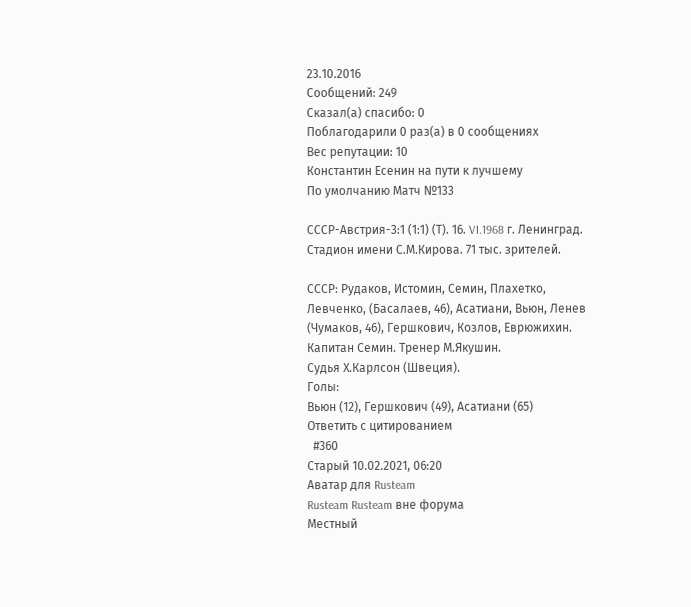23.10.2016
Сообщений: 249
Сказал(а) спасибо: 0
Поблагодарили 0 раз(а) в 0 сообщениях
Вес репутации: 10
Константин Есенин на пути к лучшему
По умолчанию Матч №133

СССР-Австрия-3:1 (1:1) (Т). 16. VI.1968 г. Ленинград. Стадион имени С.М.Кирова. 71 тыс. зрителей.

СССР: Рудаков, Истомин, Семин, Плахетко, Левченко, (Басалаев, 46), Асатиани, Вьюн, Ленев (Чумаков, 46), Гершкович, Козлов, Еврюжихин. Капитан Семин. Тренер М.Якушин.
Судья Х.Карлсон (Швеция).
Голы:
Вьюн (12), Гершкович (49), Асатиани (65)
Ответить с цитированием
  #360
Старый 10.02.2021, 06:20
Аватар для Rusteam
Rusteam Rusteam вне форума
Местный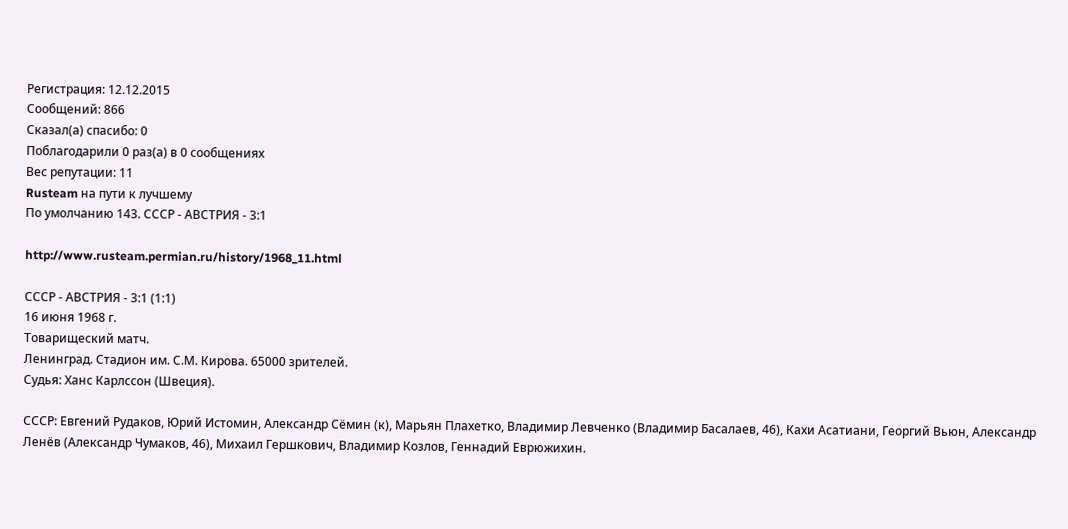Регистрация: 12.12.2015
Сообщений: 866
Сказал(а) спасибо: 0
Поблагодарили 0 раз(а) в 0 сообщениях
Вес репутации: 11
Rusteam на пути к лучшему
По умолчанию 143. СССР - АВСТРИЯ - 3:1

http://www.rusteam.permian.ru/history/1968_11.html

СССР - АВСТРИЯ - 3:1 (1:1)
16 июня 1968 г.
Товарищеский матч.
Ленинград. Стадион им. С.М. Кирова. 65000 зрителей.
Судья: Ханс Карлссон (Швеция).

СССР: Евгений Рудаков, Юрий Истомин, Александр Сёмин (к), Марьян Плахетко, Владимир Левченко (Владимир Басалаев, 46), Кахи Асатиани, Георгий Вьюн, Александр Ленёв (Александр Чумаков, 46), Михаил Гершкович, Владимир Козлов, Геннадий Еврюжихин.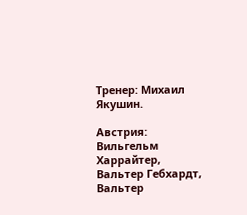Тренер: Михаил Якушин.

Австрия: Вильгельм Харрайтер, Вальтер Гебхардт, Вальтер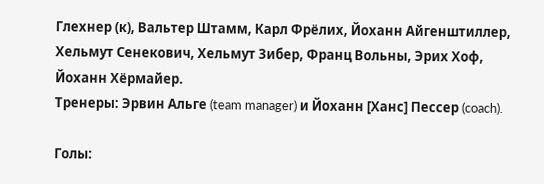Глехнер (к), Вальтер Штамм, Карл Фрёлих, Йоханн Айгенштиллер, Хельмут Сенекович, Хельмут Зибер, Франц Вольны, Эрих Хоф, Йоханн Хёрмайер.
Тренеры: Эрвин Альге (team manager) и Йоханн [Ханс] Пессер (coach).

Голы: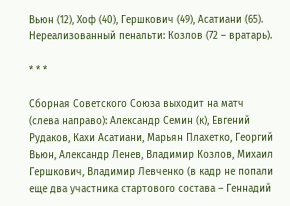Вьюн (12), Хоф (40), Гершкович (49), Асатиани (65).
Нереализованный пенальти: Козлов (72 – вратарь).

* * *

Сборная Советского Союза выходит на матч (слева направо): Александр Семин (к), Евгений Рудаков, Кахи Асатиани, Марьян Плахетко, Георгий Вьюн, Александр Ленев, Владимир Козлов, Михаил Гершкович, Владимир Левченко (в кадр не попали еще два участника стартового состава – Геннадий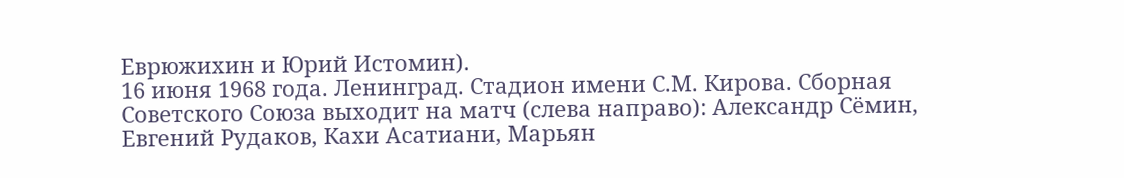Еврюжихин и Юрий Истомин).
16 июня 1968 года. Ленинград. Стадион имени С.М. Кирова. Сборная Советского Союза выходит на матч (слева направо): Александр Сёмин, Евгений Рудаков, Кахи Асатиани, Марьян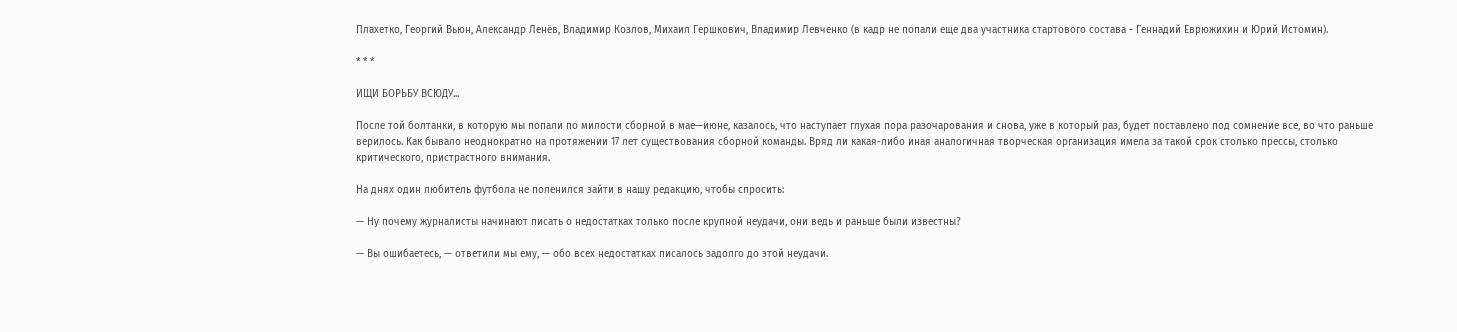Плахетко, Георгий Вьюн, Александр Ленёв, Владимир Козлов, Михаил Гершкович, Владимир Левченко (в кадр не попали еще два участника стартового состава - Геннадий Еврюжихин и Юрий Истомин).

* * *

ИЩИ БОРЬБУ ВСЮДУ...

После той болтанки, в которую мы попали по милости сборной в мае—июне, казалось, что наступает глухая пора разочарования и снова, уже в который раз, будет поставлено под сомнение все, во что раньше верилось. Как бывало неоднократно на протяжении 17 лет существования сборной команды. Вряд ли какая-либо иная аналогичная творческая организация имела за такой срок столько прессы, столько критического, пристрастного внимания.

На днях один любитель футбола не поленился зайти в нашу редакцию, чтобы спросить:

— Ну почему журналисты начинают писать о недостатках только после крупной неудачи, они ведь и раньше были известны?

— Вы ошибаетесь, — ответили мы ему, — обо всех недостатках писалось задолго до этой неудачи.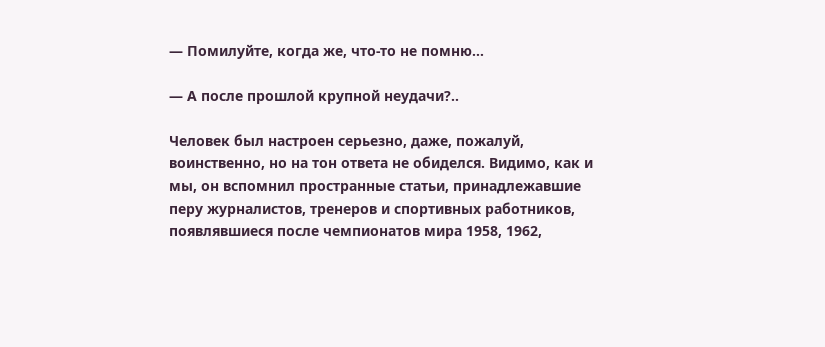— Помилуйте, когда же, что-то не помню…

— А после прошлой крупной неудачи?..

Человек был настроен серьезно, даже, пожалуй, воинственно, но на тон ответа не обиделся. Видимо, как и мы, он вспомнил пространные статьи, принадлежавшие перу журналистов, тренеров и спортивных работников, появлявшиеся после чемпионатов мира 1958, 1962,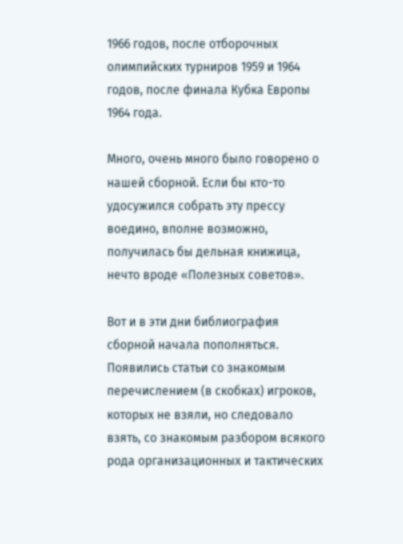1966 годов, после отборочных олимпийских турниров 1959 и 1964 годов, после финала Кубка Европы 1964 года.

Много, очень много было говорено о нашей сборной. Если бы кто-то удосужился собрать эту прессу воедино, вполне возможно, получилась бы дельная книжица, нечто вроде «Полезных советов».

Вот и в эти дни библиография сборной начала пополняться. Появились статьи со знакомым перечислением (в скобках) игроков, которых не взяли, но следовало взять, со знакомым разбором всякого рода организационных и тактических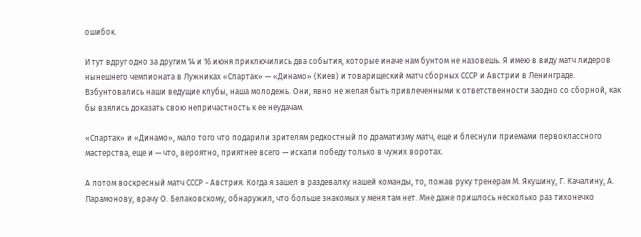ошибок.

И тут вдруг одно за другим 14 и 16 июня приключились два события, которые иначе нам бунтом не назовешь. Я имею в виду матч лидеров нынешнего чемпионата в Лужниках «Спартак» — «Динамо» (Киев) и товарищеский матч сборных СССР и Австрии в Ленинграде. Взбунтовались наши ведущие клубы, наша молодежь. Они, явно не желая быть привлеченными к ответственности заодно со сборной, как бы взялись доказать свою непричастность к ее неудачам.

«Спартак» и «Динамо», мало того что подарили зрителям редкостный по драматизму матч, еще и блеснули приемами первоклассного мастерства, еще и — что, вероятно, приятнее всего — искали победу только в чужих воротах.

А потом воскресный матч СССР - Австрия. Когда я зашел в раздевалку нашей команды, то, пожав руку тренерам М. Якушину, Г. Качалину, А. Парамонову, врачу О. Белаковскому, обнаружил, что больше знакомых у меня там нет. Мне даже пришлось несколько раз тихонечко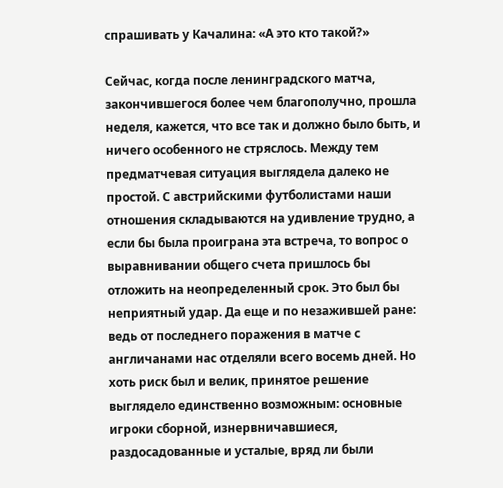спрашивать у Качалина: «А это кто такой?»

Сейчас, когда после ленинградского матча, закончившегося более чем благополучно, прошла неделя, кажется, что все так и должно было быть, и ничего особенного не стряслось. Между тем предматчевая ситуация выглядела далеко не простой. С австрийскими футболистами наши отношения складываются на удивление трудно, а если бы была проиграна эта встреча, то вопрос о выравнивании общего счета пришлось бы отложить на неопределенный срок. Это был бы неприятный удар. Да еще и по незажившей ране: ведь от последнего поражения в матче с англичанами нас отделяли всего восемь дней. Но хоть риск был и велик, принятое решение выглядело единственно возможным: основные игроки сборной, изнервничавшиеся, раздосадованные и усталые, вряд ли были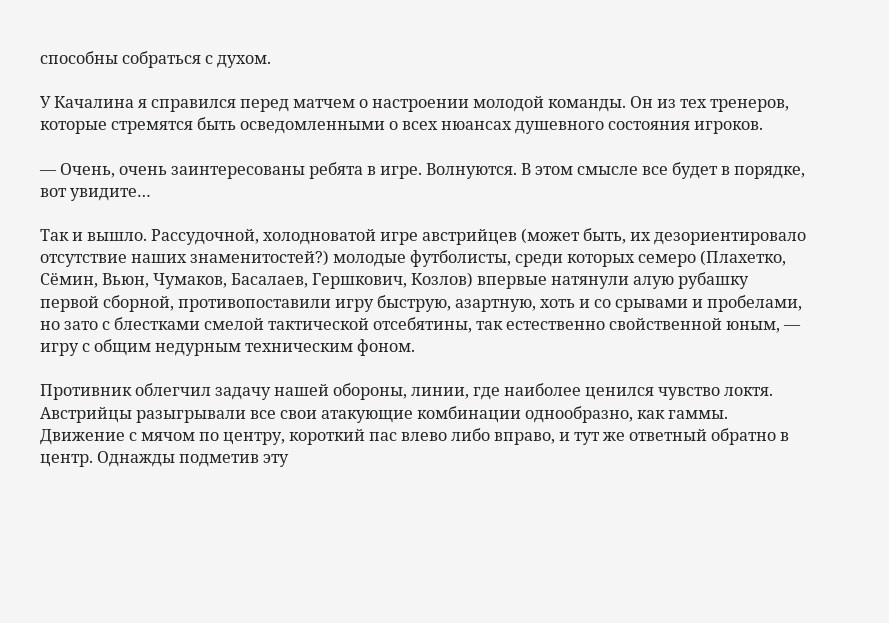способны собраться с духом.

У Качалина я справился перед матчем о настроении молодой команды. Он из тех тренеров, которые стремятся быть осведомленными о всех нюансах душевного состояния игроков.

— Очень, очень заинтересованы ребята в игре. Волнуются. В этом смысле все будет в порядке, вот увидите…

Так и вышло. Рассудочной, холодноватой игре австрийцев (может быть, их дезориентировало отсутствие наших знаменитостей?) молодые футболисты, среди которых семеро (Плахетко, Сёмин, Вьюн, Чумаков, Басалаев, Гершкович, Козлов) впервые натянули алую рубашку первой сборной, противопоставили игру быструю, азартную, хоть и со срывами и пробелами, но зато с блестками смелой тактической отсебятины, так естественно свойственной юным, — игру с общим недурным техническим фоном.

Противник облегчил задачу нашей обороны, линии, где наиболее ценился чувство локтя. Австрийцы разыгрывали все свои атакующие комбинации однообразно, как гаммы. Движение с мячом по центру, короткий пас влево либо вправо, и тут же ответный обратно в центр. Однажды подметив эту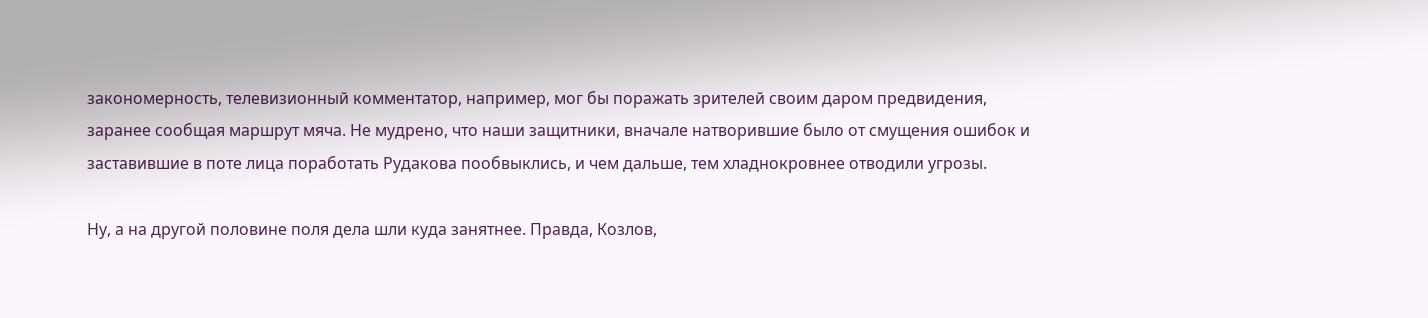закономерность, телевизионный комментатор, например, мог бы поражать зрителей своим даром предвидения, заранее сообщая маршрут мяча. Не мудрено, что наши защитники, вначале натворившие было от смущения ошибок и заставившие в поте лица поработать Рудакова пообвыклись, и чем дальше, тем хладнокровнее отводили угрозы.

Ну, а на другой половине поля дела шли куда занятнее. Правда, Козлов,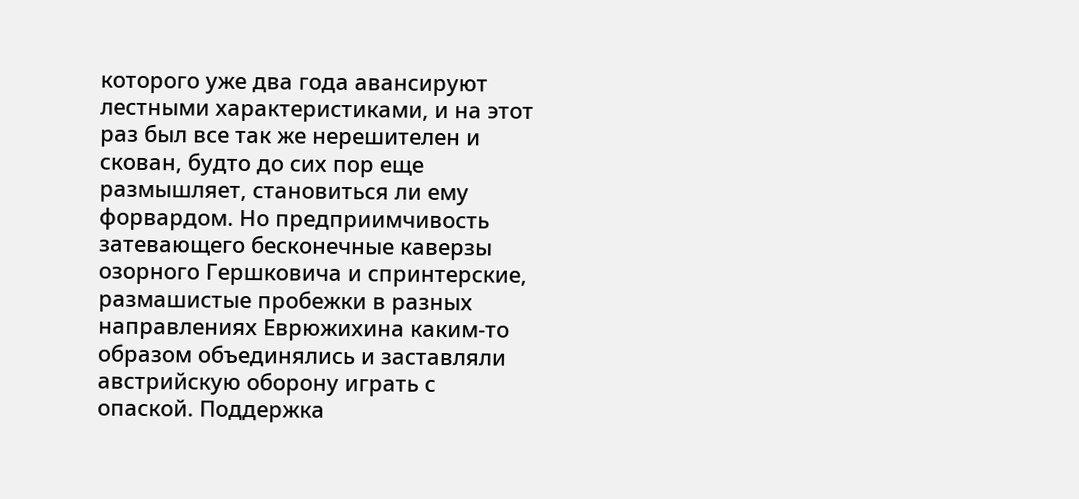которого уже два года авансируют лестными характеристиками, и на этот раз был все так же нерешителен и скован, будто до сих пор еще размышляет, становиться ли ему форвардом. Но предприимчивость затевающего бесконечные каверзы озорного Гершковича и спринтерские, размашистые пробежки в разных направлениях Еврюжихина каким-то образом объединялись и заставляли австрийскую оборону играть с опаской. Поддержка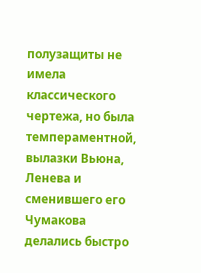полузащиты не имела классического чертежа, но была темпераментной, вылазки Вьюна, Ленева и сменившего его Чумакова делались быстро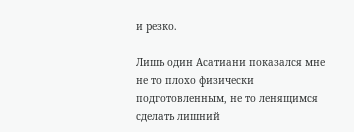и резко.

Лишь один Асатиани показался мне не то плохо физически подготовленным, не то ленящимся сделать лишний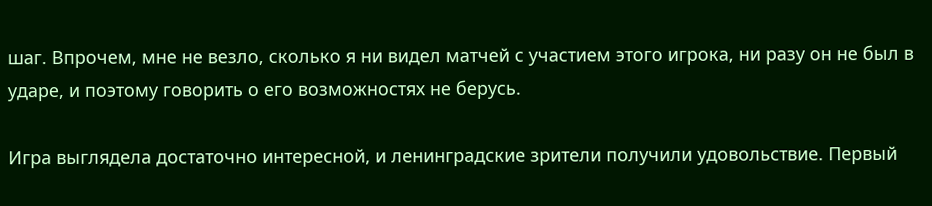шаг. Впрочем, мне не везло, сколько я ни видел матчей с участием этого игрока, ни разу он не был в ударе, и поэтому говорить о его возможностях не берусь.

Игра выглядела достаточно интересной, и ленинградские зрители получили удовольствие. Первый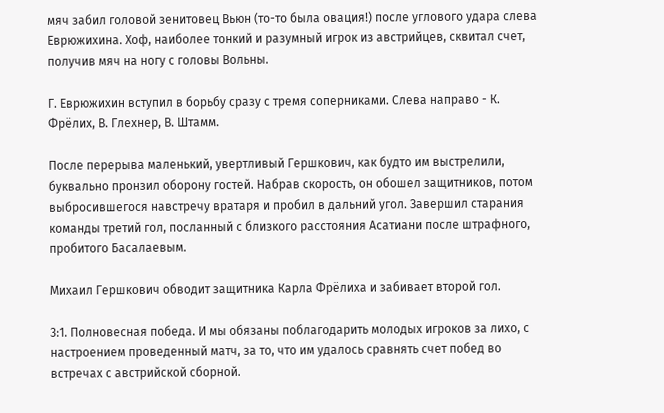мяч забил головой зенитовец Вьюн (то-то была овация!) после углового удара слева Еврюжихина. Хоф, наиболее тонкий и разумный игрок из австрийцев, сквитал счет, получив мяч на ногу с головы Вольны.

Г. Еврюжихин вступил в борьбу сразу с тремя соперниками. Слева направо - К. Фрёлих, В. Глехнер, В. Штамм.

После перерыва маленький, увертливый Гершкович, как будто им выстрелили, буквально пронзил оборону гостей. Набрав скорость, он обошел защитников, потом выбросившегося навстречу вратаря и пробил в дальний угол. Завершил старания команды третий гол, посланный с близкого расстояния Асатиани после штрафного, пробитого Басалаевым.

Михаил Гершкович обводит защитника Карла Фрёлиха и забивает второй гол.

3:1. Полновесная победа. И мы обязаны поблагодарить молодых игроков за лихо, с настроением проведенный матч, за то, что им удалось сравнять счет побед во встречах с австрийской сборной.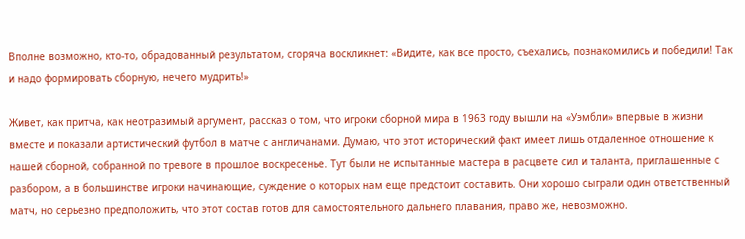Вполне возможно, кто-то, обрадованный результатом, сгоряча воскликнет: «Видите, как все просто, съехались, познакомились и победили! Так и надо формировать сборную, нечего мудрить!»

Живет, как притча, как неотразимый аргумент, рассказ о том, что игроки сборной мира в 1963 году вышли на «Уэмбли» впервые в жизни вместе и показали артистический футбол в матче с англичанами. Думаю, что этот исторический факт имеет лишь отдаленное отношение к нашей сборной, собранной по тревоге в прошлое воскресенье. Тут были не испытанные мастера в расцвете сил и таланта, приглашенные с разбором, а в большинстве игроки начинающие, суждение о которых нам еще предстоит составить. Они хорошо сыграли один ответственный матч, но серьезно предположить, что этот состав готов для самостоятельного дальнего плавания, право же, невозможно.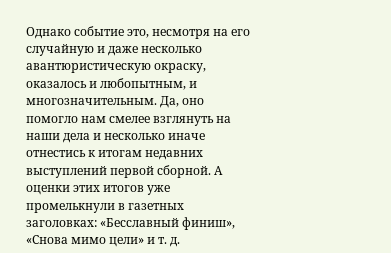Однако событие это, несмотря на его случайную и даже несколько авантюристическую окраску, оказалось и любопытным, и многозначительным. Да, оно помогло нам смелее взглянуть на наши дела и несколько иначе отнестись к итогам недавних выступлений первой сборной. А оценки этих итогов уже промелькнули в газетных заголовках: «Бесславный финиш», «Снова мимо цели» и т. д.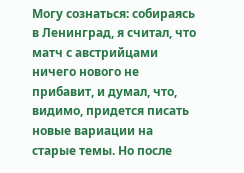Могу сознаться: собираясь в Ленинград, я считал, что матч с австрийцами ничего нового не прибавит, и думал, что, видимо, придется писать новые вариации на старые темы. Но после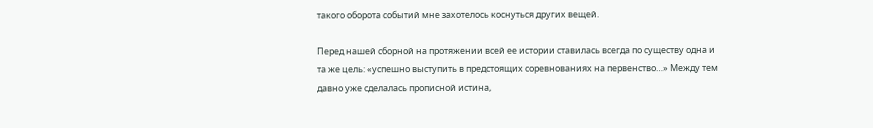такого оборота событий мне захотелось коснуться других вещей.

Перед нашей сборной на протяжении всей ее истории ставилась всегда по существу одна и та же цель: «успешно выступить в предстоящих соревнованиях на первенство…» Между тем давно уже сделалась прописной истина,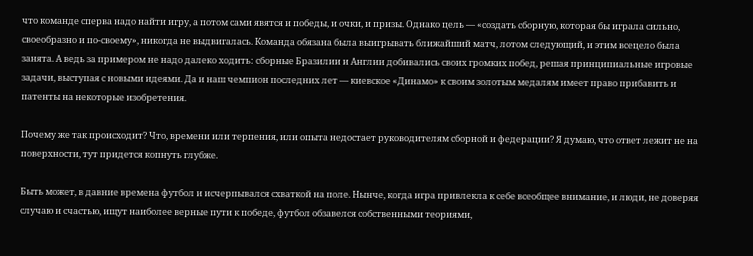что команде сперва надо найти игру, а потом сами явятся и победы, и очки, и призы. Однако цель — «создать сборную, которая бы играла сильно, своеобразно и по-своему», никогда не выдвигалась. Команда обязана была выигрывать ближайший матч, лотом следующий, и этим всецело была занята. А ведь за примером не надо далеко ходить: сборные Бразилии и Англии добивались своих громких побед, решая принципиальные игровые задачи, выступая с новыми идеями. Да и наш чемпион последних лет — киевское «Динамо» к своим золотым медалям имеет право прибавить и патенты на некоторые изобретения.

Почему же так происходит? Что, времени или терпения, или опыта недостает руководителям сборной и федерации? Я думаю, что ответ лежит не на поверхности, тут придется копнуть глубже.

Быть может, в давние времена футбол и исчерпывался схваткой на поле. Нынче, когда игра привлекла к себе всеобщее внимание, и люди, не доверяя случаю и счастью, ищут наиболее верные пути к победе, футбол обзавелся собственными теориями,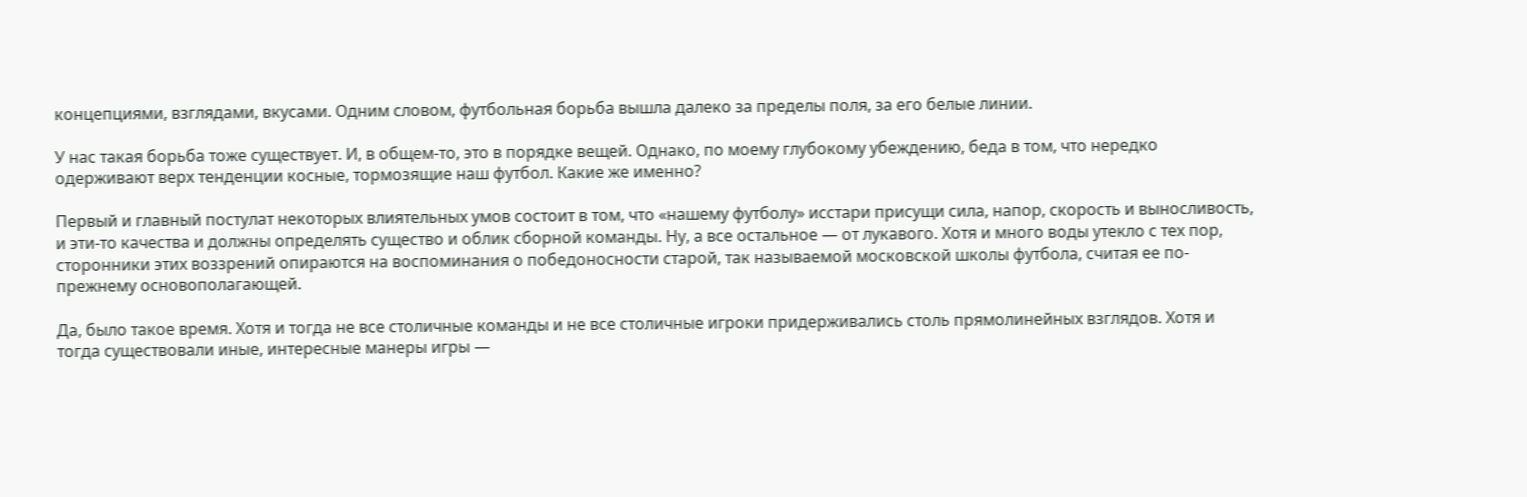концепциями, взглядами, вкусами. Одним словом, футбольная борьба вышла далеко за пределы поля, за его белые линии.

У нас такая борьба тоже существует. И, в общем-то, это в порядке вещей. Однако, по моему глубокому убеждению, беда в том, что нередко одерживают верх тенденции косные, тормозящие наш футбол. Какие же именно?

Первый и главный постулат некоторых влиятельных умов состоит в том, что «нашему футболу» исстари присущи сила, напор, скорость и выносливость, и эти-то качества и должны определять существо и облик сборной команды. Ну, а все остальное — от лукавого. Хотя и много воды утекло с тех пор, сторонники этих воззрений опираются на воспоминания о победоносности старой, так называемой московской школы футбола, считая ее по-прежнему основополагающей.

Да, было такое время. Хотя и тогда не все столичные команды и не все столичные игроки придерживались столь прямолинейных взглядов. Хотя и тогда существовали иные, интересные манеры игры —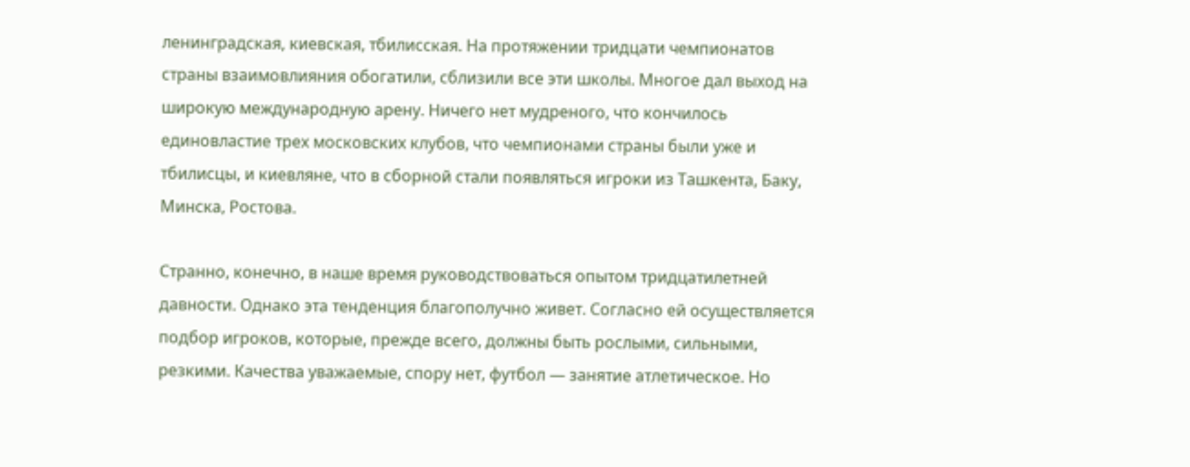ленинградская, киевская, тбилисская. На протяжении тридцати чемпионатов страны взаимовлияния обогатили, сблизили все эти школы. Многое дал выход на широкую международную арену. Ничего нет мудреного, что кончилось единовластие трех московских клубов, что чемпионами страны были уже и тбилисцы, и киевляне, что в сборной стали появляться игроки из Ташкента, Баку, Минска, Ростова.

Странно, конечно, в наше время руководствоваться опытом тридцатилетней давности. Однако эта тенденция благополучно живет. Согласно ей осуществляется подбор игроков, которые, прежде всего, должны быть рослыми, сильными, резкими. Качества уважаемые, спору нет, футбол — занятие атлетическое. Но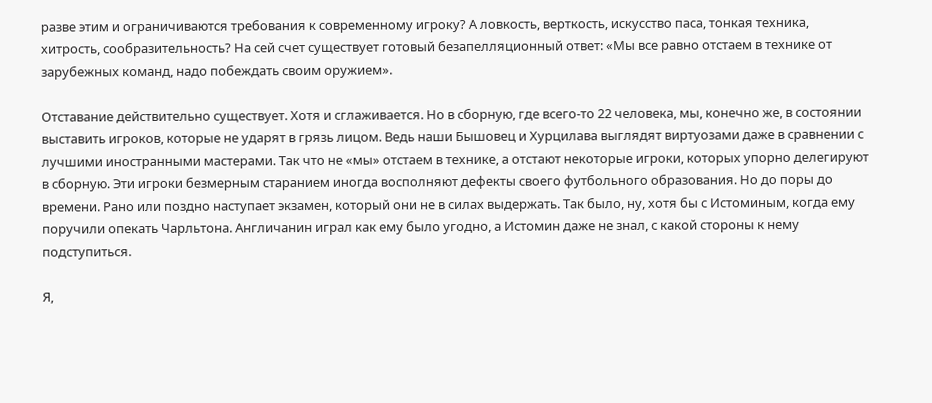разве этим и ограничиваются требования к современному игроку? А ловкость, верткость, искусство паса, тонкая техника, хитрость, сообразительность? На сей счет существует готовый безапелляционный ответ: «Мы все равно отстаем в технике от зарубежных команд, надо побеждать своим оружием».

Отставание действительно существует. Хотя и сглаживается. Но в сборную, где всего-то 22 человека, мы, конечно же, в состоянии выставить игроков, которые не ударят в грязь лицом. Ведь наши Бышовец и Хурцилава выглядят виртуозами даже в сравнении с лучшими иностранными мастерами. Так что не «мы» отстаем в технике, а отстают некоторые игроки, которых упорно делегируют в сборную. Эти игроки безмерным старанием иногда восполняют дефекты своего футбольного образования. Но до поры до времени. Рано или поздно наступает экзамен, который они не в силах выдержать. Так было, ну, хотя бы с Истоминым, когда ему поручили опекать Чарльтона. Англичанин играл как ему было угодно, а Истомин даже не знал, с какой стороны к нему подступиться.

Я,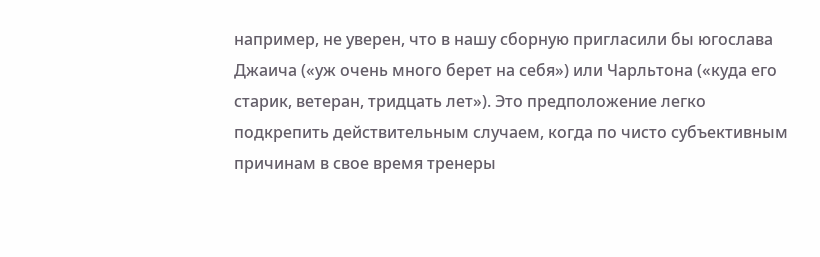например, не уверен, что в нашу сборную пригласили бы югослава Джаича («уж очень много берет на себя») или Чарльтона («куда его старик, ветеран, тридцать лет»). Это предположение легко подкрепить действительным случаем, когда по чисто субъективным причинам в свое время тренеры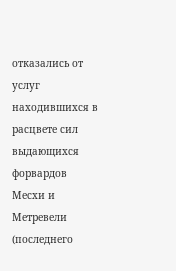отказались от услуг находившихся в расцвете сил выдающихся форвардов Месхи и Метревели (последнего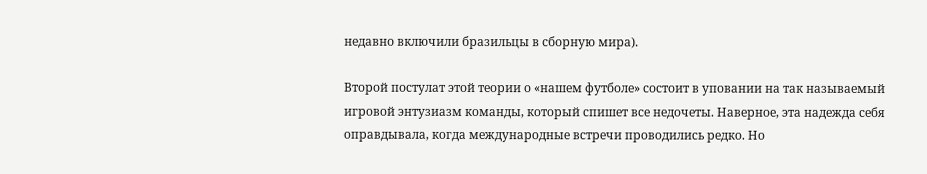недавно включили бразильцы в сборную мира).

Второй постулат этой теории о «нашем футболе» состоит в уповании на так называемый игровой энтузиазм команды, который спишет все недочеты. Наверное, эта надежда себя оправдывала, когда международные встречи проводились редко. Но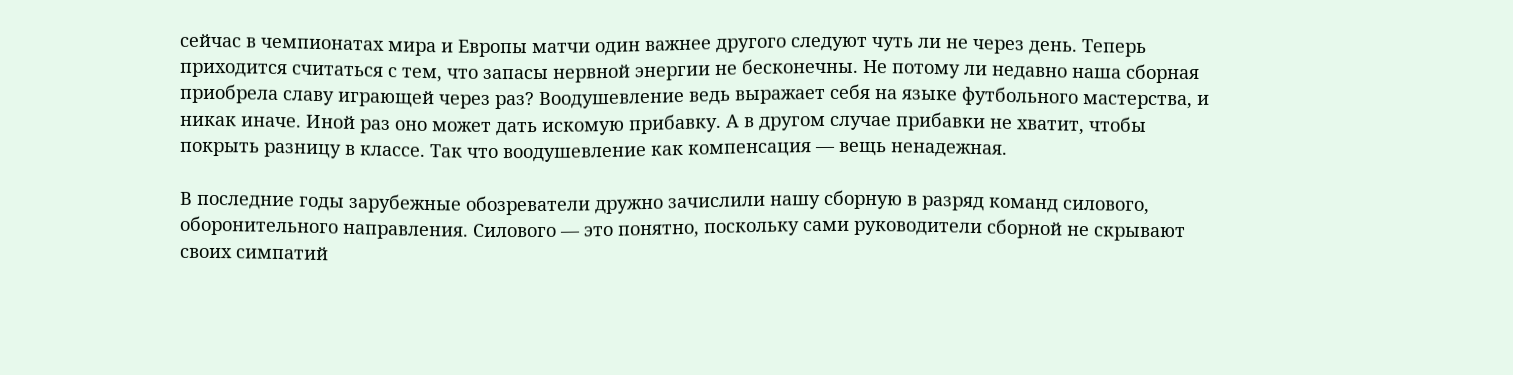сейчас в чемпионатах мира и Европы матчи один важнее другого следуют чуть ли не через день. Теперь приходится считаться с тем, что запасы нервной энергии не бесконечны. Не потому ли недавно наша сборная приобрела славу играющей через раз? Воодушевление ведь выражает себя на языке футбольного мастерства, и никак иначе. Иной раз оно может дать искомую прибавку. А в другом случае прибавки не хватит, чтобы покрыть разницу в классе. Так что воодушевление как компенсация — вещь ненадежная.

В последние годы зарубежные обозреватели дружно зачислили нашу сборную в разряд команд силового, оборонительного направления. Силового — это понятно, поскольку сами руководители сборной не скрывают своих симпатий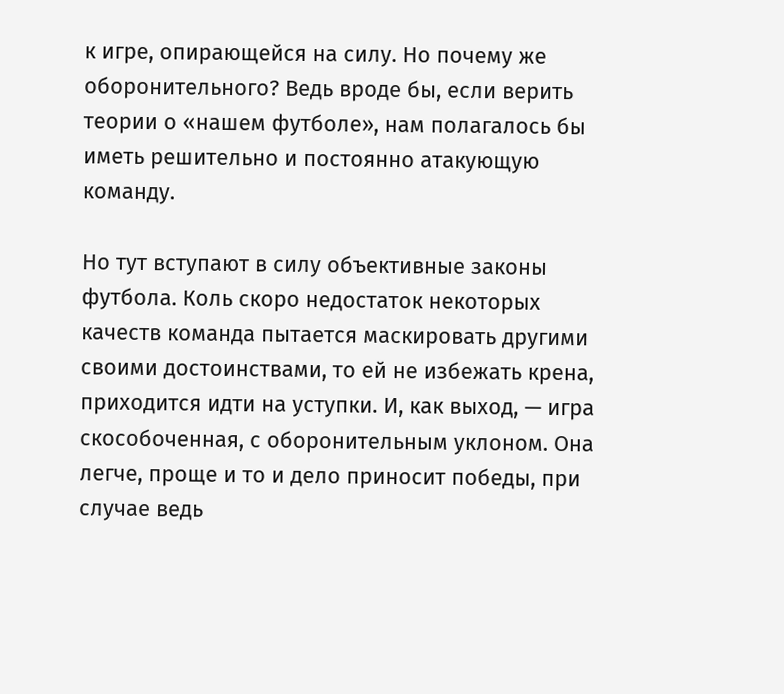к игре, опирающейся на силу. Но почему же оборонительного? Ведь вроде бы, если верить теории о «нашем футболе», нам полагалось бы иметь решительно и постоянно атакующую команду.

Но тут вступают в силу объективные законы футбола. Коль скоро недостаток некоторых качеств команда пытается маскировать другими своими достоинствами, то ей не избежать крена, приходится идти на уступки. И, как выход, — игра скособоченная, с оборонительным уклоном. Она легче, проще и то и дело приносит победы, при случае ведь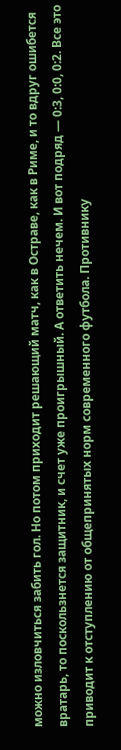можно изловчиться забить гол. Но потом приходит решающий матч, как в Остраве, как в Риме, и то вдруг ошибется вратарь, то поскользнется защитник, и счет уже проигрышный. А ответить нечем. И вот подряд — 0:3, 0:0, 0:2. Все это приводит к отступлению от общепринятых норм современного футбола. Противнику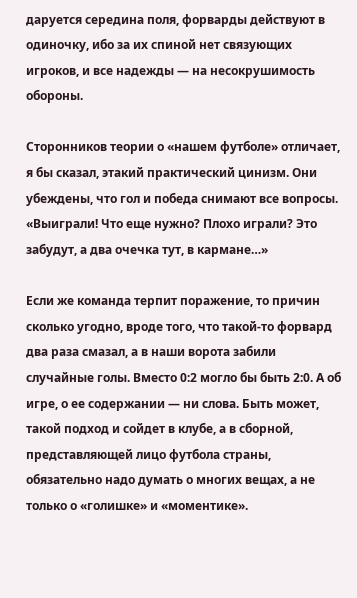даруется середина поля, форварды действуют в одиночку, ибо за их спиной нет связующих игроков, и все надежды — на несокрушимость обороны.

Сторонников теории о «нашем футболе» отличает, я бы сказал, этакий практический цинизм. Они убеждены, что гол и победа снимают все вопросы. «Выиграли! Что еще нужно? Плохо играли? Это забудут, а два очечка тут, в кармане…»

Если же команда терпит поражение, то причин сколько угодно, вроде того, что такой-то форвард два раза смазал, а в наши ворота забили случайные голы. Вместо 0:2 могло бы быть 2:0. А об игре, о ее содержании — ни слова. Быть может, такой подход и сойдет в клубе, а в сборной, представляющей лицо футбола страны, обязательно надо думать о многих вещах, а не только о «голишке» и «моментике».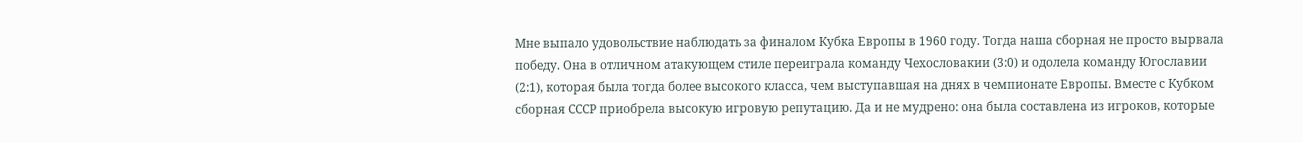Мне выпало удовольствие наблюдать за финалом Кубка Европы в 1960 году. Тогда наша сборная не просто вырвала победу. Она в отличном атакующем стиле переиграла команду Чехословакии (3:0) и одолела команду Югославии (2:1), которая была тогда более высокого класса, чем выступавшая на днях в чемпионате Европы. Вместе с Кубком сборная СССР приобрела высокую игровую репутацию. Да и не мудрено: она была составлена из игроков, которые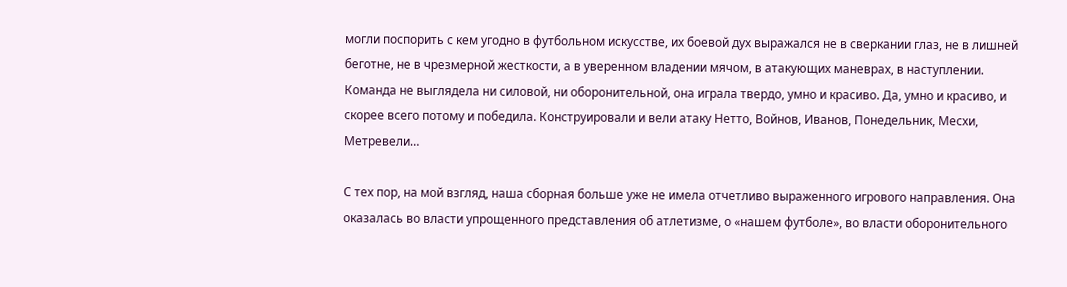могли поспорить с кем угодно в футбольном искусстве, их боевой дух выражался не в сверкании глаз, не в лишней беготне, не в чрезмерной жесткости, а в уверенном владении мячом, в атакующих маневрах, в наступлении. Команда не выглядела ни силовой, ни оборонительной, она играла твердо, умно и красиво. Да, умно и красиво, и скорее всего потому и победила. Конструировали и вели атаку Нетто, Войнов, Иванов, Понедельник, Месхи, Метревели…

С тех пор, на мой взгляд, наша сборная больше уже не имела отчетливо выраженного игрового направления. Она оказалась во власти упрощенного представления об атлетизме, о «нашем футболе», во власти оборонительного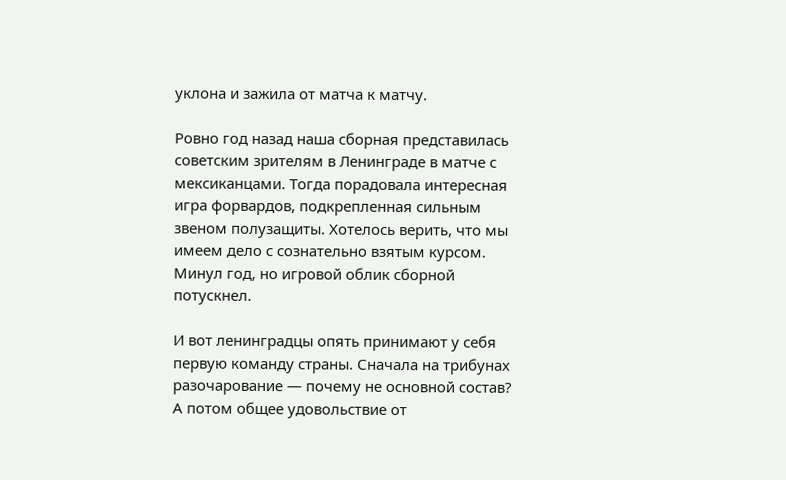уклона и зажила от матча к матчу.

Ровно год назад наша сборная представилась советским зрителям в Ленинграде в матче с мексиканцами. Тогда порадовала интересная игра форвардов, подкрепленная сильным звеном полузащиты. Хотелось верить, что мы имеем дело с сознательно взятым курсом. Минул год, но игровой облик сборной потускнел.

И вот ленинградцы опять принимают у себя первую команду страны. Сначала на трибунах разочарование — почему не основной состав? А потом общее удовольствие от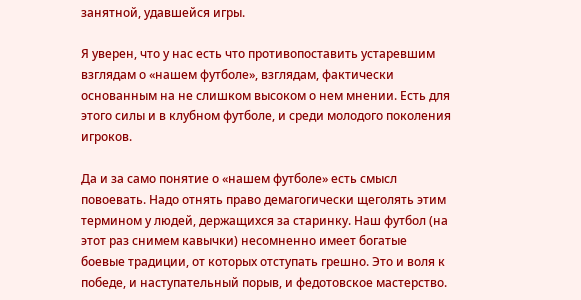занятной, удавшейся игры.

Я уверен, что у нас есть что противопоставить устаревшим взглядам о «нашем футболе», взглядам, фактически основанным на не слишком высоком о нем мнении. Есть для этого силы и в клубном футболе, и среди молодого поколения игроков.

Да и за само понятие о «нашем футболе» есть смысл повоевать. Надо отнять право демагогически щеголять этим термином у людей, держащихся за старинку. Наш футбол (на этот раз снимем кавычки) несомненно имеет богатые боевые традиции, от которых отступать грешно. Это и воля к победе, и наступательный порыв, и федотовское мастерство.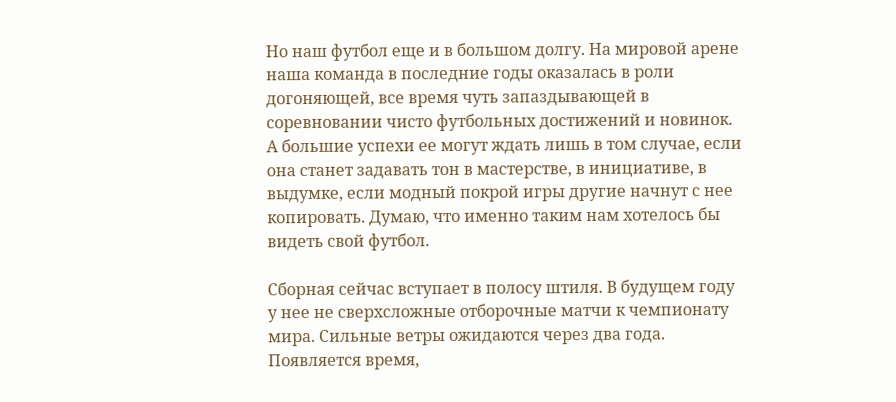Но наш футбол еще и в большом долгу. На мировой арене наша команда в последние годы оказалась в роли догоняющей, все время чуть запаздывающей в соревновании чисто футбольных достижений и новинок. А большие успехи ее могут ждать лишь в том случае, если она станет задавать тон в мастерстве, в инициативе, в выдумке, если модный покрой игры другие начнут с нее копировать. Думаю, что именно таким нам хотелось бы видеть свой футбол.

Сборная сейчас вступает в полосу штиля. В будущем году у нее не сверхсложные отборочные матчи к чемпионату мира. Сильные ветры ожидаются через два года. Появляется время,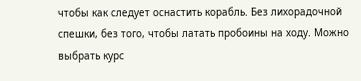чтобы как следует оснастить корабль. Без лихорадочной спешки, без того, чтобы латать пробоины на ходу. Можно выбрать курс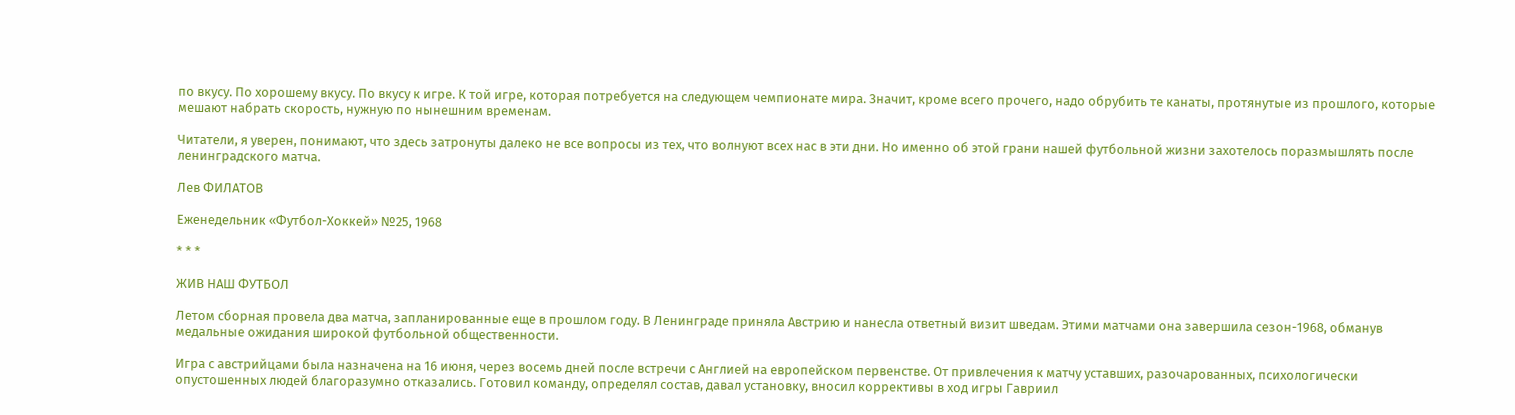по вкусу. По хорошему вкусу. По вкусу к игре. К той игре, которая потребуется на следующем чемпионате мира. Значит, кроме всего прочего, надо обрубить те канаты, протянутые из прошлого, которые мешают набрать скорость, нужную по нынешним временам.

Читатели, я уверен, понимают, что здесь затронуты далеко не все вопросы из тех, что волнуют всех нас в эти дни. Но именно об этой грани нашей футбольной жизни захотелось поразмышлять после ленинградского матча.

Лев ФИЛАТОВ

Еженедельник «Футбол-Хоккей» №25, 1968

* * *

ЖИВ НАШ ФУТБОЛ

Летом сборная провела два матча, запланированные еще в прошлом году. В Ленинграде приняла Австрию и нанесла ответный визит шведам. Этими матчами она завершила сезон-1968, обманув медальные ожидания широкой футбольной общественности.

Игра с австрийцами была назначена на 16 июня, через восемь дней после встречи с Англией на европейском первенстве. От привлечения к матчу уставших, разочарованных, психологически опустошенных людей благоразумно отказались. Готовил команду, определял состав, давал установку, вносил коррективы в ход игры Гавриил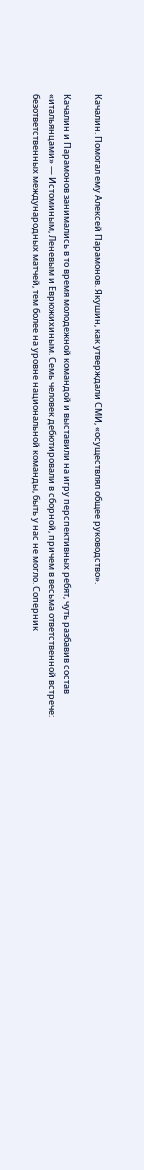Качалин. Помогал ему Алексей Парамонов. Якушин, как утверждали СМИ, «осуществлял общее руководство».

Качалин и Парамонов занимались в то время молодежной командой и выставили на игру перспективных ребят, чуть разбавив состав «итальянцами» — Истоминым, Леневым и Еврюжихиным. Семь человек дебютировали в сборной, причем в весьма ответственной встрече: безответственных международных матчей, тем более на уровне национальной команды, быть у нас не могло. Соперник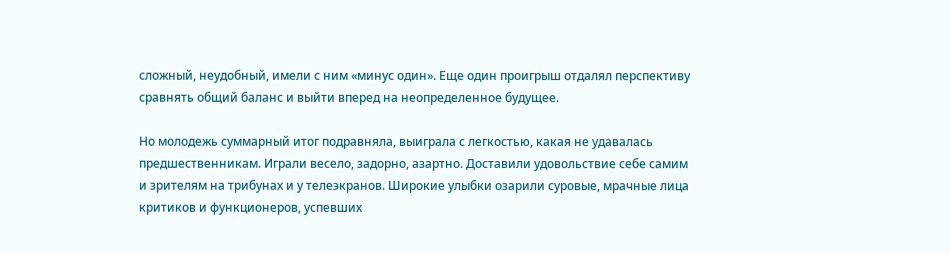сложный, неудобный, имели с ним «минус один». Еще один проигрыш отдалял перспективу сравнять общий баланс и выйти вперед на неопределенное будущее.

Но молодежь суммарный итог подравняла, выиграла с легкостью, какая не удавалась предшественникам. Играли весело, задорно, азартно. Доставили удовольствие себе самим и зрителям на трибунах и у телеэкранов. Широкие улыбки озарили суровые, мрачные лица критиков и функционеров, успевших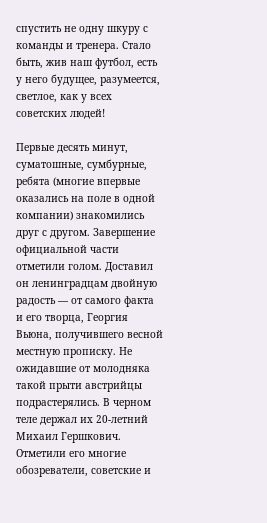спустить не одну шкуру с команды и тренера. Стало быть, жив наш футбол, есть у него будущее, разумеется, светлое, как у всех советских людей!

Первые десять минут, суматошные, сумбурные, ребята (многие впервые оказались на поле в одной компании) знакомились друг с другом. Завершение официальной части отметили голом. Доставил он ленинградцам двойную радость — от самого факта и его творца, Георгия Вьюна, получившего весной местную прописку. Не ожидавшие от молодняка такой прыти австрийцы подрастерялись. В черном теле держал их 20-летний Михаил Гершкович. Отметили его многие обозреватели, советские и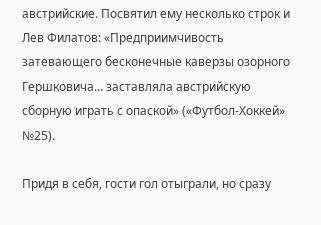австрийские. Посвятил ему несколько строк и Лев Филатов: «Предприимчивость затевающего бесконечные каверзы озорного Гершковича… заставляла австрийскую сборную играть с опаской» («Футбол-Хоккей» №25).

Придя в себя, гости гол отыграли, но сразу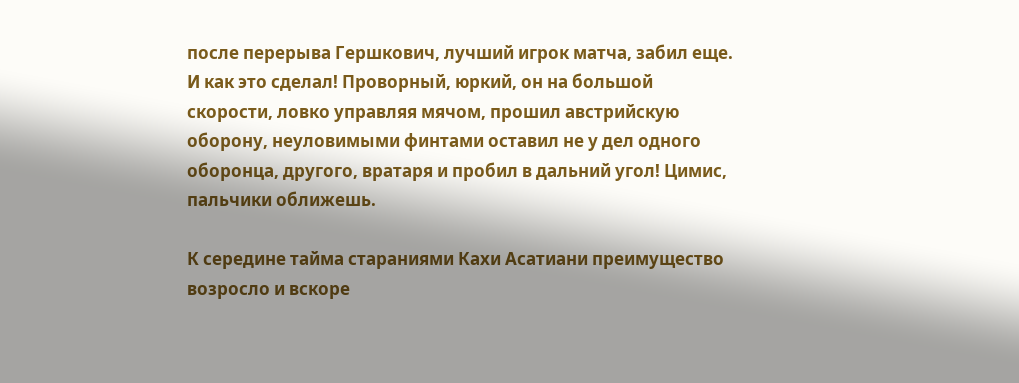после перерыва Гершкович, лучший игрок матча, забил еще. И как это сделал! Проворный, юркий, он на большой скорости, ловко управляя мячом, прошил австрийскую оборону, неуловимыми финтами оставил не у дел одного оборонца, другого, вратаря и пробил в дальний угол! Цимис, пальчики оближешь.

К середине тайма стараниями Кахи Асатиани преимущество возросло и вскоре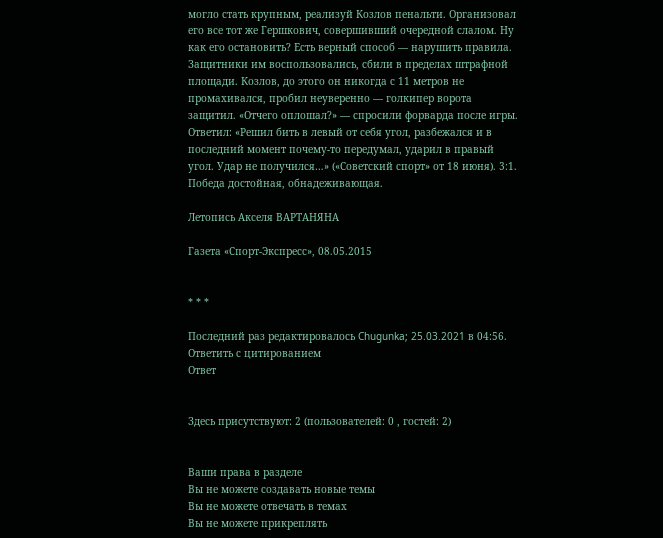могло стать крупным, реализуй Козлов пенальти. Организовал его все тот же Гершкович, совершивший очередной слалом. Ну как его остановить? Есть верный способ — нарушить правила. Защитники им воспользовались, сбили в пределах штрафной площади. Козлов, до этого он никогда с 11 метров не промахивался, пробил неуверенно — голкипер ворота защитил. «Отчего оплошал?» — спросили форварда после игры. Ответил: «Решил бить в левый от себя угол, разбежался и в последний момент почему-то передумал, ударил в правый угол. Удар не получился…» («Советский спорт» от 18 июня). 3:1. Победа достойная, обнадеживающая.

Летопись Акселя ВАРТАНЯНА

Газета «Спорт-Экспресс», 08.05.2015


* * *

Последний раз редактировалось Chugunka; 25.03.2021 в 04:56.
Ответить с цитированием
Ответ


Здесь присутствуют: 2 (пользователей: 0 , гостей: 2)


Ваши права в разделе
Вы не можете создавать новые темы
Вы не можете отвечать в темах
Вы не можете прикреплять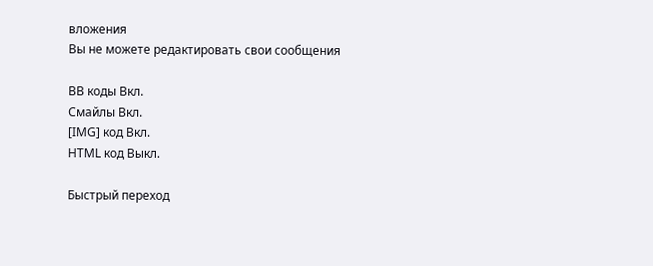вложения
Вы не можете редактировать свои сообщения

BB коды Вкл.
Смайлы Вкл.
[IMG] код Вкл.
HTML код Выкл.

Быстрый переход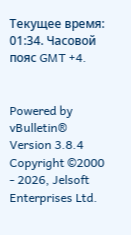Текущее время: 01:34. Часовой пояс GMT +4.


Powered by vBulletin® Version 3.8.4
Copyright ©2000 - 2026, Jelsoft Enterprises Ltd.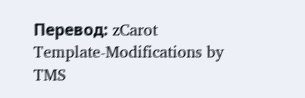Перевод: zCarot
Template-Modifications by TMS